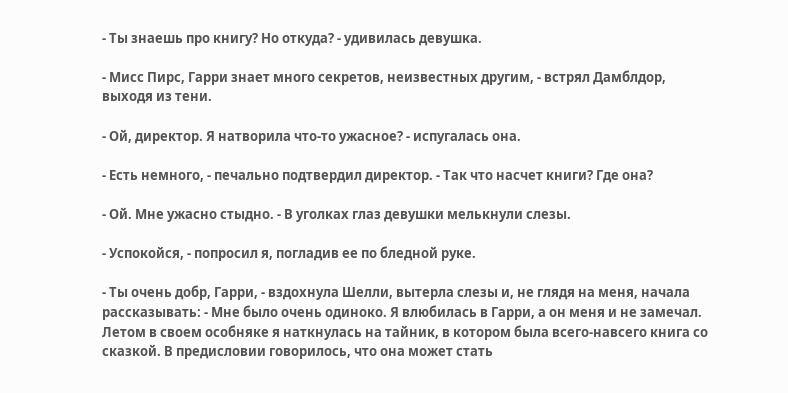- Ты знаешь про книгу? Но откуда? - удивилась девушка.

- Мисс Пирс, Гарри знает много секретов, неизвестных другим, - встрял Дамблдор, выходя из тени.

- Ой, директор. Я натворила что-то ужасное? - испугалась она.

- Есть немного, - печально подтвердил директор. - Так что насчет книги? Где она?

- Ой. Мне ужасно стыдно. - В уголках глаз девушки мелькнули слезы.

- Успокойся, - попросил я, погладив ее по бледной руке.

- Ты очень добр, Гарри, - вздохнула Шелли, вытерла слезы и, не глядя на меня, начала рассказывать: - Мне было очень одиноко. Я влюбилась в Гарри, а он меня и не замечал. Летом в своем особняке я наткнулась на тайник, в котором была всего-навсего книга со сказкой. В предисловии говорилось, что она может стать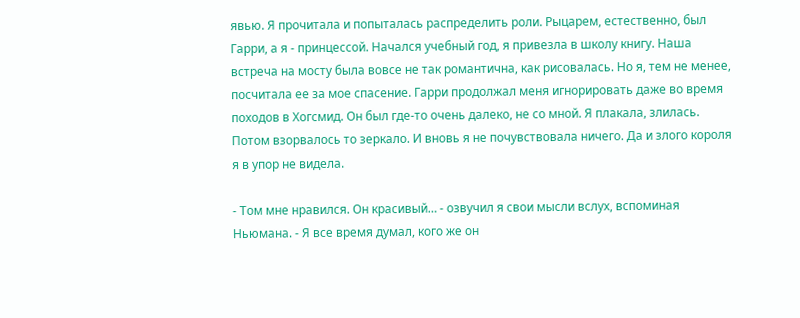явью. Я прочитала и попыталась распределить роли. Рыцарем, естественно, был Гарри, а я - принцессой. Начался учебный год, я привезла в школу книгу. Наша встреча на мосту была вовсе не так романтична, как рисовалась. Но я, тем не менее, посчитала ее за мое спасение. Гарри продолжал меня игнорировать даже во время походов в Хогсмид. Он был где-то очень далеко, не со мной. Я плакала, злилась. Потом взорвалось то зеркало. И вновь я не почувствовала ничего. Да и злого короля я в упор не видела.

- Том мне нравился. Он красивый… - озвучил я свои мысли вслух, вспоминая Ньюмана. - Я все время думал, кого же он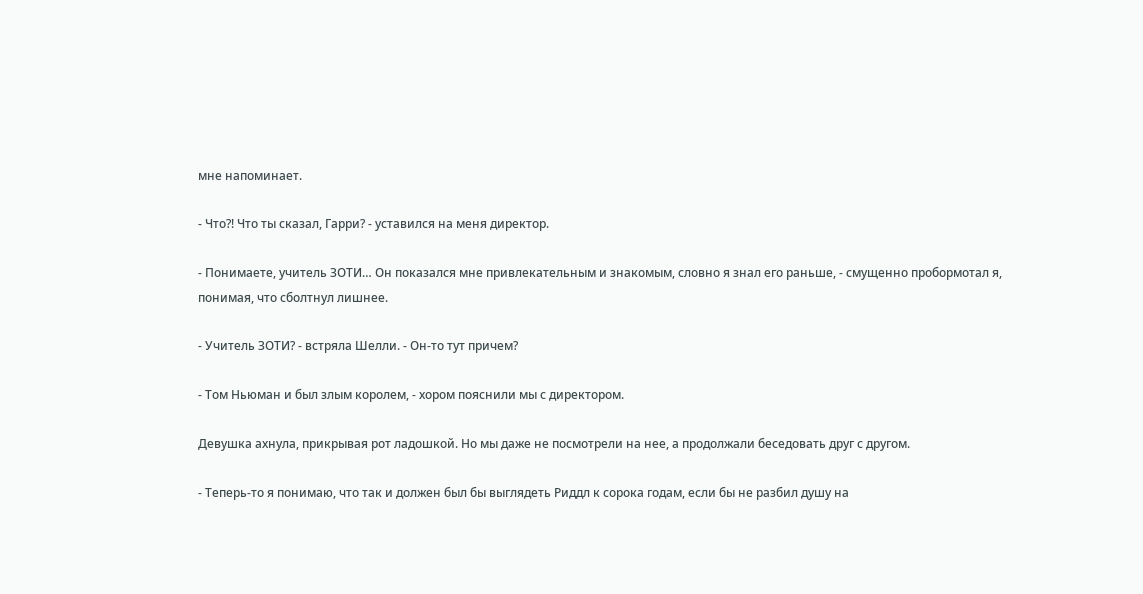мне напоминает.

- Что?! Что ты сказал, Гарри? - уставился на меня директор.

- Понимаете, учитель ЗОТИ… Он показался мне привлекательным и знакомым, словно я знал его раньше, - смущенно пробормотал я, понимая, что сболтнул лишнее.

- Учитель ЗОТИ? - встряла Шелли. - Он-то тут причем?

- Том Ньюман и был злым королем, - хором пояснили мы с директором.

Девушка ахнула, прикрывая рот ладошкой. Но мы даже не посмотрели на нее, а продолжали беседовать друг с другом.

- Теперь-то я понимаю, что так и должен был бы выглядеть Риддл к сорока годам, если бы не разбил душу на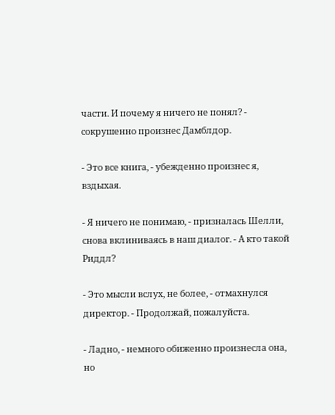части. И почему я ничего не понял? - сокрушенно произнес Дамблдор.

- Это все книга, - убежденно произнес я, вздыхая.

- Я ничего не понимаю, - призналась Шелли, снова вклиниваясь в наш диалог. - А кто такой Риддл?

- Это мысли вслух, не более, - отмахнулся директор. - Продолжай, пожалуйста.

- Ладно, - немного обиженно произнесла она, но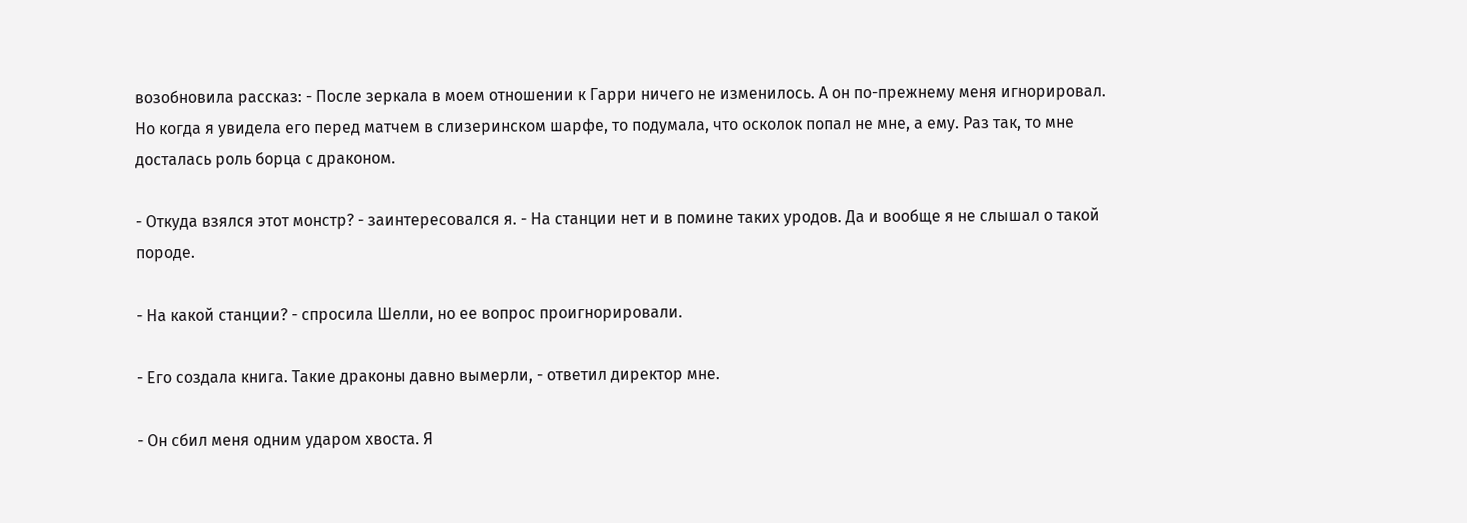возобновила рассказ: - После зеркала в моем отношении к Гарри ничего не изменилось. А он по-прежнему меня игнорировал. Но когда я увидела его перед матчем в слизеринском шарфе, то подумала, что осколок попал не мне, а ему. Раз так, то мне досталась роль борца с драконом.

- Откуда взялся этот монстр? - заинтересовался я. - На станции нет и в помине таких уродов. Да и вообще я не слышал о такой породе.

- На какой станции? - спросила Шелли, но ее вопрос проигнорировали.

- Его создала книга. Такие драконы давно вымерли, - ответил директор мне.

- Он сбил меня одним ударом хвоста. Я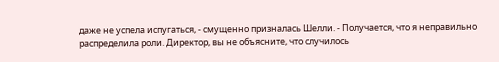даже не успела испугаться, - смущенно призналась Шелли. - Получается, что я неправильно распределила роли. Директор, вы не объясните, что случилось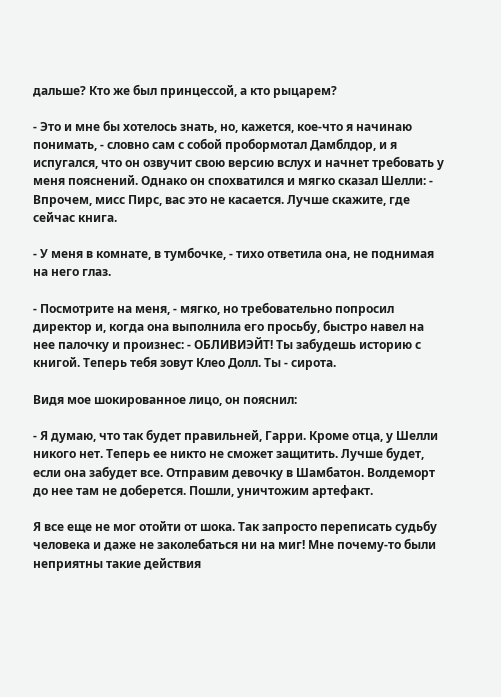дальше? Кто же был принцессой, а кто рыцарем?

- Это и мне бы хотелось знать, но, кажется, кое-что я начинаю понимать, - словно сам с собой пробормотал Дамблдор, и я испугался, что он озвучит свою версию вслух и начнет требовать у меня пояснений. Однако он спохватился и мягко сказал Шелли: - Впрочем, мисс Пирс, вас это не касается. Лучше скажите, где сейчас книга.

- У меня в комнате, в тумбочке, - тихо ответила она, не поднимая на него глаз.

- Посмотрите на меня, - мягко, но требовательно попросил директор и, когда она выполнила его просьбу, быстро навел на нее палочку и произнес: - ОБЛИВИЭЙТ! Ты забудешь историю с книгой. Теперь тебя зовут Клео Долл. Ты - сирота.

Видя мое шокированное лицо, он пояснил:

- Я думаю, что так будет правильней, Гарри. Кроме отца, у Шелли никого нет. Теперь ее никто не сможет защитить. Лучше будет, если она забудет все. Отправим девочку в Шамбатон. Волдеморт до нее там не доберется. Пошли, уничтожим артефакт.

Я все еще не мог отойти от шока. Так запросто переписать судьбу человека и даже не заколебаться ни на миг! Мне почему-то были неприятны такие действия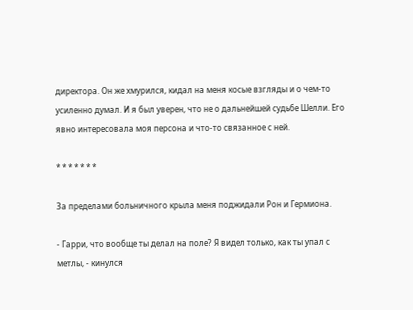директора. Он же хмурился, кидал на меня косые взгляды и о чем-то усиленно думал. И я был уверен, что не о дальнейшей судьбе Шелли. Его явно интересовала моя персона и что-то связанное с ней.

* * * * * * *

За пределами больничного крыла меня поджидали Рон и Гермиона.

- Гарри, что вообще ты делал на поле? Я видел только, как ты упал с метлы, - кинулся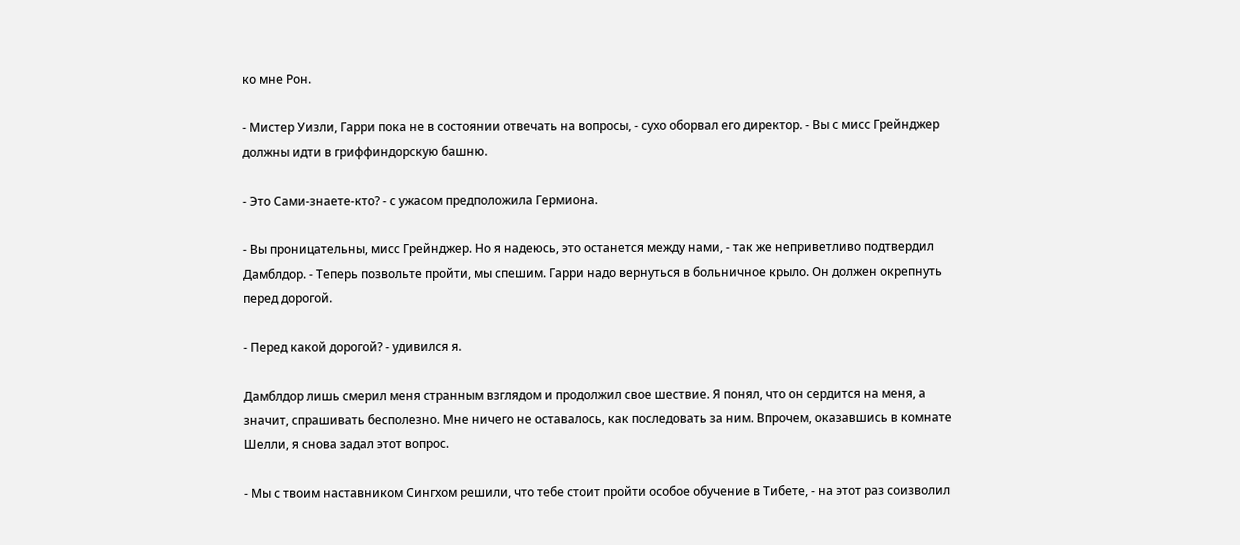ко мне Рон.

- Мистер Уизли, Гарри пока не в состоянии отвечать на вопросы, - сухо оборвал его директор. - Вы с мисс Грейнджер должны идти в гриффиндорскую башню.

- Это Сами-знаете-кто? - с ужасом предположила Гермиона.

- Вы проницательны, мисс Грейнджер. Но я надеюсь, это останется между нами, - так же неприветливо подтвердил Дамблдор. - Теперь позвольте пройти, мы спешим. Гарри надо вернуться в больничное крыло. Он должен окрепнуть перед дорогой.

- Перед какой дорогой? - удивился я.

Дамблдор лишь смерил меня странным взглядом и продолжил свое шествие. Я понял, что он сердится на меня, а значит, спрашивать бесполезно. Мне ничего не оставалось, как последовать за ним. Впрочем, оказавшись в комнате Шелли, я снова задал этот вопрос.

- Мы с твоим наставником Сингхом решили, что тебе стоит пройти особое обучение в Тибете, - на этот раз соизволил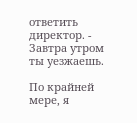ответить директор. - Завтра утром ты уезжаешь.

По крайней мере, я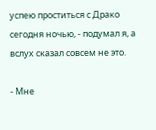успею проститься с Драко сегодня ночью, - подумал я, а вслух сказал совсем не это.

- Мне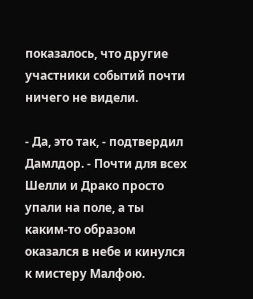показалось, что другие участники событий почти ничего не видели.

- Да, это так, - подтвердил Дамлдор. - Почти для всех Шелли и Драко просто упали на поле, а ты каким-то образом оказался в небе и кинулся к мистеру Малфою.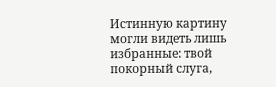Истинную картину могли видеть лишь избранные: твой покорный слуга,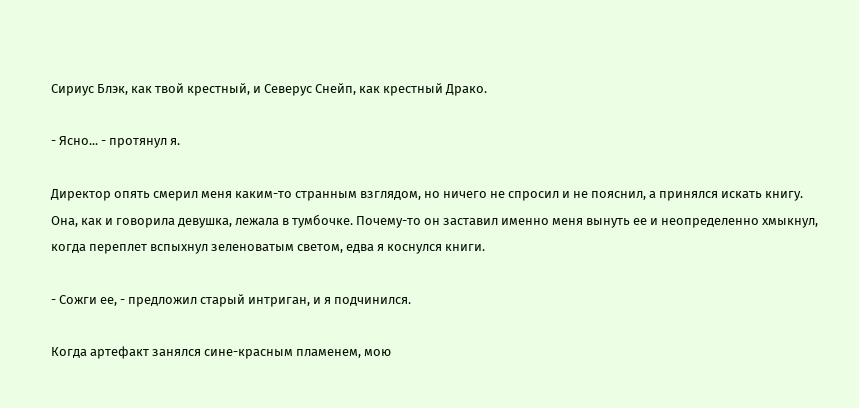Сириус Блэк, как твой крестный, и Северус Снейп, как крестный Драко.

- Ясно... - протянул я.

Директор опять смерил меня каким-то странным взглядом, но ничего не спросил и не пояснил, а принялся искать книгу. Она, как и говорила девушка, лежала в тумбочке. Почему-то он заставил именно меня вынуть ее и неопределенно хмыкнул, когда переплет вспыхнул зеленоватым светом, едва я коснулся книги.

- Сожги ее, - предложил старый интриган, и я подчинился.

Когда артефакт занялся сине-красным пламенем, мою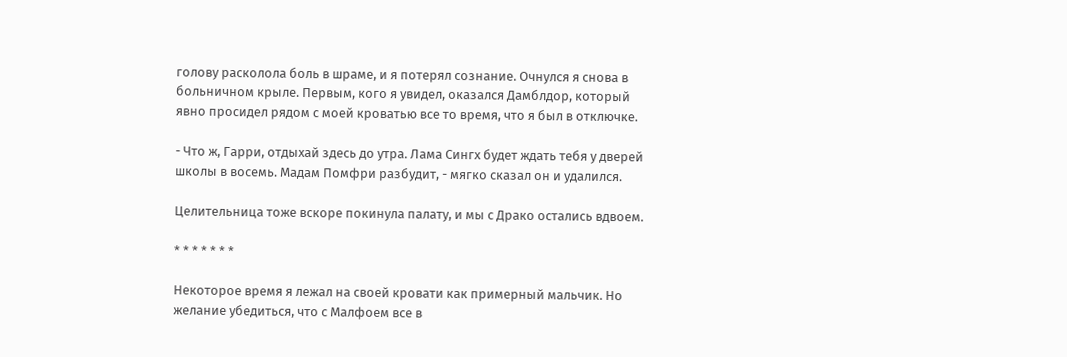голову расколола боль в шраме, и я потерял сознание. Очнулся я снова в больничном крыле. Первым, кого я увидел, оказался Дамблдор, который явно просидел рядом с моей кроватью все то время, что я был в отключке.

- Что ж, Гарри, отдыхай здесь до утра. Лама Сингх будет ждать тебя у дверей школы в восемь. Мадам Помфри разбудит, - мягко сказал он и удалился.

Целительница тоже вскоре покинула палату, и мы с Драко остались вдвоем.

* * * * * * *

Некоторое время я лежал на своей кровати как примерный мальчик. Но желание убедиться, что с Малфоем все в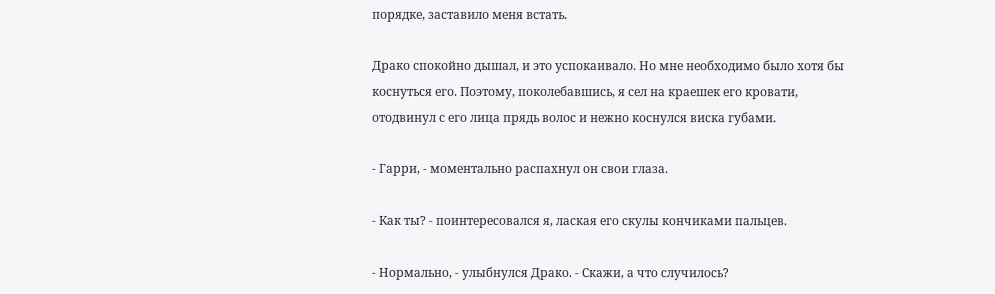порядке, заставило меня встать.

Драко спокойно дышал, и это успокаивало. Но мне необходимо было хотя бы коснуться его. Поэтому, поколебавшись, я сел на краешек его кровати, отодвинул с его лица прядь волос и нежно коснулся виска губами.

- Гарри, - моментально распахнул он свои глаза.

- Как ты? - поинтересовался я, лаская его скулы кончиками пальцев.

- Нормально, - улыбнулся Драко. - Скажи, а что случилось?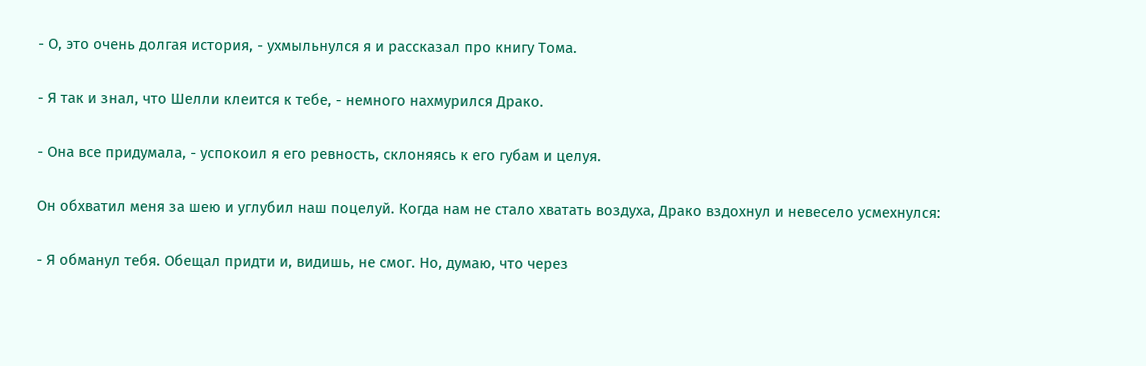- О, это очень долгая история, - ухмыльнулся я и рассказал про книгу Тома.

- Я так и знал, что Шелли клеится к тебе, - немного нахмурился Драко.

- Она все придумала, - успокоил я его ревность, склоняясь к его губам и целуя.

Он обхватил меня за шею и углубил наш поцелуй. Когда нам не стало хватать воздуха, Драко вздохнул и невесело усмехнулся:

- Я обманул тебя. Обещал придти и, видишь, не смог. Но, думаю, что через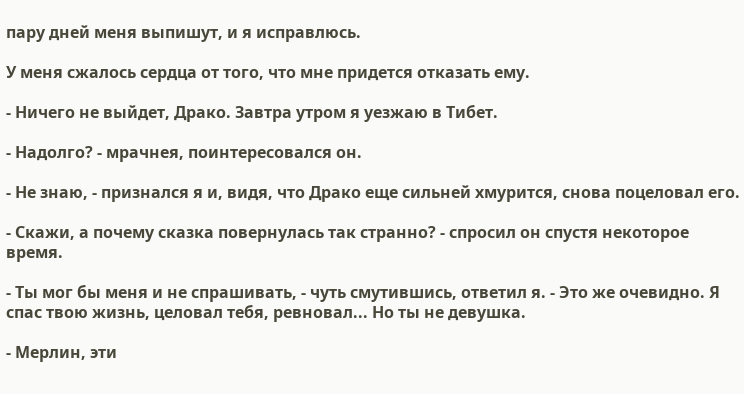пару дней меня выпишут, и я исправлюсь.

У меня сжалось сердца от того, что мне придется отказать ему.

- Ничего не выйдет, Драко. Завтра утром я уезжаю в Тибет.

- Надолго? - мрачнея, поинтересовался он.

- Не знаю, - признался я и, видя, что Драко еще сильней хмурится, снова поцеловал его.

- Скажи, а почему сказка повернулась так странно? - спросил он спустя некоторое время.

- Ты мог бы меня и не спрашивать, - чуть смутившись, ответил я. - Это же очевидно. Я спас твою жизнь, целовал тебя, ревновал... Но ты не девушка.

- Мерлин, эти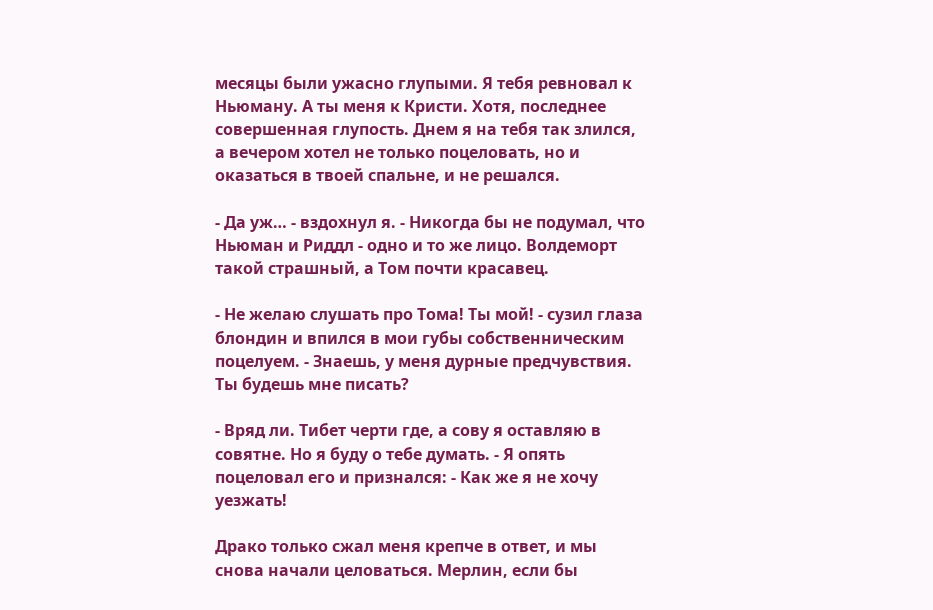месяцы были ужасно глупыми. Я тебя ревновал к Ньюману. А ты меня к Кристи. Хотя, последнее совершенная глупость. Днем я на тебя так злился, а вечером хотел не только поцеловать, но и оказаться в твоей спальне, и не решался.

- Да уж… - вздохнул я. - Никогда бы не подумал, что Ньюман и Риддл - одно и то же лицо. Волдеморт такой страшный, а Том почти красавец.

- Не желаю слушать про Тома! Ты мой! - сузил глаза блондин и впился в мои губы собственническим поцелуем. - Знаешь, у меня дурные предчувствия. Ты будешь мне писать?

- Вряд ли. Тибет черти где, а сову я оставляю в совятне. Но я буду о тебе думать. - Я опять поцеловал его и признался: - Как же я не хочу уезжать!

Драко только сжал меня крепче в ответ, и мы снова начали целоваться. Мерлин, если бы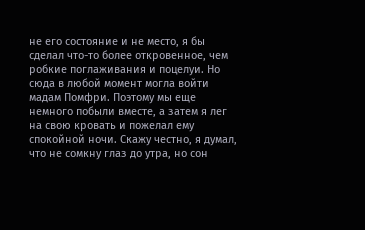не его состояние и не место, я бы сделал что-то более откровенное, чем робкие поглаживания и поцелуи. Но сюда в любой момент могла войти мадам Помфри. Поэтому мы еще немного побыли вместе, а затем я лег на свою кровать и пожелал ему спокойной ночи. Скажу честно, я думал, что не сомкну глаз до утра, но сон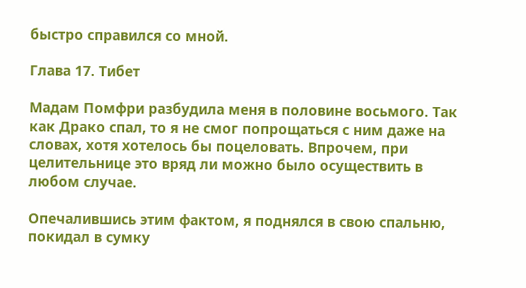быстро справился со мной.

Глава 17. Тибет

Мадам Помфри разбудила меня в половине восьмого. Так как Драко спал, то я не смог попрощаться с ним даже на словах, хотя хотелось бы поцеловать. Впрочем, при целительнице это вряд ли можно было осуществить в любом случае.

Опечалившись этим фактом, я поднялся в свою спальню, покидал в сумку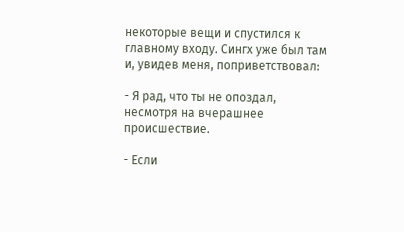некоторые вещи и спустился к главному входу. Сингх уже был там и, увидев меня, поприветствовал:

- Я рад, что ты не опоздал, несмотря на вчерашнее происшествие.

- Если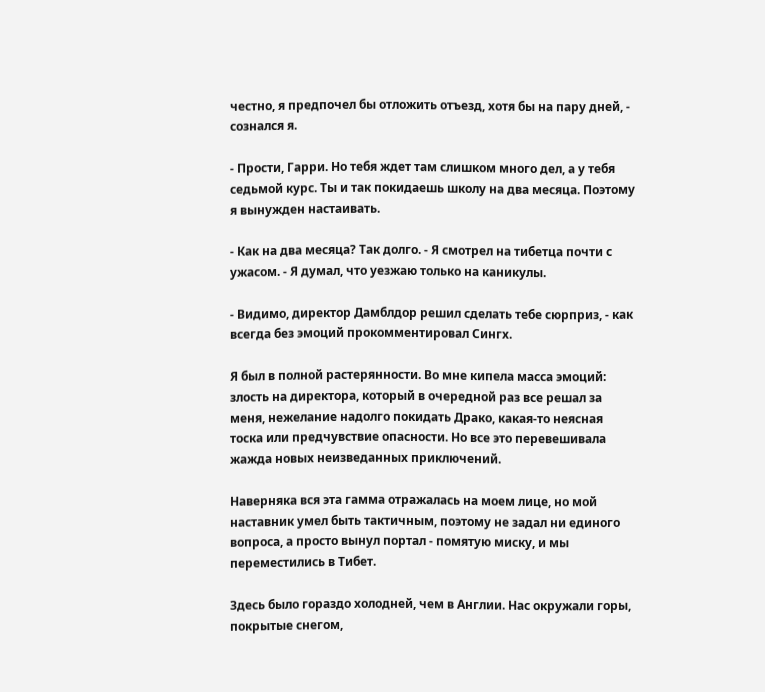честно, я предпочел бы отложить отъезд, хотя бы на пару дней, - сознался я.

- Прости, Гарри. Но тебя ждет там слишком много дел, а у тебя седьмой курс. Ты и так покидаешь школу на два месяца. Поэтому я вынужден настаивать.

- Как на два месяца? Так долго. - Я смотрел на тибетца почти с ужасом. - Я думал, что уезжаю только на каникулы.

- Видимо, директор Дамблдор решил сделать тебе сюрприз, - как всегда без эмоций прокомментировал Сингх.

Я был в полной растерянности. Во мне кипела масса эмоций: злость на директора, который в очередной раз все решал за меня, нежелание надолго покидать Драко, какая-то неясная тоска или предчувствие опасности. Но все это перевешивала жажда новых неизведанных приключений.

Наверняка вся эта гамма отражалась на моем лице, но мой наставник умел быть тактичным, поэтому не задал ни единого вопроса, а просто вынул портал - помятую миску, и мы переместились в Тибет.

Здесь было гораздо холодней, чем в Англии. Нас окружали горы, покрытые снегом,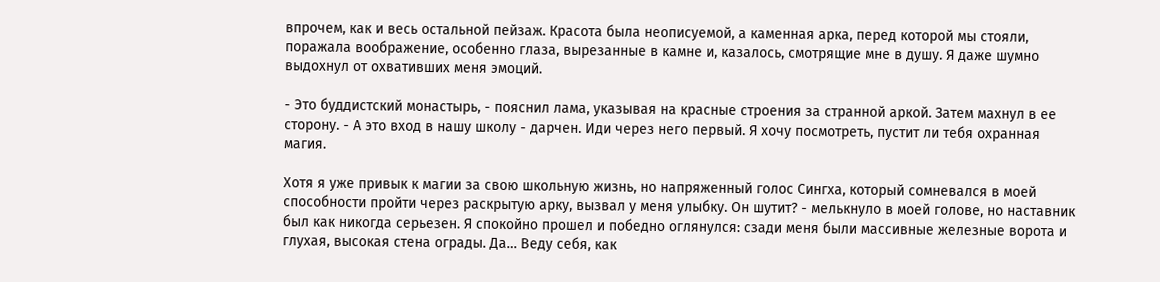впрочем, как и весь остальной пейзаж. Красота была неописуемой, а каменная арка, перед которой мы стояли, поражала воображение, особенно глаза, вырезанные в камне и, казалось, смотрящие мне в душу. Я даже шумно выдохнул от охвативших меня эмоций.

- Это буддистский монастырь, - пояснил лама, указывая на красные строения за странной аркой. Затем махнул в ее сторону. - А это вход в нашу школу - дарчен. Иди через него первый. Я хочу посмотреть, пустит ли тебя охранная магия.

Хотя я уже привык к магии за свою школьную жизнь, но напряженный голос Сингха, который сомневался в моей способности пройти через раскрытую арку, вызвал у меня улыбку. Он шутит? - мелькнуло в моей голове, но наставник был как никогда серьезен. Я спокойно прошел и победно оглянулся: сзади меня были массивные железные ворота и глухая, высокая стена ограды. Да… Веду себя, как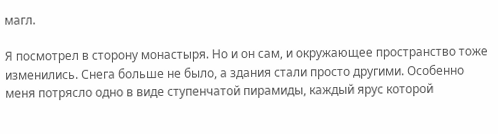магл.

Я посмотрел в сторону монастыря. Но и он сам, и окружающее пространство тоже изменились. Снега больше не было, а здания стали просто другими. Особенно меня потрясло одно в виде ступенчатой пирамиды, каждый ярус которой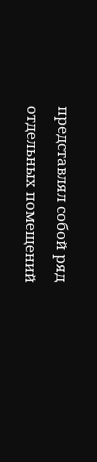представлял собой ряд отдельных помещений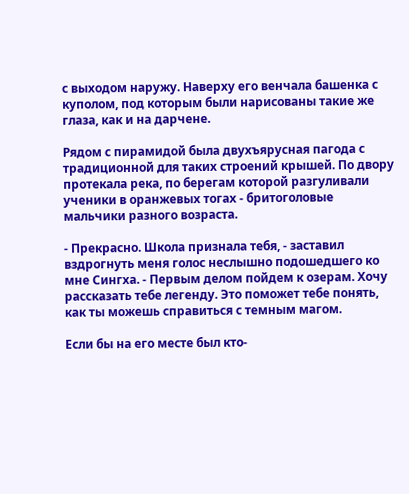с выходом наружу. Наверху его венчала башенка с куполом, под которым были нарисованы такие же глаза, как и на дарчене.

Рядом с пирамидой была двухъярусная пагода с традиционной для таких строений крышей. По двору протекала река, по берегам которой разгуливали ученики в оранжевых тогах - бритоголовые мальчики разного возраста.

- Прекрасно. Школа признала тебя, - заставил вздрогнуть меня голос неслышно подошедшего ко мне Сингха. - Первым делом пойдем к озерам. Хочу рассказать тебе легенду. Это поможет тебе понять, как ты можешь справиться с темным магом.

Если бы на его месте был кто-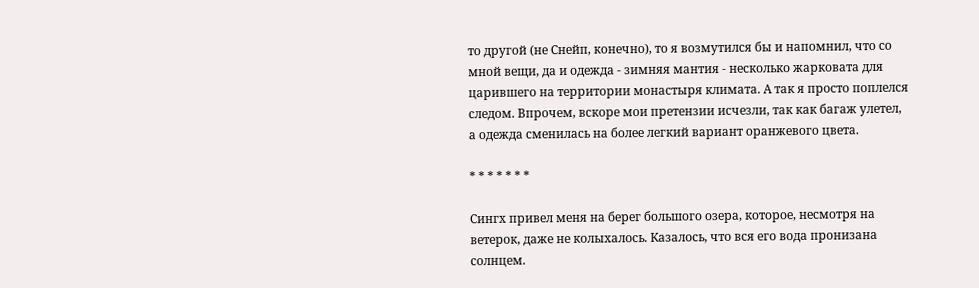то другой (не Снейп, конечно), то я возмутился бы и напомнил, что со мной вещи, да и одежда - зимняя мантия - несколько жарковата для царившего на территории монастыря климата. А так я просто поплелся следом. Впрочем, вскоре мои претензии исчезли, так как багаж улетел, а одежда сменилась на более легкий вариант оранжевого цвета.

* * * * * * *

Сингх привел меня на берег большого озера, которое, несмотря на ветерок, даже не колыхалось. Казалось, что вся его вода пронизана солнцем.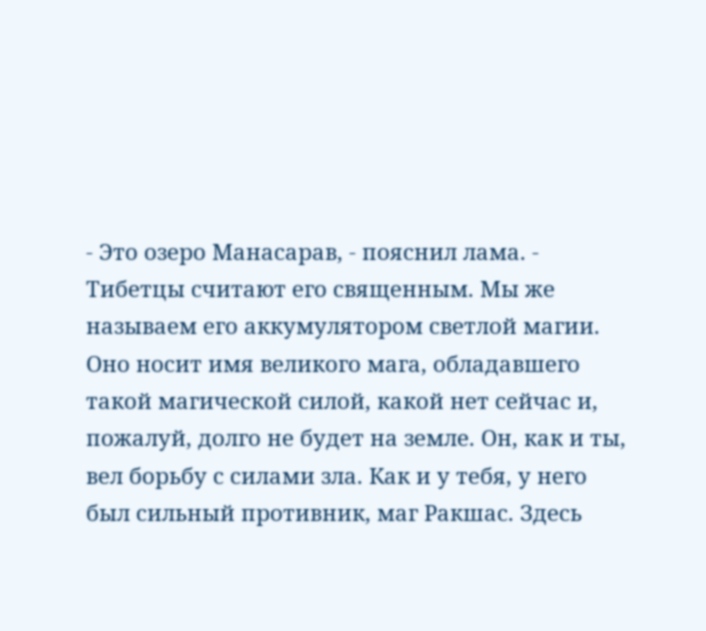- Это озеро Манасарав, - пояснил лама. - Тибетцы считают его священным. Мы же называем его аккумулятором светлой магии. Оно носит имя великого мага, обладавшего такой магической силой, какой нет сейчас и, пожалуй, долго не будет на земле. Он, как и ты, вел борьбу с силами зла. Как и у тебя, у него был сильный противник, маг Ракшас. Здесь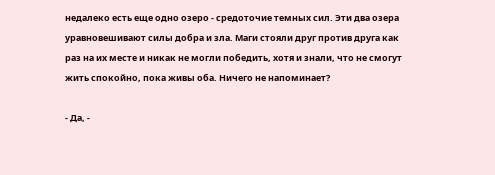недалеко есть еще одно озеро - средоточие темных сил. Эти два озера уравновешивают силы добра и зла. Маги стояли друг против друга как раз на их месте и никак не могли победить, хотя и знали, что не смогут жить спокойно, пока живы оба. Ничего не напоминает?

- Да, -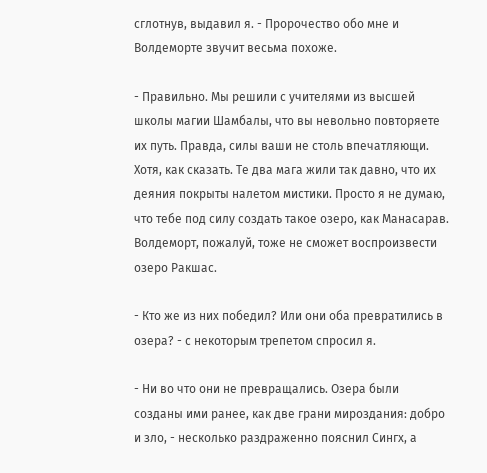сглотнув, выдавил я. - Пророчество обо мне и Волдеморте звучит весьма похоже.

- Правильно. Мы решили с учителями из высшей школы магии Шамбалы, что вы невольно повторяете их путь. Правда, силы ваши не столь впечатляющи. Хотя, как сказать. Те два мага жили так давно, что их деяния покрыты налетом мистики. Просто я не думаю, что тебе под силу создать такое озеро, как Манасарав. Волдеморт, пожалуй, тоже не сможет воспроизвести озеро Ракшас.

- Кто же из них победил? Или они оба превратились в озера? - с некоторым трепетом спросил я.

- Ни во что они не превращались. Озера были созданы ими ранее, как две грани мироздания: добро и зло, - несколько раздраженно пояснил Сингх, а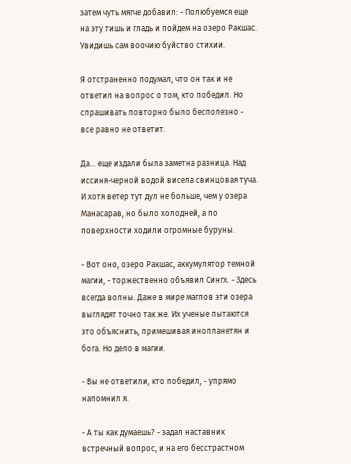затем чуть мягче добавил: - Полюбуемся еще на эту тишь и гладь и пойдем на озеро Ракшас. Увидишь сам воочию буйство стихии.

Я отстраненно подумал, что он так и не ответил на вопрос о том, кто победил. Но спрашивать повторно было бесполезно - все равно не ответит.

Да… еще издали была заметна разница. Над иссиня-черной водой висела свинцовая туча. И хотя ветер тут дул не больше, чем у озера Манасарав, но было холодней, а по поверхности ходили огромные буруны.

- Вот оно, озеро Ракшас, аккумулятор темной магии, - торжественно объявил Сингх. - Здесь всегда волны. Даже в мире маглов эти озера выглядят точно так же. Их ученые пытаются это объяснить, примешивая инопланетян и бога. Но дело в магии.

- Вы не ответили, кто победил, - упрямо напомнил я.

- А ты как думаешь? - задал наставник встречный вопрос, и на его бесстрастном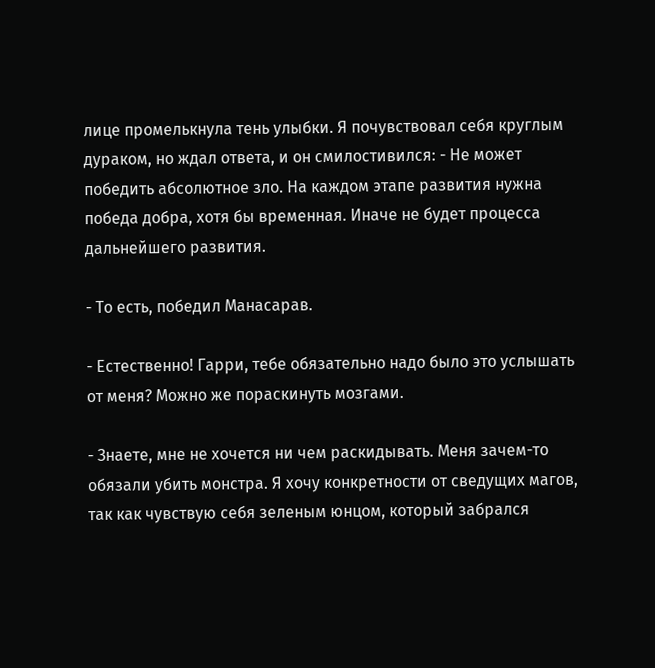лице промелькнула тень улыбки. Я почувствовал себя круглым дураком, но ждал ответа, и он смилостивился: - Не может победить абсолютное зло. На каждом этапе развития нужна победа добра, хотя бы временная. Иначе не будет процесса дальнейшего развития.

- То есть, победил Манасарав.

- Естественно! Гарри, тебе обязательно надо было это услышать от меня? Можно же пораскинуть мозгами.

- Знаете, мне не хочется ни чем раскидывать. Меня зачем-то обязали убить монстра. Я хочу конкретности от сведущих магов, так как чувствую себя зеленым юнцом, который забрался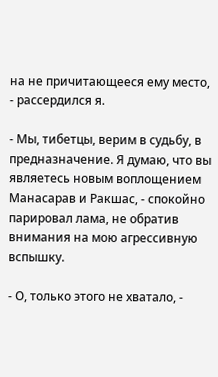на не причитающееся ему место, - рассердился я.

- Мы, тибетцы, верим в судьбу, в предназначение. Я думаю, что вы являетесь новым воплощением Манасарав и Ракшас, - спокойно парировал лама, не обратив внимания на мою агрессивную вспышку.

- О, только этого не хватало, -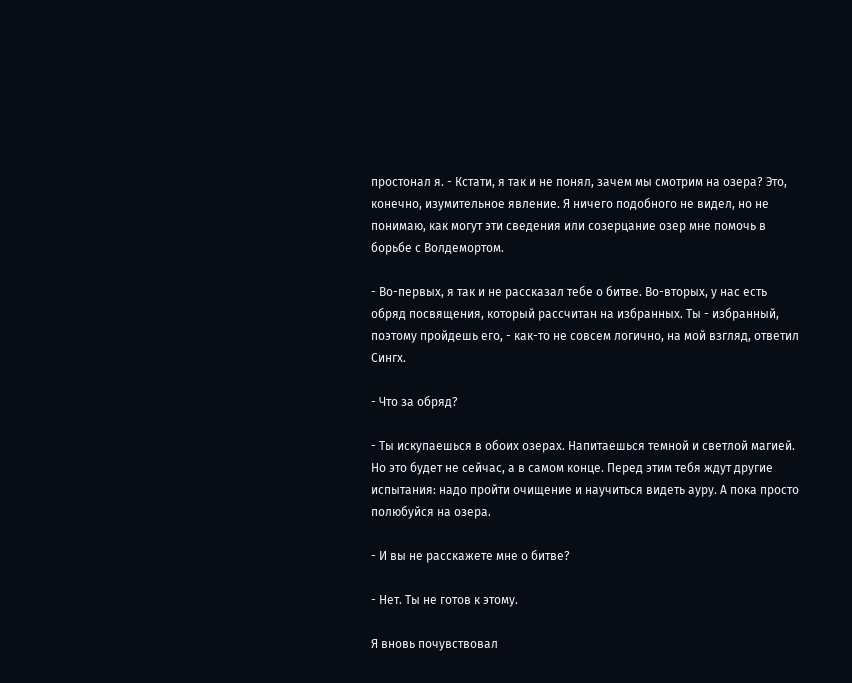простонал я. - Кстати, я так и не понял, зачем мы смотрим на озера? Это, конечно, изумительное явление. Я ничего подобного не видел, но не понимаю, как могут эти сведения или созерцание озер мне помочь в борьбе с Волдемортом.

- Во-первых, я так и не рассказал тебе о битве. Во-вторых, у нас есть обряд посвящения, который рассчитан на избранных. Ты - избранный, поэтому пройдешь его, - как-то не совсем логично, на мой взгляд, ответил Сингх.

- Что за обряд?

- Ты искупаешься в обоих озерах. Напитаешься темной и светлой магией. Но это будет не сейчас, а в самом конце. Перед этим тебя ждут другие испытания: надо пройти очищение и научиться видеть ауру. А пока просто полюбуйся на озера.

- И вы не расскажете мне о битве?

- Нет. Ты не готов к этому.

Я вновь почувствовал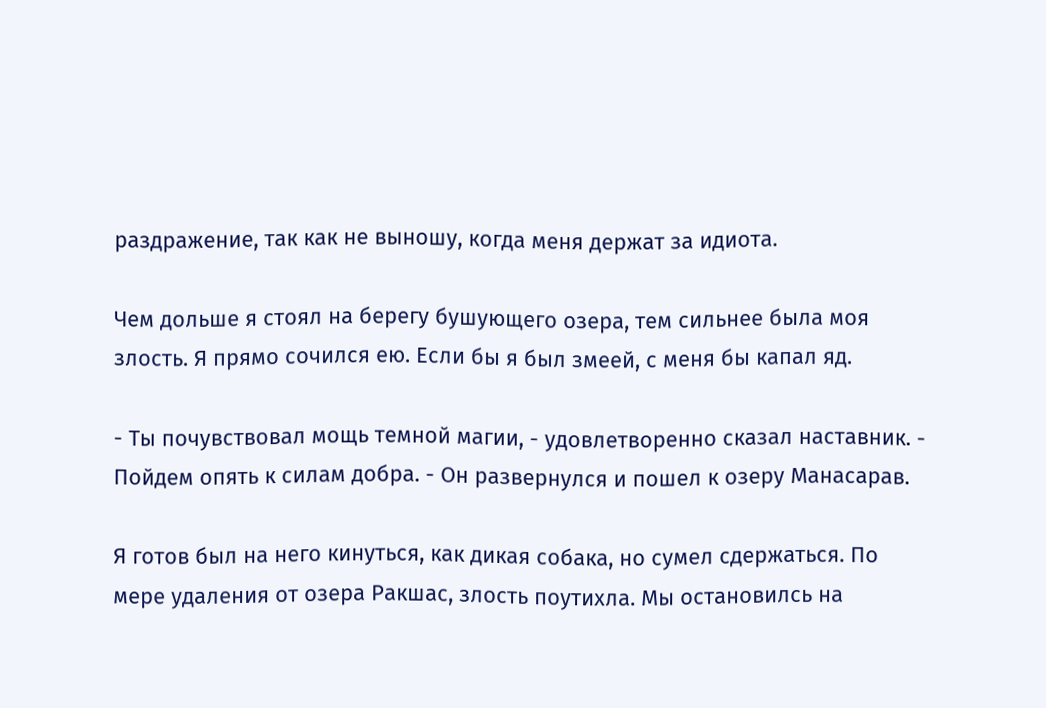раздражение, так как не выношу, когда меня держат за идиота.

Чем дольше я стоял на берегу бушующего озера, тем сильнее была моя злость. Я прямо сочился ею. Если бы я был змеей, с меня бы капал яд.

- Ты почувствовал мощь темной магии, - удовлетворенно сказал наставник. - Пойдем опять к силам добра. - Он развернулся и пошел к озеру Манасарав.

Я готов был на него кинуться, как дикая собака, но сумел сдержаться. По мере удаления от озера Ракшас, злость поутихла. Мы остановилсь на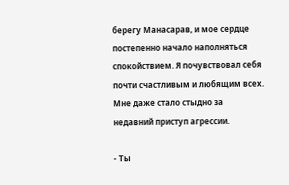берегу Манасарав, и мое сердце постепенно начало наполняться спокойствием. Я почувствовал себя почти счастливым и любящим всех. Мне даже стало стыдно за недавний приступ агрессии.

- Ты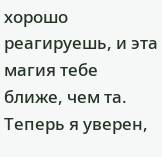хорошо реагируешь, и эта магия тебе ближе, чем та. Теперь я уверен,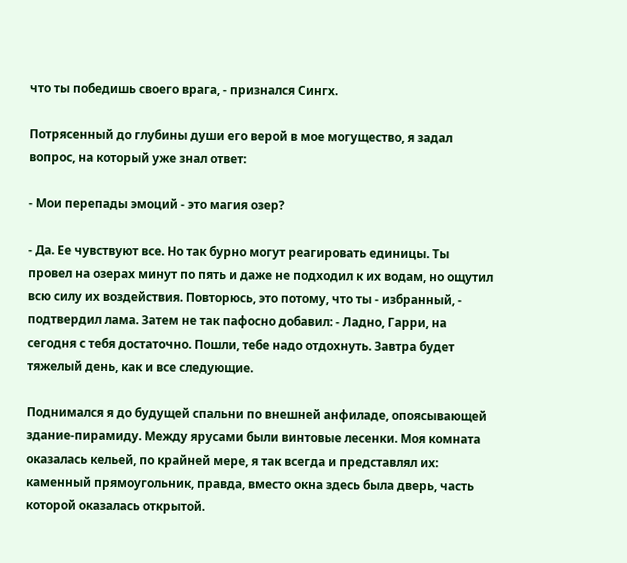что ты победишь своего врага, - признался Сингх.

Потрясенный до глубины души его верой в мое могущество, я задал вопрос, на который уже знал ответ:

- Мои перепады эмоций - это магия озер?

- Да. Ее чувствуют все. Но так бурно могут реагировать единицы. Ты провел на озерах минут по пять и даже не подходил к их водам, но ощутил всю силу их воздействия. Повторюсь, это потому, что ты - избранный, - подтвердил лама. Затем не так пафосно добавил: - Ладно, Гарри, на сегодня с тебя достаточно. Пошли, тебе надо отдохнуть. Завтра будет тяжелый день, как и все следующие.

Поднимался я до будущей спальни по внешней анфиладе, опоясывающей здание-пирамиду. Между ярусами были винтовые лесенки. Моя комната оказалась кельей, по крайней мере, я так всегда и представлял их: каменный прямоугольник, правда, вместо окна здесь была дверь, часть которой оказалась открытой.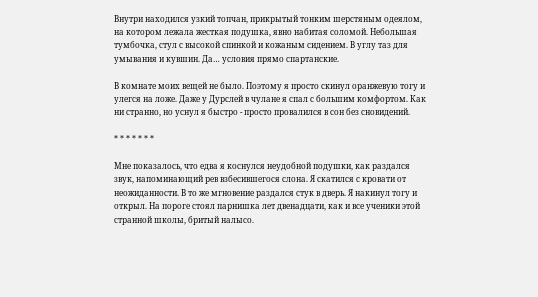Внутри находился узкий топчан, прикрытый тонким шерстяным одеялом, на котором лежала жесткая подушка, явно набитая соломой. Небольшая тумбочка, стул с высокой спинкой и кожаным сидением. В углу таз для умывания и кувшин. Да… условия прямо спартанские.

В комнате моих вещей не было. Поэтому я просто скинул оранжевую тогу и улегся на ложе. Даже у Дурслей в чулане я спал с большим комфортом. Как ни странно, но уснул я быстро - просто провалился в сон без сновидений.

* * * * * * *

Мне показалось, что едва я коснулся неудобной подушки, как раздался звук, напоминающий рев взбесившегося слона. Я скатился с кровати от неожиданности. В то же мгновение раздался стук в дверь. Я накинул тогу и открыл. На пороге стоял парнишка лет двенадцати, как и все ученики этой странной школы, бритый налысо.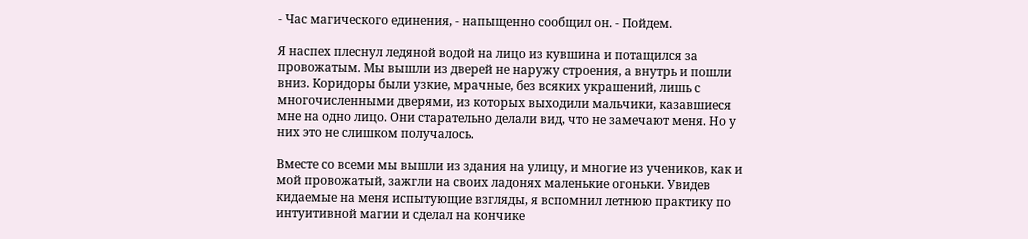- Час магического единения, - напыщенно сообщил он. - Пойдем.

Я наспех плеснул ледяной водой на лицо из кувшина и потащился за провожатым. Мы вышли из дверей не наружу строения, а внутрь и пошли вниз. Коридоры были узкие, мрачные, без всяких украшений, лишь с многочисленными дверями, из которых выходили мальчики, казавшиеся мне на одно лицо. Они старательно делали вид, что не замечают меня. Но у них это не слишком получалось.

Вместе со всеми мы вышли из здания на улицу, и многие из учеников, как и мой провожатый, зажгли на своих ладонях маленькие огоньки. Увидев кидаемые на меня испытующие взгляды, я вспомнил летнюю практику по интуитивной магии и сделал на кончике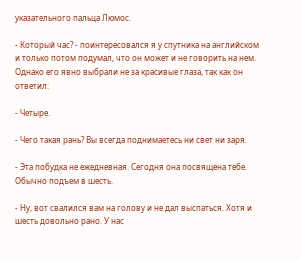указательного пальца Люмос.

- Который час? - поинтересовался я у спутника на английском и только потом подумал, что он может и не говорить на нем. Однако его явно выбрали не за красивые глаза, так как он ответил:

- Четыре.

- Чего такая рань? Вы всегда поднимаетесь ни свет ни заря.

- Эта побудка не ежедневная. Сегодня она посвящена тебе. Обычно подъем в шесть.

- Ну, вот свалился вам на голову и не дал выспаться. Хотя и шесть довольно рано. У нас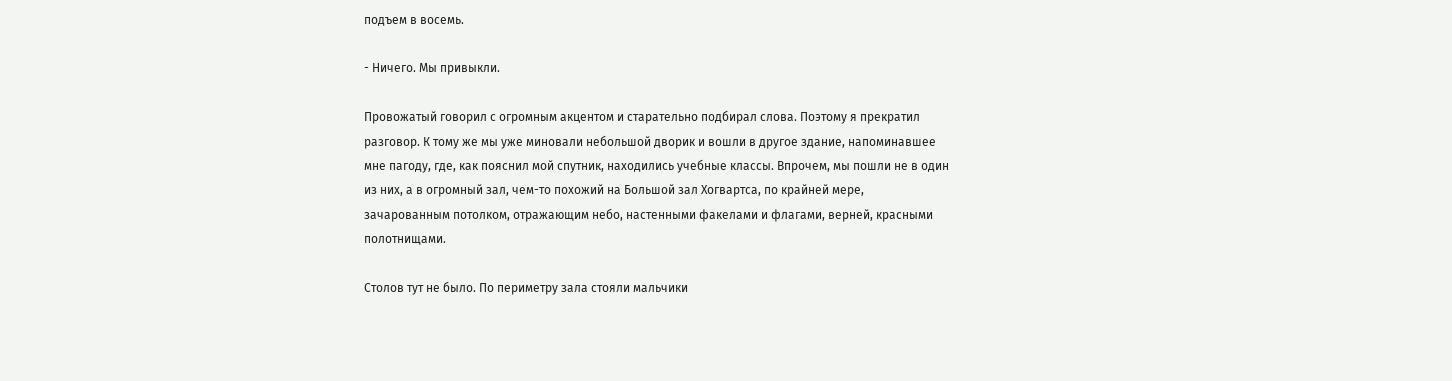подъем в восемь.

- Ничего. Мы привыкли.

Провожатый говорил с огромным акцентом и старательно подбирал слова. Поэтому я прекратил разговор. К тому же мы уже миновали небольшой дворик и вошли в другое здание, напоминавшее мне пагоду, где, как пояснил мой спутник, находились учебные классы. Впрочем, мы пошли не в один из них, а в огромный зал, чем-то похожий на Большой зал Хогвартса, по крайней мере, зачарованным потолком, отражающим небо, настенными факелами и флагами, верней, красными полотнищами.

Столов тут не было. По периметру зала стояли мальчики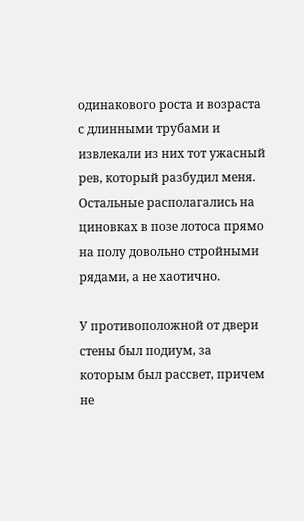одинакового роста и возраста с длинными трубами и извлекали из них тот ужасный рев, который разбудил меня. Остальные располагались на циновках в позе лотоса прямо на полу довольно стройными рядами, а не хаотично.

У противоположной от двери стены был подиум, за которым был рассвет, причем не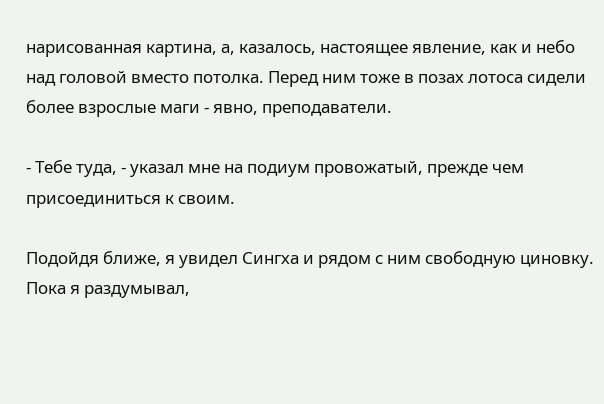нарисованная картина, а, казалось, настоящее явление, как и небо над головой вместо потолка. Перед ним тоже в позах лотоса сидели более взрослые маги - явно, преподаватели.

- Тебе туда, - указал мне на подиум провожатый, прежде чем присоединиться к своим.

Подойдя ближе, я увидел Сингха и рядом с ним свободную циновку. Пока я раздумывал,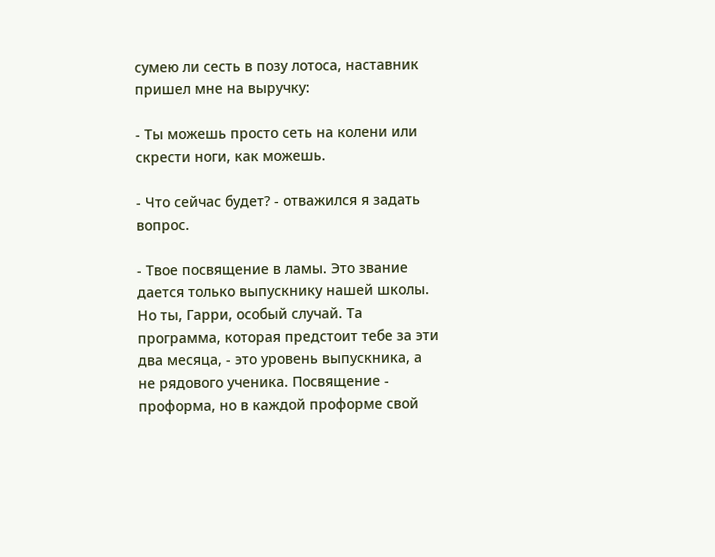сумею ли сесть в позу лотоса, наставник пришел мне на выручку:

- Ты можешь просто сеть на колени или скрести ноги, как можешь.

- Что сейчас будет? - отважился я задать вопрос.

- Твое посвящение в ламы. Это звание дается только выпускнику нашей школы. Но ты, Гарри, особый случай. Та программа, которая предстоит тебе за эти два месяца, - это уровень выпускника, а не рядового ученика. Посвящение - проформа, но в каждой проформе свой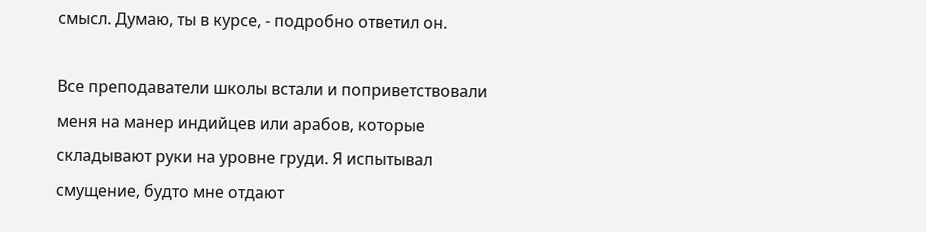смысл. Думаю, ты в курсе, - подробно ответил он.

Все преподаватели школы встали и поприветствовали меня на манер индийцев или арабов, которые складывают руки на уровне груди. Я испытывал смущение, будто мне отдают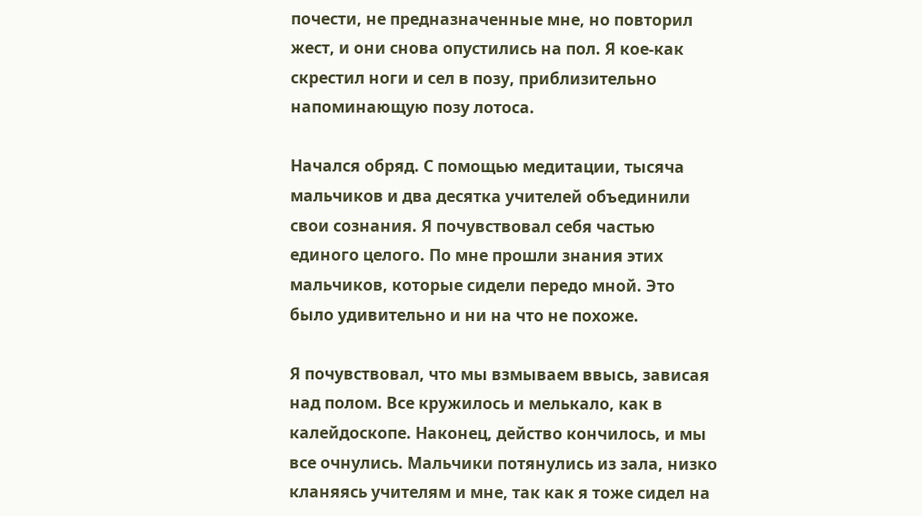почести, не предназначенные мне, но повторил жест, и они снова опустились на пол. Я кое-как скрестил ноги и сел в позу, приблизительно напоминающую позу лотоса.

Начался обряд. С помощью медитации, тысяча мальчиков и два десятка учителей объединили свои сознания. Я почувствовал себя частью единого целого. По мне прошли знания этих мальчиков, которые сидели передо мной. Это было удивительно и ни на что не похоже.

Я почувствовал, что мы взмываем ввысь, зависая над полом. Все кружилось и мелькало, как в калейдоскопе. Наконец, действо кончилось, и мы все очнулись. Мальчики потянулись из зала, низко кланяясь учителям и мне, так как я тоже сидел на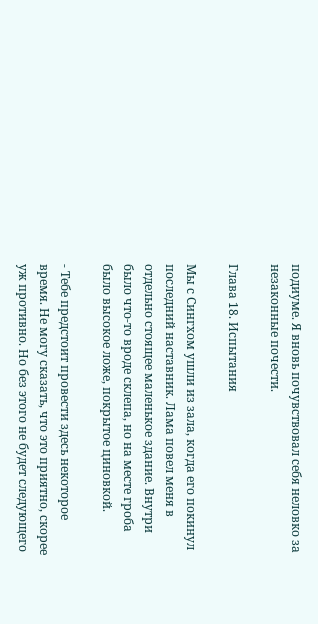подиуме. Я вновь почувствовал себя неловко за незаконные почести.

Глава 18. Испытания

Мы с Сингхом ушли из зала, когда его покинул последний наставник. Лама повел меня в отдельно стоящее маленькое здание. Внутри было что-то вроде склепа, но на месте гроба было высокое ложе, покрытое циновкой.

- Тебе предстоит провести здесь некоторое время. Не могу сказать, что это приятно, скорее уж противно. Но без этого не будет следующего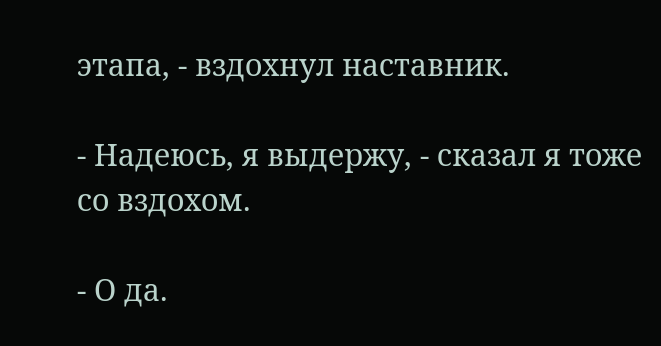этапа, - вздохнул наставник.

- Надеюсь, я выдержу, - сказал я тоже со вздохом.

- О да.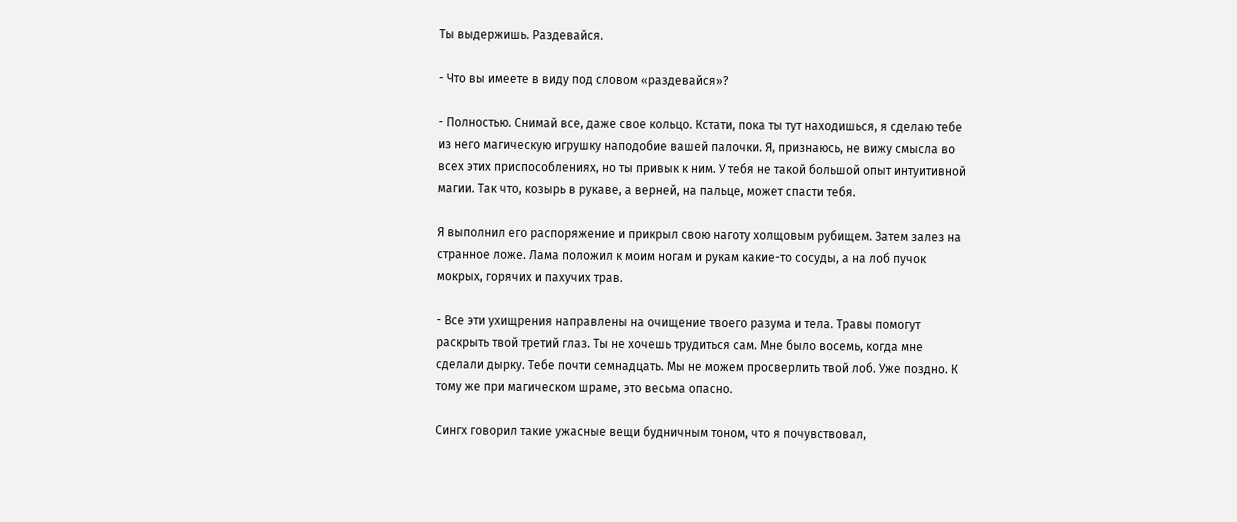Ты выдержишь. Раздевайся.

- Что вы имеете в виду под словом «раздевайся»?

- Полностью. Снимай все, даже свое кольцо. Кстати, пока ты тут находишься, я сделаю тебе из него магическую игрушку наподобие вашей палочки. Я, признаюсь, не вижу смысла во всех этих приспособлениях, но ты привык к ним. У тебя не такой большой опыт интуитивной магии. Так что, козырь в рукаве, а верней, на пальце, может спасти тебя.

Я выполнил его распоряжение и прикрыл свою наготу холщовым рубищем. Затем залез на странное ложе. Лама положил к моим ногам и рукам какие-то сосуды, а на лоб пучок мокрых, горячих и пахучих трав.

- Все эти ухищрения направлены на очищение твоего разума и тела. Травы помогут раскрыть твой третий глаз. Ты не хочешь трудиться сам. Мне было восемь, когда мне сделали дырку. Тебе почти семнадцать. Мы не можем просверлить твой лоб. Уже поздно. К тому же при магическом шраме, это весьма опасно.

Сингх говорил такие ужасные вещи будничным тоном, что я почувствовал,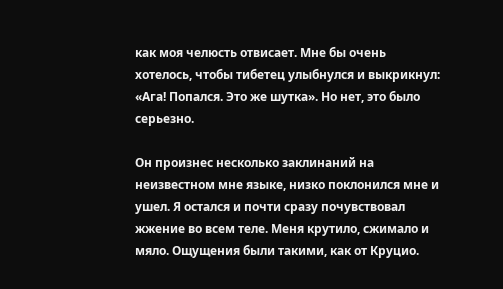как моя челюсть отвисает. Мне бы очень хотелось, чтобы тибетец улыбнулся и выкрикнул: «Ага! Попался. Это же шутка». Но нет, это было серьезно.

Он произнес несколько заклинаний на неизвестном мне языке, низко поклонился мне и ушел. Я остался и почти сразу почувствовал жжение во всем теле. Меня крутило, сжимало и мяло. Ощущения были такими, как от Круцио.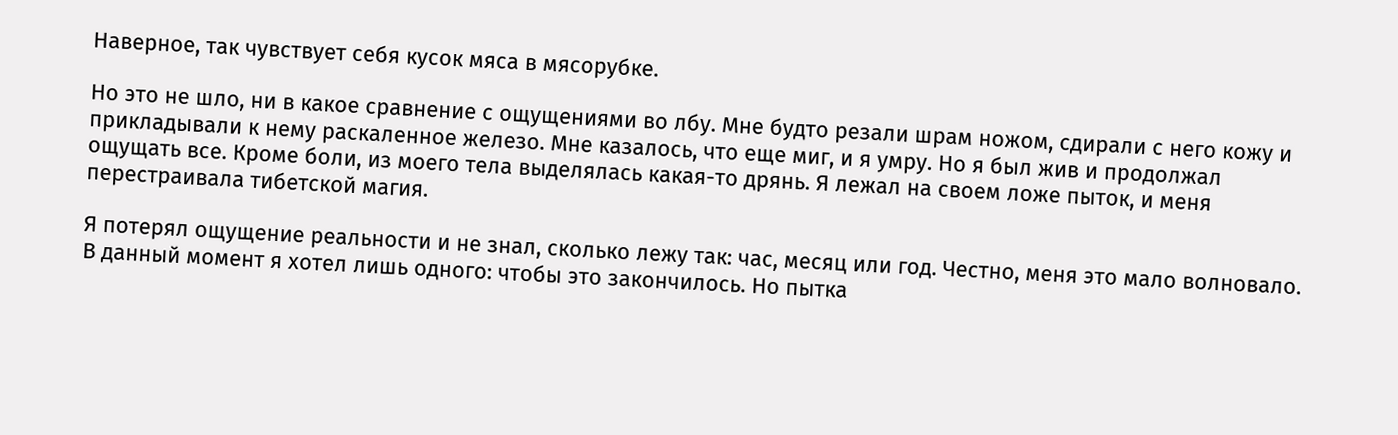Наверное, так чувствует себя кусок мяса в мясорубке.

Но это не шло, ни в какое сравнение с ощущениями во лбу. Мне будто резали шрам ножом, сдирали с него кожу и прикладывали к нему раскаленное железо. Мне казалось, что еще миг, и я умру. Но я был жив и продолжал ощущать все. Кроме боли, из моего тела выделялась какая-то дрянь. Я лежал на своем ложе пыток, и меня перестраивала тибетской магия.

Я потерял ощущение реальности и не знал, сколько лежу так: час, месяц или год. Честно, меня это мало волновало. В данный момент я хотел лишь одного: чтобы это закончилось. Но пытка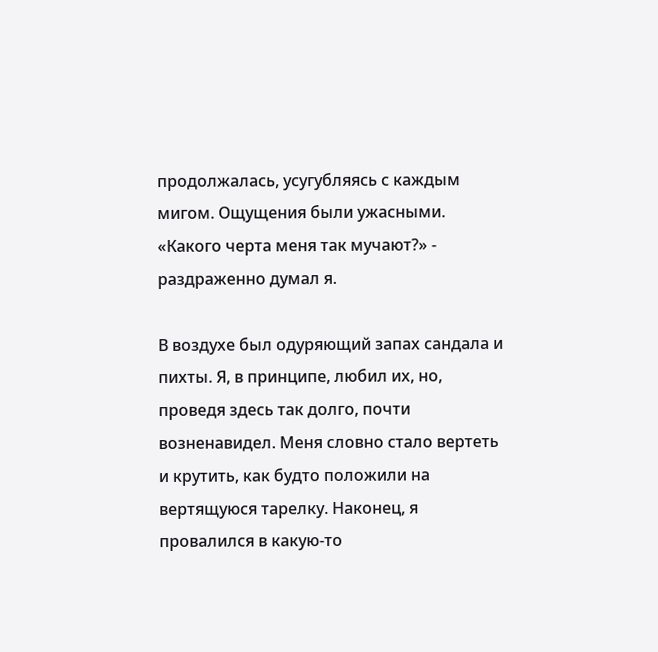продолжалась, усугубляясь с каждым мигом. Ощущения были ужасными. «Какого черта меня так мучают?» - раздраженно думал я.

В воздухе был одуряющий запах сандала и пихты. Я, в принципе, любил их, но, проведя здесь так долго, почти возненавидел. Меня словно стало вертеть и крутить, как будто положили на вертящуюся тарелку. Наконец, я провалился в какую-то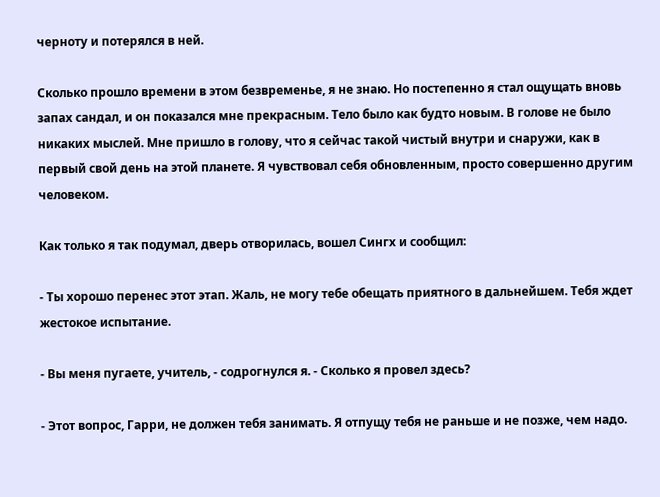черноту и потерялся в ней.

Сколько прошло времени в этом безвременье, я не знаю. Но постепенно я стал ощущать вновь запах сандал, и он показался мне прекрасным. Тело было как будто новым. В голове не было никаких мыслей. Мне пришло в голову, что я сейчас такой чистый внутри и снаружи, как в первый свой день на этой планете. Я чувствовал себя обновленным, просто совершенно другим человеком.

Как только я так подумал, дверь отворилась, вошел Сингх и сообщил:

- Ты хорошо перенес этот этап. Жаль, не могу тебе обещать приятного в дальнейшем. Тебя ждет жестокое испытание.

- Вы меня пугаете, учитель, - содрогнулся я. - Сколько я провел здесь?

- Этот вопрос, Гарри, не должен тебя занимать. Я отпущу тебя не раньше и не позже, чем надо.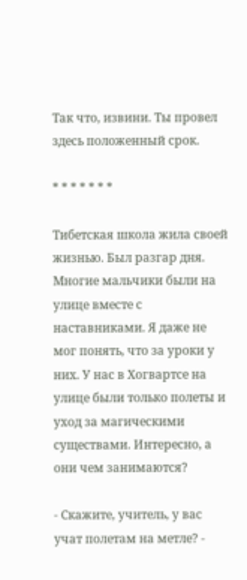Так что, извини. Ты провел здесь положенный срок.

* * * * * * *

Тибетская школа жила своей жизнью. Был разгар дня. Многие мальчики были на улице вместе с наставниками. Я даже не мог понять, что за уроки у них. У нас в Хогвартсе на улице были только полеты и уход за магическими существами. Интересно, а они чем занимаются?

- Скажите, учитель, у вас учат полетам на метле? -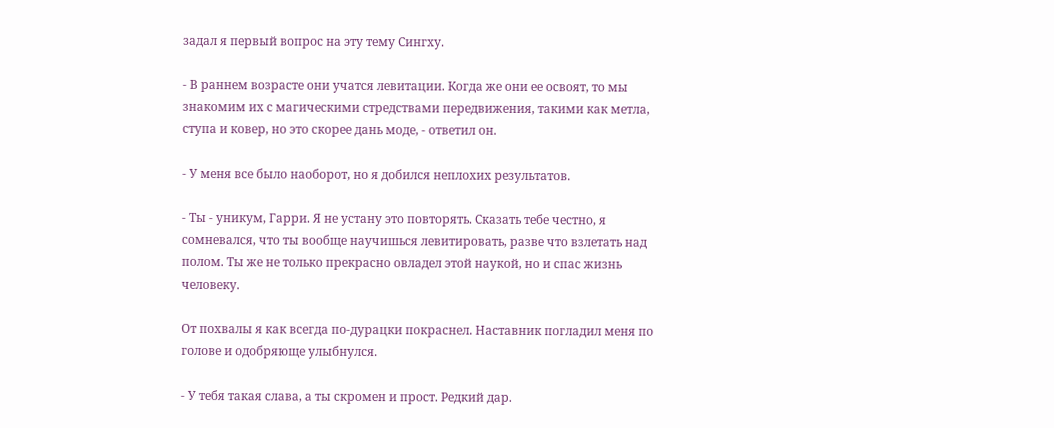задал я первый вопрос на эту тему Сингху.

- В раннем возрасте они учатся левитации. Когда же они ее освоят, то мы знакомим их с магическими стредствами передвижения, такими как метла, ступа и ковер, но это скорее дань моде, - ответил он.

- У меня все было наоборот, но я добился неплохих результатов.

- Ты - уникум, Гарри. Я не устану это повторять. Сказать тебе честно, я сомневался, что ты вообще научишься левитировать, разве что взлетать над полом. Ты же не только прекрасно овладел этой наукой, но и спас жизнь человеку.

От похвалы я как всегда по-дурацки покраснел. Наставник погладил меня по голове и одобряюще улыбнулся.

- У тебя такая слава, а ты скромен и прост. Редкий дар.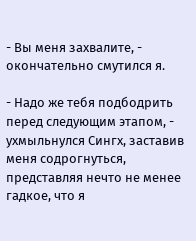- Вы меня захвалите, - окончательно смутился я.

- Надо же тебя подбодрить перед следующим этапом, - ухмыльнулся Сингх, заставив меня содрогнуться, представляя нечто не менее гадкое, что я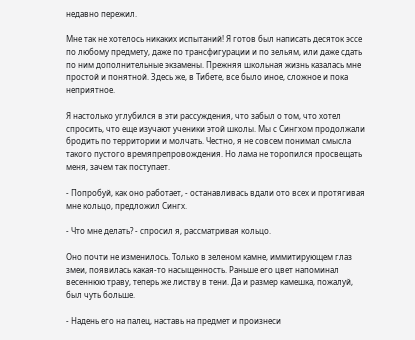недавно пережил.

Мне так не хотелось никаких испытаний! Я готов был написать десяток эссе по любому предмету, даже по трансфигурации и по зельям, или даже сдать по ним дополнительные экзамены. Прежняя школьная жизнь казалась мне простой и понятной. Здесь же, в Тибете, все было иное, сложное и пока неприятное.

Я настолько углубился в эти рассуждения, что забыл о том, что хотел спросить, что еще изучают ученики этой школы. Мы с Сингхом продолжали бродить по территории и молчать. Честно, я не совсем понимал смысла такого пустого времяпрепровождения. Но лама не торопился просвещать меня, зачем так поступает.

- Попробуй, как оно работает, - останавливась вдали ото всех и протягивая мне кольцо, предложил Сингх.

- Что мне делать? - спросил я, рассматривая кольцо.

Оно почти не изменилось. Только в зеленом камне, иммитирующем глаз змеи, появилась какая-то насыщенность. Раньше его цвет напоминал весеннюю траву, теперь же листву в тени. Да и размер камешка, пожалуй, был чуть больше.

- Надень его на палец, наставь на предмет и произнеси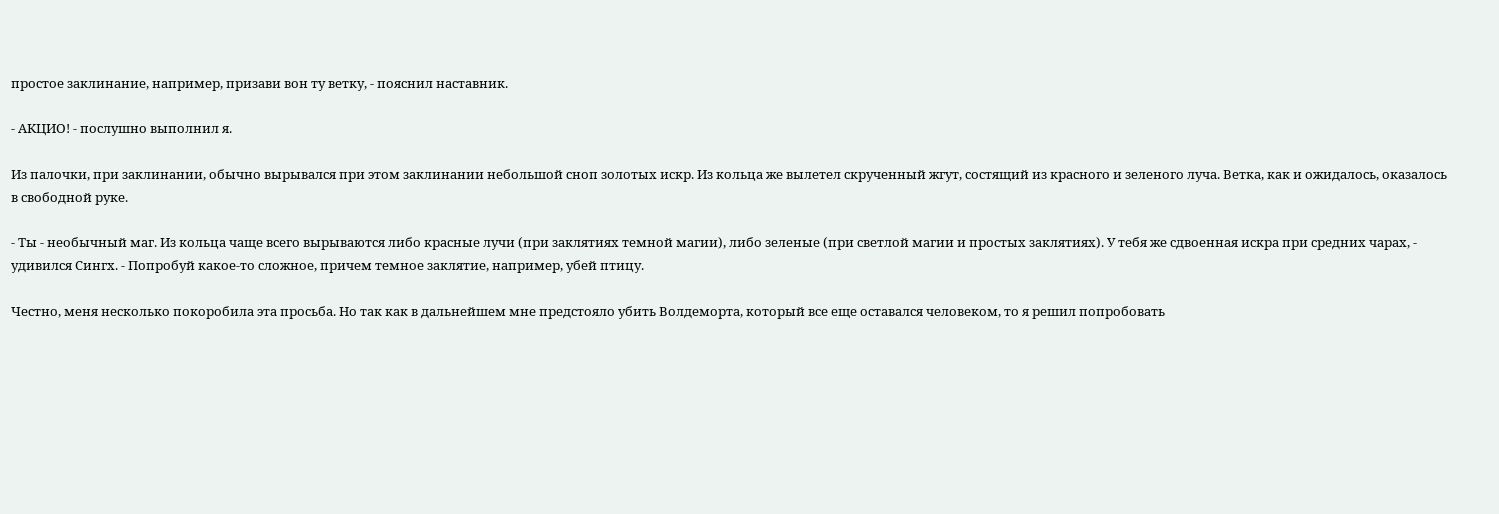простое заклинание, например, призави вон ту ветку, - пояснил наставник.

- АКЦИО! - послушно выполнил я.

Из палочки, при заклинании, обычно вырывался при этом заклинании небольшой сноп золотых искр. Из кольца же вылетел скрученный жгут, состящий из красного и зеленого луча. Ветка, как и ожидалось, оказалось в свободной руке.

- Ты - необычный маг. Из кольца чаще всего вырываются либо красные лучи (при заклятиях темной магии), либо зеленые (при светлой магии и простых заклятиях). У тебя же сдвоенная искра при средних чарах, - удивился Сингх. - Попробуй какое-то сложное, причем темное заклятие, например, убей птицу.

Честно, меня несколько покоробила эта просьба. Но так как в дальнейшем мне предстояло убить Волдеморта, который все еще оставался человеком, то я решил попробовать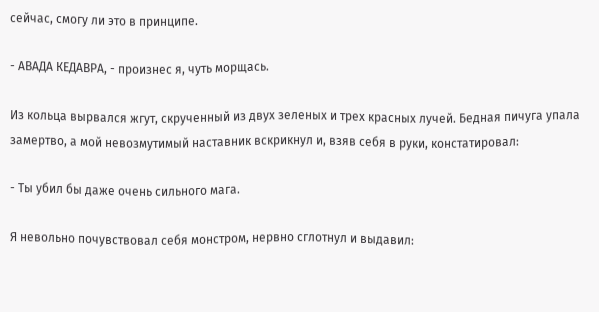сейчас, смогу ли это в принципе.

- АВАДА КЕДАВРА, - произнес я, чуть морщась.

Из кольца вырвался жгут, скрученный из двух зеленых и трех красных лучей. Бедная пичуга упала замертво, а мой невозмутимый наставник вскрикнул и, взяв себя в руки, констатировал:

- Ты убил бы даже очень сильного мага.

Я невольно почувствовал себя монстром, нервно сглотнул и выдавил: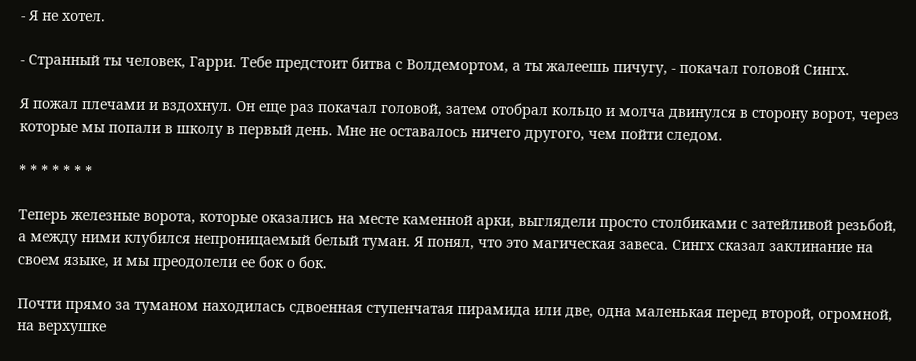- Я не хотел.

- Странный ты человек, Гарри. Тебе предстоит битва с Волдемортом, а ты жалеешь пичугу, - покачал головой Сингх.

Я пожал плечами и вздохнул. Он еще раз покачал головой, затем отобрал кольцо и молча двинулся в сторону ворот, через которые мы попали в школу в первый день. Мне не оставалось ничего другого, чем пойти следом.

* * * * * * *

Теперь железные ворота, которые оказались на месте каменной арки, выглядели просто столбиками с затейливой резьбой, а между ними клубился непроницаемый белый туман. Я понял, что это магическая завеса. Сингх сказал заклинание на своем языке, и мы преодолели ее бок о бок.

Почти прямо за туманом находилась сдвоенная ступенчатая пирамида или две, одна маленькая перед второй, огромной, на верхушке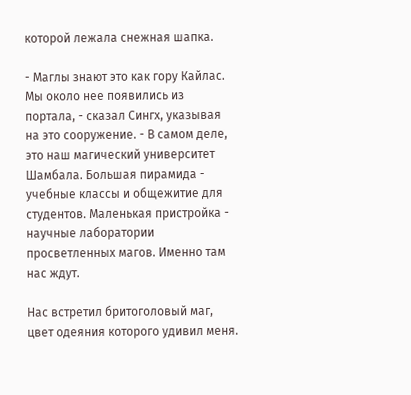которой лежала снежная шапка.

- Маглы знают это как гору Кайлас. Мы около нее появились из портала, - сказал Сингх, указывая на это сооружение. - В самом деле, это наш магический университет Шамбала. Большая пирамида - учебные классы и общежитие для студентов. Маленькая пристройка - научные лаборатории просветленных магов. Именно там нас ждут.

Нас встретил бритоголовый маг, цвет одеяния которого удивил меня.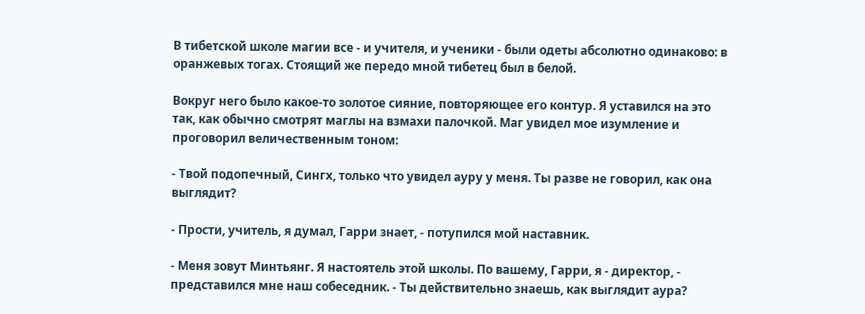В тибетской школе магии все - и учителя, и ученики - были одеты абсолютно одинаково: в оранжевых тогах. Стоящий же передо мной тибетец был в белой.

Вокруг него было какое-то золотое сияние, повторяющее его контур. Я уставился на это так, как обычно смотрят маглы на взмахи палочкой. Маг увидел мое изумление и проговорил величественным тоном:

- Твой подопечный, Сингх, только что увидел ауру у меня. Ты разве не говорил, как она выглядит?

- Прости, учитель, я думал, Гарри знает, - потупился мой наставник.

- Меня зовут Минтьянг. Я настоятель этой школы. По вашему, Гарри, я - директор, - представился мне наш собеседник. - Ты действительно знаешь, как выглядит аура?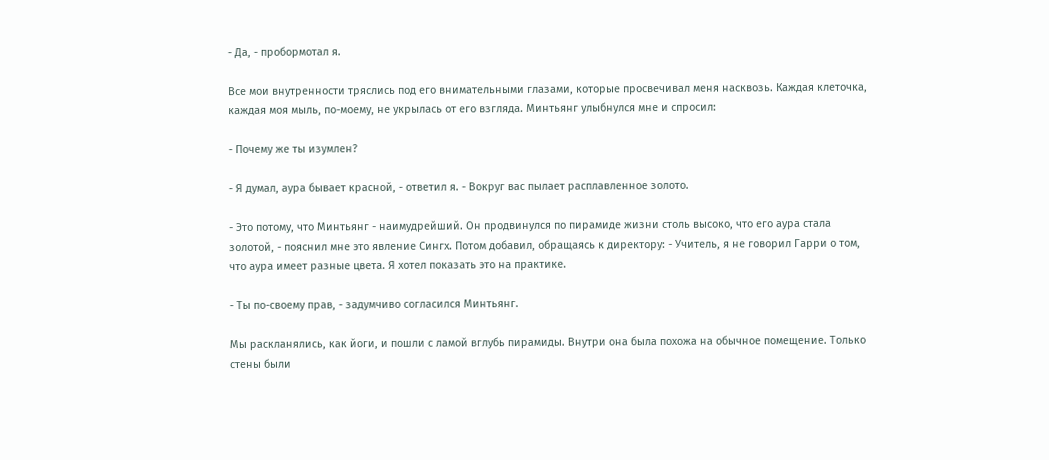- Да, - пробормотал я.

Все мои внутренности тряслись под его внимательными глазами, которые просвечивал меня насквозь. Каждая клеточка, каждая моя мыль, по-моему, не укрылась от его взгляда. Минтьянг улыбнулся мне и спросил:

- Почему же ты изумлен?

- Я думал, аура бывает красной, - ответил я. - Вокруг вас пылает расплавленное золото.

- Это потому, что Минтьянг - наимудрейший. Он продвинулся по пирамиде жизни столь высоко, что его аура стала золотой, - пояснил мне это явление Сингх. Потом добавил, обращаясь к директору: - Учитель, я не говорил Гарри о том, что аура имеет разные цвета. Я хотел показать это на практике.

- Ты по-своему прав, - задумчиво согласился Минтьянг.

Мы раскланялись, как йоги, и пошли с ламой вглубь пирамиды. Внутри она была похожа на обычное помещение. Только стены были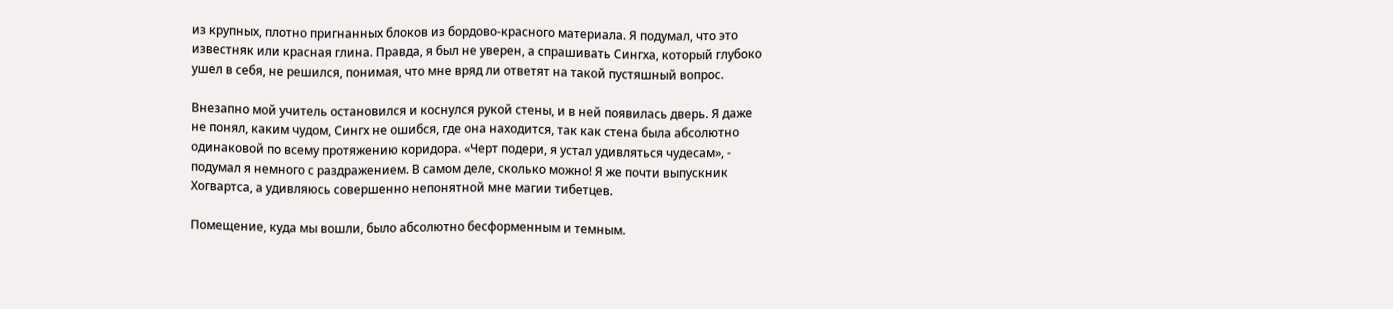из крупных, плотно пригнанных блоков из бордово-красного материала. Я подумал, что это известняк или красная глина. Правда, я был не уверен, а спрашивать Сингха, который глубоко ушел в себя, не решился, понимая, что мне вряд ли ответят на такой пустяшный вопрос.

Внезапно мой учитель остановился и коснулся рукой стены, и в ней появилась дверь. Я даже не понял, каким чудом, Сингх не ошибся, где она находится, так как стена была абсолютно одинаковой по всему протяжению коридора. «Черт подери, я устал удивляться чудесам», - подумал я немного с раздражением. В самом деле, сколько можно! Я же почти выпускник Хогвартса, а удивляюсь совершенно непонятной мне магии тибетцев.

Помещение, куда мы вошли, было абсолютно бесформенным и темным.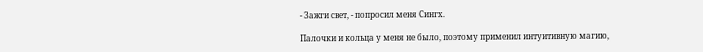- Зажги свет, - попросил меня Сингх.

Палочки и кольца у меня не было, поэтому применил интуитивную магию,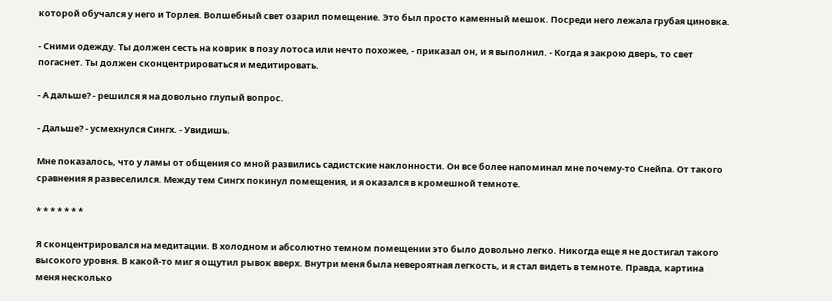которой обучался у него и Торлея. Волшебный свет озарил помещение. Это был просто каменный мешок. Посреди него лежала грубая циновка.

- Сними одежду. Ты должен сесть на коврик в позу лотоса или нечто похожее, - приказал он, и я выполнил. - Когда я закрою дверь, то свет погаснет. Ты должен сконцентрироваться и медитировать.

- А дальше? - решился я на довольно глупый вопрос.

- Дальше? - усмехнулся Сингх. - Увидишь.

Мне показалось, что у ламы от общения со мной развились садистские наклонности. Он все более напоминал мне почему-то Снейпа. От такого сравнения я развеселился. Между тем Сингх покинул помещения, и я оказался в кромешной темноте.

* * * * * * *

Я сконцентрировался на медитации. В холодном и абсолютно темном помещении это было довольно легко. Никогда еще я не достигал такого высокого уровня. В какой-то миг я ощутил рывок вверх. Внутри меня была невероятная легкость, и я стал видеть в темноте. Правда, картина меня несколько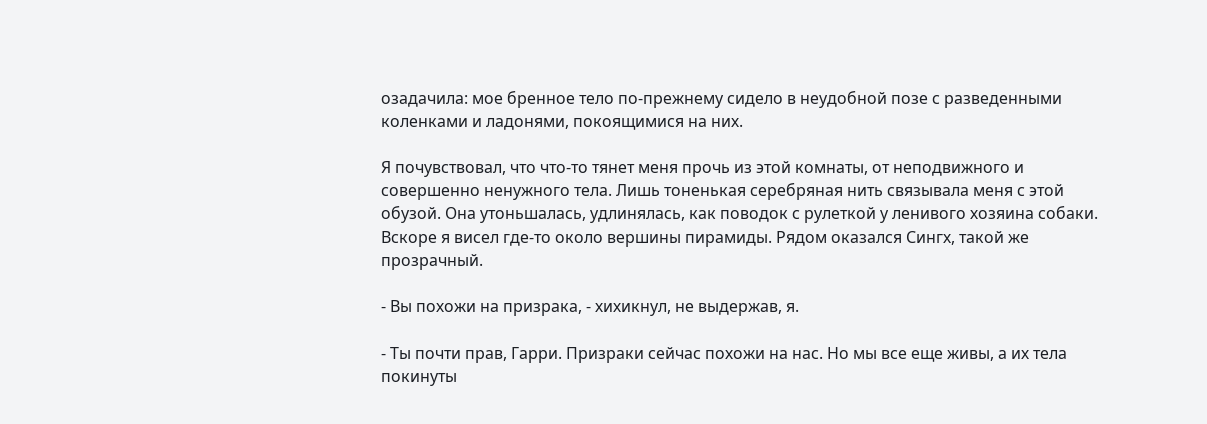озадачила: мое бренное тело по-прежнему сидело в неудобной позе с разведенными коленками и ладонями, покоящимися на них.

Я почувствовал, что что-то тянет меня прочь из этой комнаты, от неподвижного и совершенно ненужного тела. Лишь тоненькая серебряная нить связывала меня с этой обузой. Она утоньшалась, удлинялась, как поводок с рулеткой у ленивого хозяина собаки. Вскоре я висел где-то около вершины пирамиды. Рядом оказался Сингх, такой же прозрачный.

- Вы похожи на призрака, - хихикнул, не выдержав, я.

- Ты почти прав, Гарри. Призраки сейчас похожи на нас. Но мы все еще живы, а их тела покинуты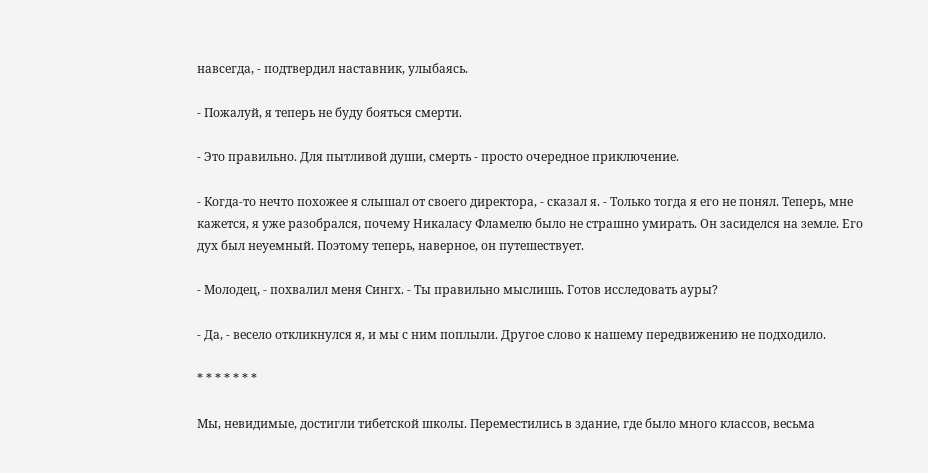навсегда, - подтвердил наставник, улыбаясь.

- Пожалуй, я теперь не буду бояться смерти.

- Это правильно. Для пытливой души, смерть - просто очередное приключение.

- Когда-то нечто похожее я слышал от своего директора, - сказал я. - Только тогда я его не понял. Теперь, мне кажется, я уже разобрался, почему Никаласу Фламелю было не страшно умирать. Он засиделся на земле. Его дух был неуемный. Поэтому теперь, наверное, он путешествует.

- Молодец, - похвалил меня Сингх. - Ты правильно мыслишь. Готов исследовать ауры?

- Да, - весело откликнулся я, и мы с ним поплыли. Другое слово к нашему передвижению не подходило.

* * * * * * *

Мы, невидимые, достигли тибетской школы. Переместились в здание, где было много классов, весьма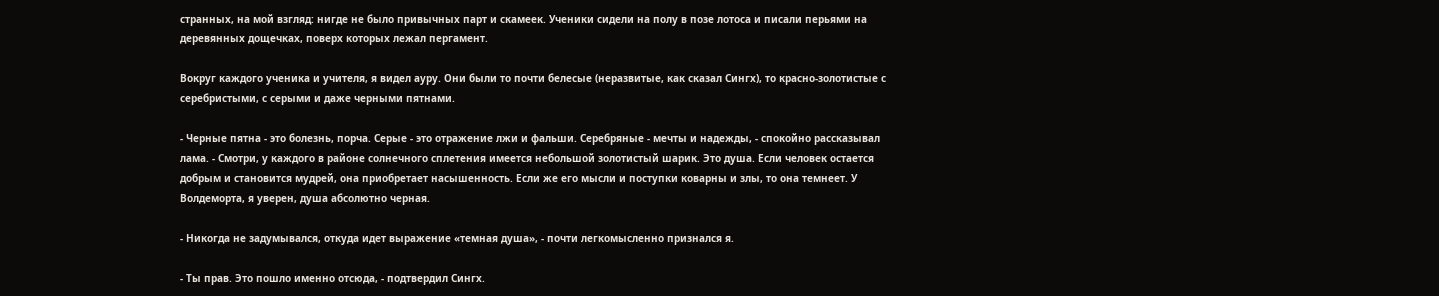странных, на мой взгляд: нигде не было привычных парт и скамеек. Ученики сидели на полу в позе лотоса и писали перьями на деревянных дощечках, поверх которых лежал пергамент.

Вокруг каждого ученика и учителя, я видел ауру. Они были то почти белесые (неразвитые, как сказал Сингх), то красно-золотистые с серебристыми, с серыми и даже черными пятнами.

- Черные пятна - это болезнь, порча. Серые - это отражение лжи и фальши. Серебряные - мечты и надежды, - спокойно рассказывал лама. - Смотри, у каждого в районе солнечного сплетения имеется небольшой золотистый шарик. Это душа. Если человек остается добрым и становится мудрей, она приобретает насышенность. Если же его мысли и поступки коварны и злы, то она темнеет. У Волдеморта, я уверен, душа абсолютно черная.

- Никогда не задумывался, откуда идет выражение «темная душа», - почти легкомысленно признался я.

- Ты прав. Это пошло именно отсюда, - подтвердил Сингх.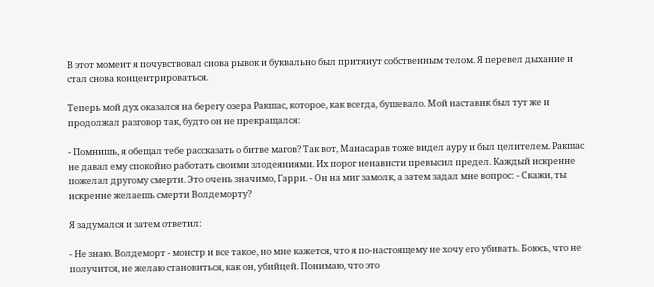В этот момент я почувствовал снова рывок и буквально был притянут собственным телом. Я перевел дыхание и стал снова концентрироваться.

Теперь мой дух оказался на берегу озера Ракшас, которое, как всегда, бушевало. Мой наставик был тут же и продолжал разговор так, будто он не прекращался:

- Помнишь, я обещал тебе рассказать о битве магов? Так вот, Манасарав тоже видел ауру и был целителем. Ракшас не давал ему спокойно работать своими злодеяниями. Их порог ненависти превысил предел. Каждый искренне пожелал другому смерти. Это очень значимо, Гарри. - Он на миг замолк, а затем задал мне вопрос: - Скажи, ты искренне желаешь смерти Волдеморту?

Я задумался и затем ответил:

- Не знаю. Волдеморт - монстр и все такое, но мне кажется, что я по-настоящему не хочу его убивать. Боюсь, что не получится, не желаю становиться, как он, убийцей. Понимаю, что это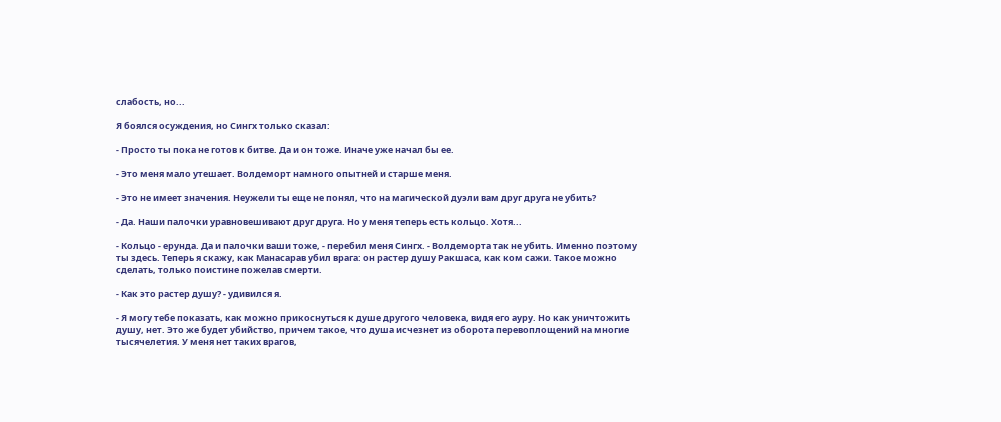слабость, но...

Я боялся осуждения, но Сингх только сказал:

- Просто ты пока не готов к битве. Да и он тоже. Иначе уже начал бы ее.

- Это меня мало утешает. Волдеморт намного опытней и старше меня.

- Это не имеет значения. Неужели ты еще не понял, что на магической дуэли вам друг друга не убить?

- Да. Наши палочки уравновешивают друг друга. Но у меня теперь есть кольцо. Хотя...

- Кольцо - ерунда. Да и палочки ваши тоже, - перебил меня Сингх. - Волдеморта так не убить. Именно поэтому ты здесь. Теперь я скажу, как Манасарав убил врага: он растер душу Ракшаса, как ком сажи. Такое можно сделать, только поистине пожелав смерти.

- Как это растер душу? - удивился я.

- Я могу тебе показать, как можно прикоснуться к душе другого человека, видя его ауру. Но как уничтожить душу, нет. Это же будет убийство, причем такое, что душа исчезнет из оборота перевоплощений на многие тысячелетия. У меня нет таких врагов,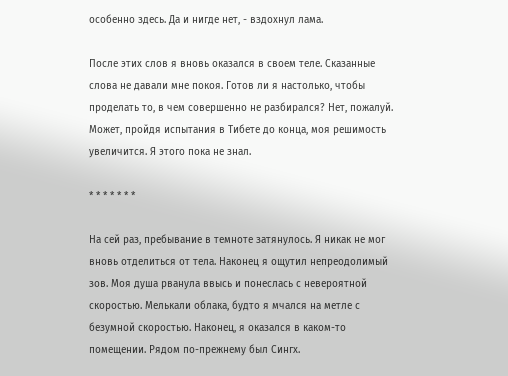особенно здесь. Да и нигде нет, - вздохнул лама.

После этих слов я вновь оказался в своем теле. Сказанные слова не давали мне покоя. Готов ли я настолько, чтобы проделать то, в чем совершенно не разбирался? Нет, пожалуй. Может, пройдя испытания в Тибете до конца, моя решимость увеличится. Я этого пока не знал.

* * * * * * *

На сей раз, пребывание в темноте затянулось. Я никак не мог вновь отделиться от тела. Наконец я ощутил непреодолимый зов. Моя душа рванула ввысь и понеслась с невероятной скоростью. Мелькали облака, будто я мчался на метле с безумной скоростью. Наконец, я оказался в каком-то помещении. Рядом по-прежнему был Сингх.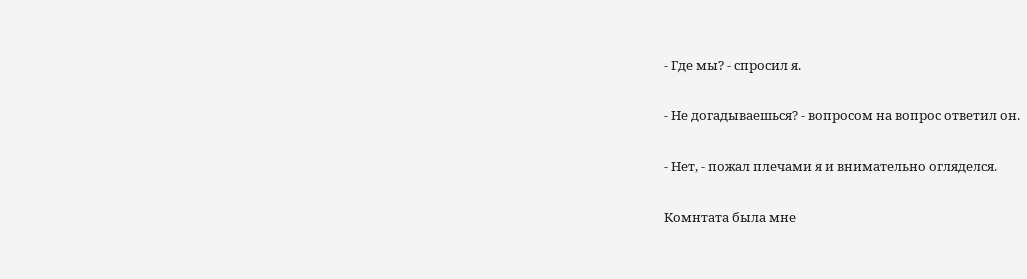- Где мы? - спросил я.

- Не догадываешься? - вопросом на вопрос ответил он.

- Нет, - пожал плечами я и внимательно огляделся.

Комнтата была мне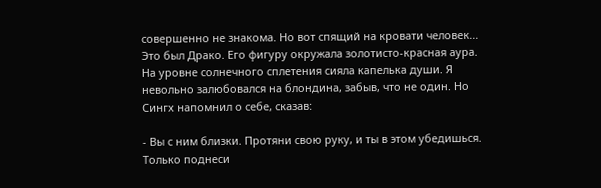совершенно не знакома. Но вот спящий на кровати человек... Это был Драко. Его фигуру окружала золотисто-красная аура. На уровне солнечного сплетения сияла капелька души. Я невольно залюбовался на блондина, забыв, что не один. Но Сингх напомнил о себе, сказав:

- Вы с ним близки. Протяни свою руку, и ты в этом убедишься. Только поднеси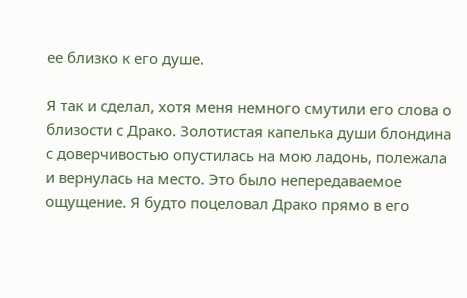ее близко к его душе.

Я так и сделал, хотя меня немного смутили его слова о близости с Драко. Золотистая капелька души блондина с доверчивостью опустилась на мою ладонь, полежала и вернулась на место. Это было непередаваемое ощущение. Я будто поцеловал Драко прямо в его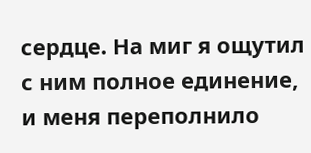сердце. На миг я ощутил с ним полное единение, и меня переполнило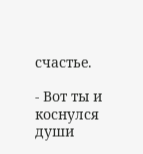счастье.

- Вот ты и коснулся души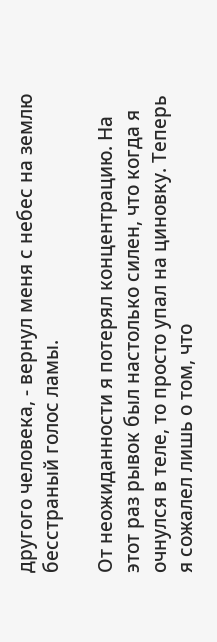другого человека, - вернул меня с небес на землю бесстраный голос ламы.

От неожиданности я потерял концентрацию. На этот раз рывок был настолько силен, что когда я очнулся в теле, то просто упал на циновку. Теперь я сожалел лишь о том, что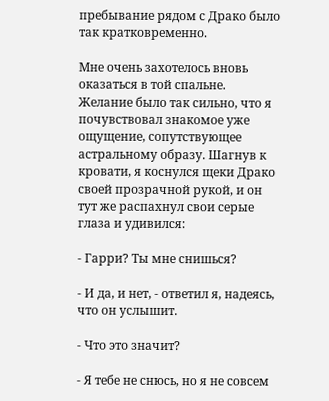пребывание рядом с Драко было так кратковременно.

Мне очень захотелось вновь оказаться в той спальне. Желание было так сильно, что я почувствовал знакомое уже ощущение, сопутствующее астральному образу. Шагнув к кровати, я коснулся щеки Драко своей прозрачной рукой, и он тут же распахнул свои серые глаза и удивился:

- Гарри? Ты мне снишься?

- И да, и нет, - ответил я, надеясь, что он услышит.

- Что это значит?

- Я тебе не снюсь, но я не совсем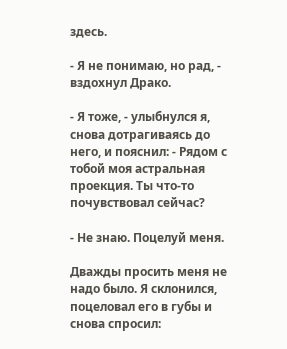здесь.

- Я не понимаю, но рад, - вздохнул Драко.

- Я тоже, - улыбнулся я, снова дотрагиваясь до него, и пояснил: - Рядом с тобой моя астральная проекция. Ты что-то почувствовал сейчас?

- Не знаю. Поцелуй меня.

Дважды просить меня не надо было. Я склонился, поцеловал его в губы и снова спросил: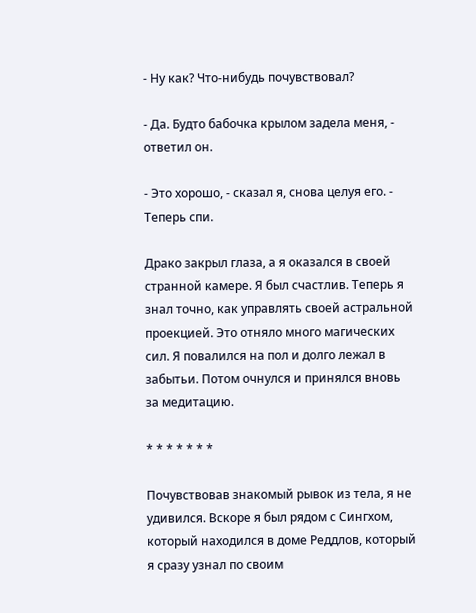- Ну как? Что-нибудь почувствовал?

- Да. Будто бабочка крылом задела меня, - ответил он.

- Это хорошо, - сказал я, снова целуя его. - Теперь спи.

Драко закрыл глаза, а я оказался в своей странной камере. Я был счастлив. Теперь я знал точно, как управлять своей астральной проекцией. Это отняло много магических сил. Я повалился на пол и долго лежал в забытьи. Потом очнулся и принялся вновь за медитацию.

* * * * * * *

Почувствовав знакомый рывок из тела, я не удивился. Вскоре я был рядом с Сингхом, который находился в доме Реддлов, который я сразу узнал по своим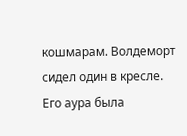кошмарам. Волдеморт сидел один в кресле. Его аура была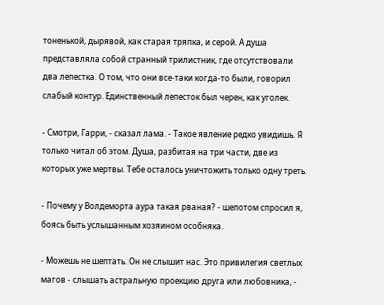тоненькой, дырявой, как старая тряпка, и серой. А душа представляла собой странный трилистник, где отсутствовали два лепестка. О том, что они все-таки когда-то были, говорил слабый контур. Единственный лепесток был черен, как уголек.

- Смотри, Гарри, - сказал лама. - Такое явление редко увидишь. Я только читал об этом. Душа, разбитая на три части, две из которых уже мертвы. Тебе осталось уничтожить только одну треть.

- Почему у Волдеморта аура такая рваная? - шепотом спросил я, боясь быть услышанным хозяином особняка.

- Можешь не шептать. Он не слышит нас. Это привилегия светлых магов - слышать астральную проекцию друга или любовника, -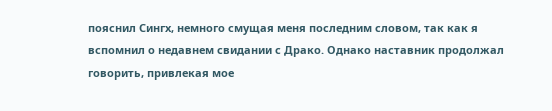пояснил Сингх, немного смущая меня последним словом, так как я вспомнил о недавнем свидании с Драко. Однако наставник продолжал говорить, привлекая мое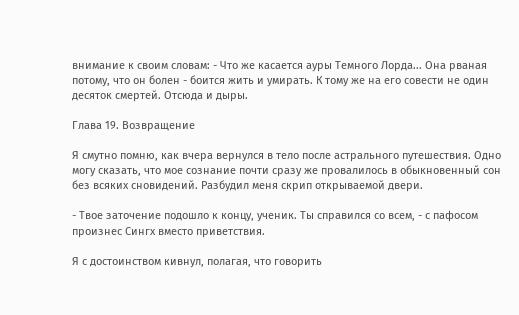внимание к своим словам: - Что же касается ауры Темного Лорда... Она рваная потому, что он болен - боится жить и умирать. К тому же на его совести не один десяток смертей. Отсюда и дыры.

Глава 19. Возвращение

Я смутно помню, как вчера вернулся в тело после астрального путешествия. Одно могу сказать, что мое сознание почти сразу же провалилось в обыкновенный сон без всяких сновидений. Разбудил меня скрип открываемой двери.

- Твое заточение подошло к концу, ученик. Ты справился со всем, - с пафосом произнес Сингх вместо приветствия.

Я с достоинством кивнул, полагая, что говорить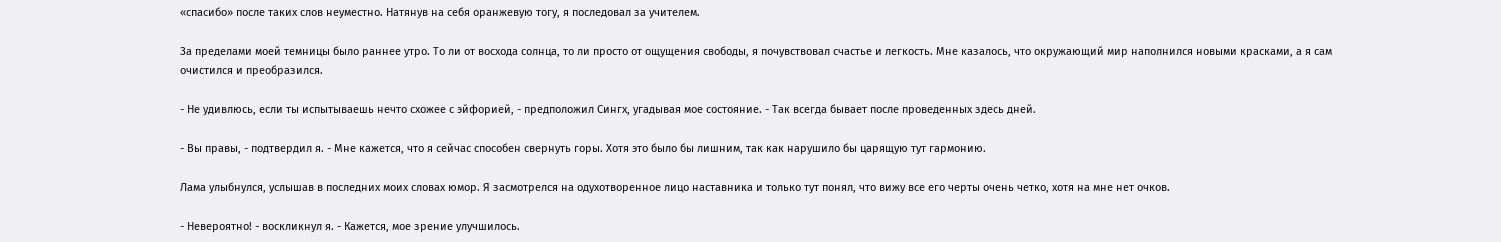«спасибо» после таких слов неуместно. Натянув на себя оранжевую тогу, я последовал за учителем.

За пределами моей темницы было раннее утро. То ли от восхода солнца, то ли просто от ощущения свободы, я почувствовал счастье и легкость. Мне казалось, что окружающий мир наполнился новыми красками, а я сам очистился и преобразился.

- Не удивлюсь, если ты испытываешь нечто схожее с эйфорией, - предположил Сингх, угадывая мое состояние. - Так всегда бывает после проведенных здесь дней.

- Вы правы, - подтвердил я. - Мне кажется, что я сейчас способен свернуть горы. Хотя это было бы лишним, так как нарушило бы царящую тут гармонию.

Лама улыбнулся, услышав в последних моих словах юмор. Я засмотрелся на одухотворенное лицо наставника и только тут понял, что вижу все его черты очень четко, хотя на мне нет очков.

- Невероятно! - воскликнул я. - Кажется, мое зрение улучшилось.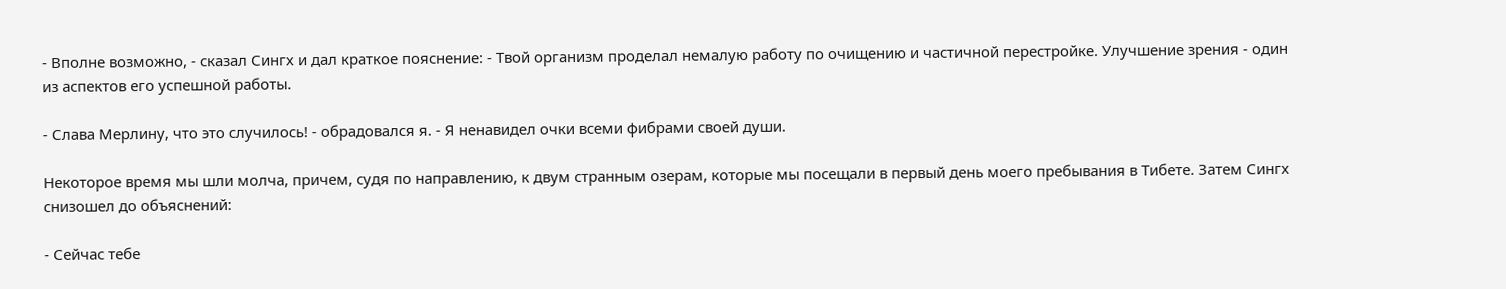- Вполне возможно, - сказал Сингх и дал краткое пояснение: - Твой организм проделал немалую работу по очищению и частичной перестройке. Улучшение зрения - один из аспектов его успешной работы.

- Слава Мерлину, что это случилось! - обрадовался я. - Я ненавидел очки всеми фибрами своей души.

Некоторое время мы шли молча, причем, судя по направлению, к двум странным озерам, которые мы посещали в первый день моего пребывания в Тибете. Затем Сингх снизошел до объяснений:

- Сейчас тебе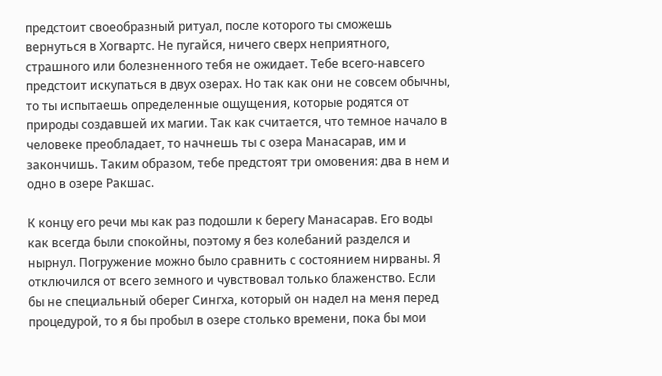предстоит своеобразный ритуал, после которого ты сможешь вернуться в Хогвартс. Не пугайся, ничего сверх неприятного, страшного или болезненного тебя не ожидает. Тебе всего-навсего предстоит искупаться в двух озерах. Но так как они не совсем обычны, то ты испытаешь определенные ощущения, которые родятся от природы создавшей их магии. Так как считается, что темное начало в человеке преобладает, то начнешь ты с озера Манасарав, им и закончишь. Таким образом, тебе предстоят три омовения: два в нем и одно в озере Ракшас.

К концу его речи мы как раз подошли к берегу Манасарав. Его воды как всегда были спокойны, поэтому я без колебаний разделся и нырнул. Погружение можно было сравнить с состоянием нирваны. Я отключился от всего земного и чувствовал только блаженство. Если бы не специальный оберег Сингха, который он надел на меня перед процедурой, то я бы пробыл в озере столько времени, пока бы мои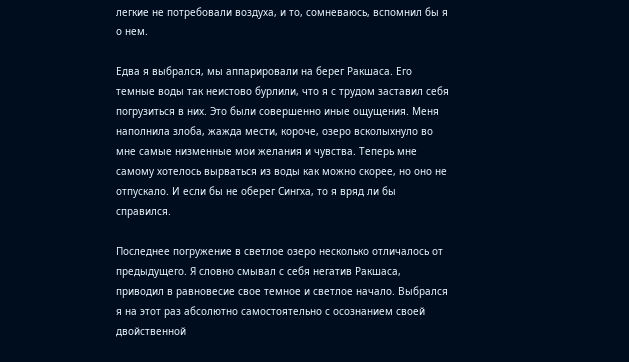легкие не потребовали воздуха, и то, сомневаюсь, вспомнил бы я о нем.

Едва я выбрался, мы аппарировали на берег Ракшаса. Его темные воды так неистово бурлили, что я с трудом заставил себя погрузиться в них. Это были совершенно иные ощущения. Меня наполнила злоба, жажда мести, короче, озеро всколыхнуло во мне самые низменные мои желания и чувства. Теперь мне самому хотелось вырваться из воды как можно скорее, но оно не отпускало. И если бы не оберег Сингха, то я вряд ли бы справился.

Последнее погружение в светлое озеро несколько отличалось от предыдущего. Я словно смывал с себя негатив Ракшаса, приводил в равновесие свое темное и светлое начало. Выбрался я на этот раз абсолютно самостоятельно с осознанием своей двойственной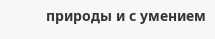природы и с умением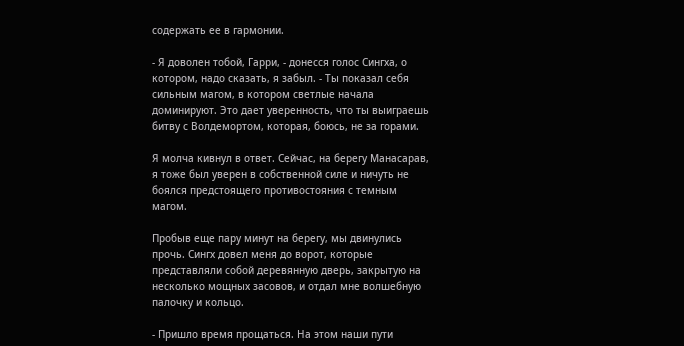содержать ее в гармонии.

- Я доволен тобой, Гарри, - донесся голос Сингха, о котором, надо сказать, я забыл. - Ты показал себя сильным магом, в котором светлые начала доминируют. Это дает уверенность, что ты выиграешь битву с Волдемортом, которая, боюсь, не за горами.

Я молча кивнул в ответ. Сейчас, на берегу Манасарав, я тоже был уверен в собственной силе и ничуть не боялся предстоящего противостояния с темным магом.

Пробыв еще пару минут на берегу, мы двинулись прочь. Сингх довел меня до ворот, которые представляли собой деревянную дверь, закрытую на несколько мощных засовов, и отдал мне волшебную палочку и кольцо.

- Пришло время прощаться. На этом наши пути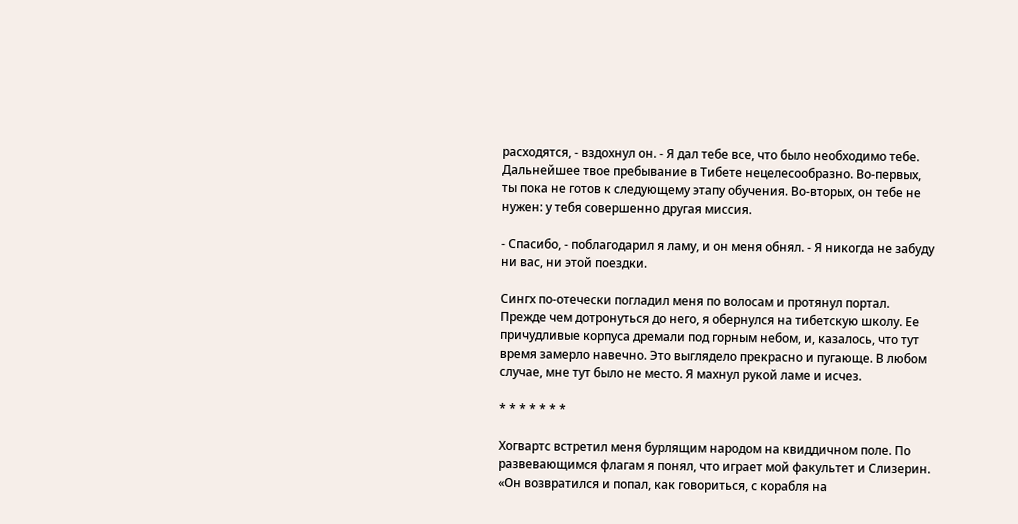расходятся, - вздохнул он. - Я дал тебе все, что было необходимо тебе. Дальнейшее твое пребывание в Тибете нецелесообразно. Во-первых, ты пока не готов к следующему этапу обучения. Во-вторых, он тебе не нужен: у тебя совершенно другая миссия.

- Спасибо, - поблагодарил я ламу, и он меня обнял. - Я никогда не забуду ни вас, ни этой поездки.

Сингх по-отечески погладил меня по волосам и протянул портал. Прежде чем дотронуться до него, я обернулся на тибетскую школу. Ее причудливые корпуса дремали под горным небом, и, казалось, что тут время замерло навечно. Это выглядело прекрасно и пугающе. В любом случае, мне тут было не место. Я махнул рукой ламе и исчез.

* * * * * * *

Хогвартс встретил меня бурлящим народом на квиддичном поле. По развевающимся флагам я понял, что играет мой факультет и Слизерин. «Он возвратился и попал, как говориться, с корабля на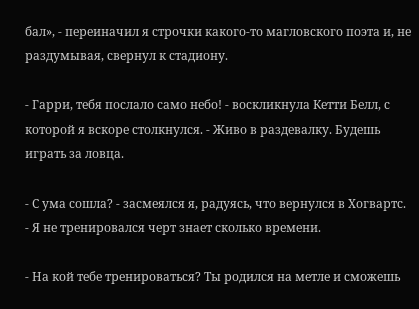бал», - переиначил я строчки какого-то магловского поэта и, не раздумывая, свернул к стадиону.

- Гарри, тебя послало само небо! - воскликнула Кетти Белл, с которой я вскоре столкнулся. - Живо в раздевалку. Будешь играть за ловца.

- С ума сошла? - засмеялся я, радуясь, что вернулся в Хогвартс. - Я не тренировался черт знает сколько времени.

- На кой тебе тренироваться? Ты родился на метле и сможешь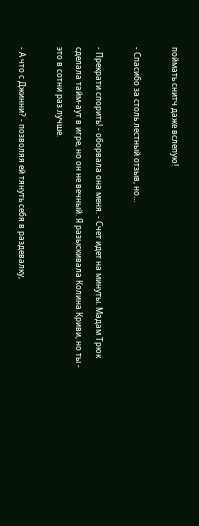поймать снитч даже вслепую!

- Спасибо за столь лестный отзыв, но…

- Прекрати спорить! - оборвала она меня. - Счет идет на минуты. Мадам Трюк сделала тайм-аут в игре, но он не вечный. Я разыскивала Колина Криви, но ты - это в сотни раз лучше.

- А что с Джинни? - позволяя ей тянуть себя в раздевалку,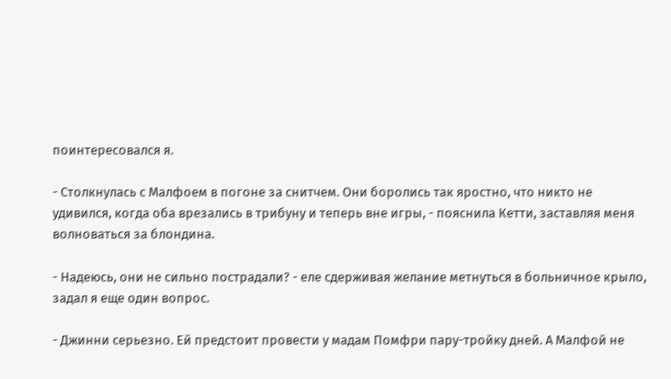поинтересовался я.

- Столкнулась с Малфоем в погоне за снитчем. Они боролись так яростно, что никто не удивился, когда оба врезались в трибуну и теперь вне игры, - пояснила Кетти, заставляя меня волноваться за блондина.

- Надеюсь, они не сильно пострадали? - еле сдерживая желание метнуться в больничное крыло, задал я еще один вопрос.

- Джинни серьезно. Ей предстоит провести у мадам Помфри пару-тройку дней. А Малфой не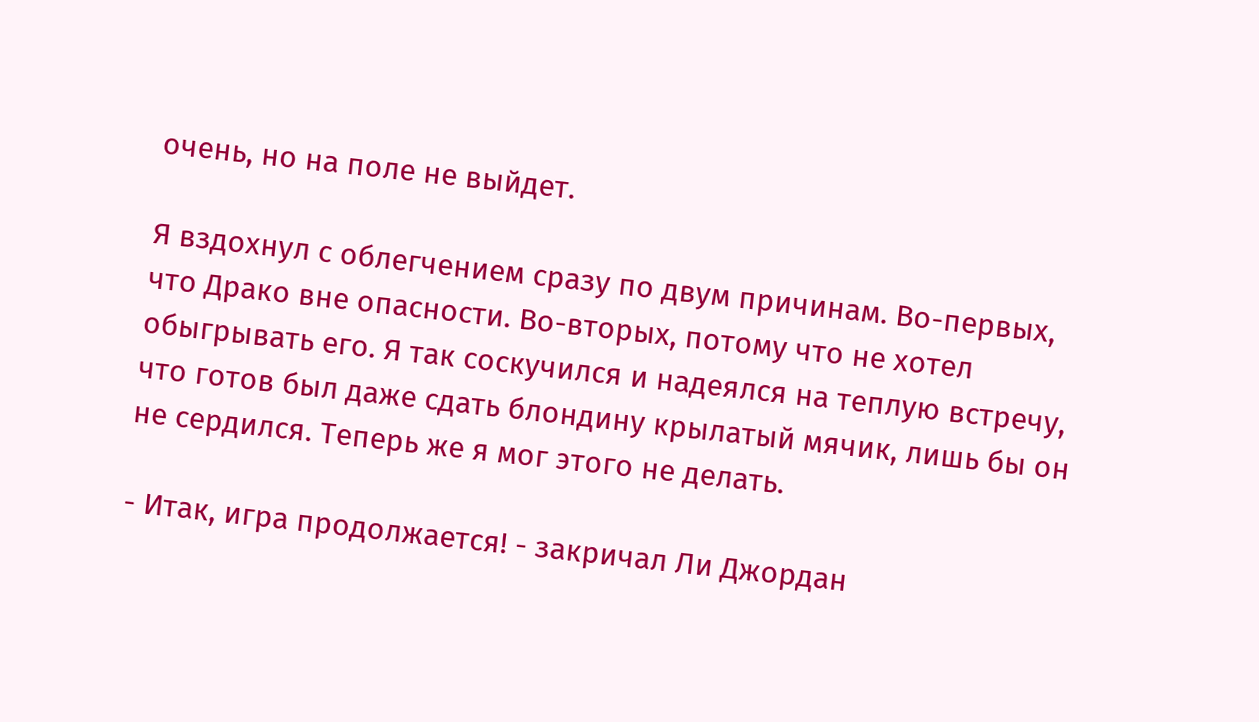очень, но на поле не выйдет.

Я вздохнул с облегчением сразу по двум причинам. Во-первых, что Драко вне опасности. Во-вторых, потому что не хотел обыгрывать его. Я так соскучился и надеялся на теплую встречу, что готов был даже сдать блондину крылатый мячик, лишь бы он не сердился. Теперь же я мог этого не делать.

- Итак, игра продолжается! - закричал Ли Джордан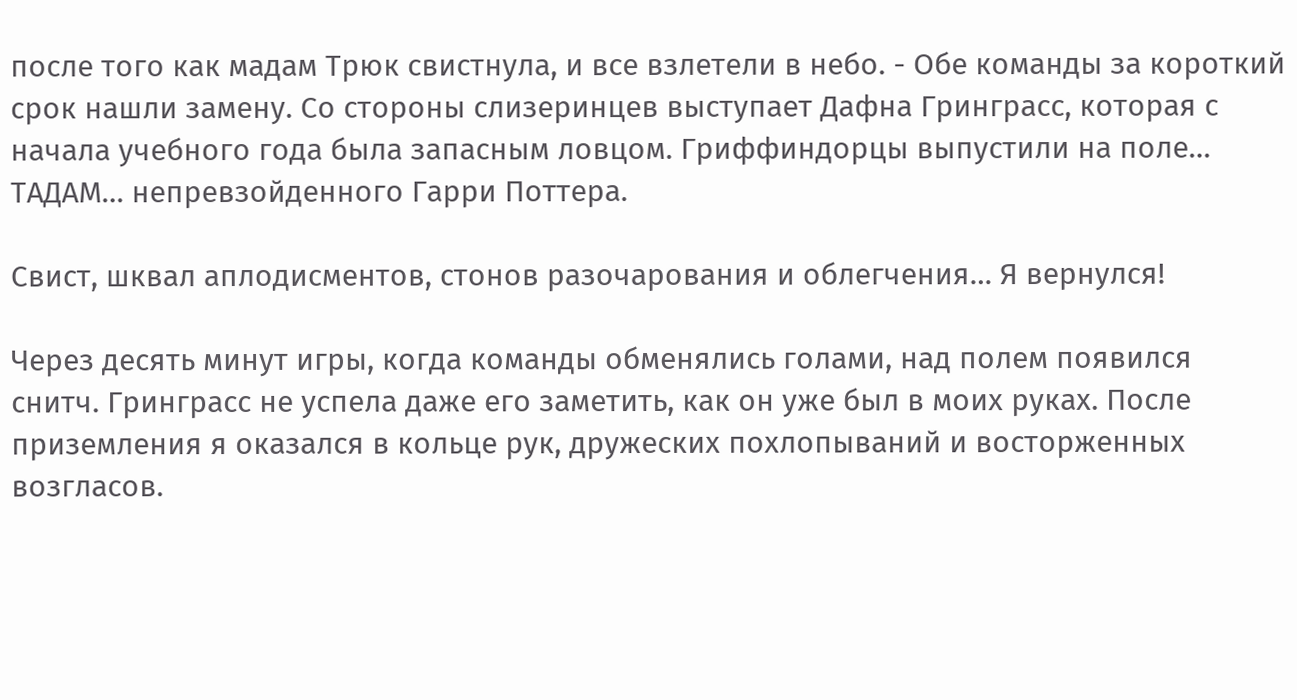после того как мадам Трюк свистнула, и все взлетели в небо. - Обе команды за короткий срок нашли замену. Со стороны слизеринцев выступает Дафна Гринграсс, которая с начала учебного года была запасным ловцом. Гриффиндорцы выпустили на поле… ТАДАМ… непревзойденного Гарри Поттера.

Свист, шквал аплодисментов, стонов разочарования и облегчения… Я вернулся!

Через десять минут игры, когда команды обменялись голами, над полем появился снитч. Гринграсс не успела даже его заметить, как он уже был в моих руках. После приземления я оказался в кольце рук, дружеских похлопываний и восторженных возгласов.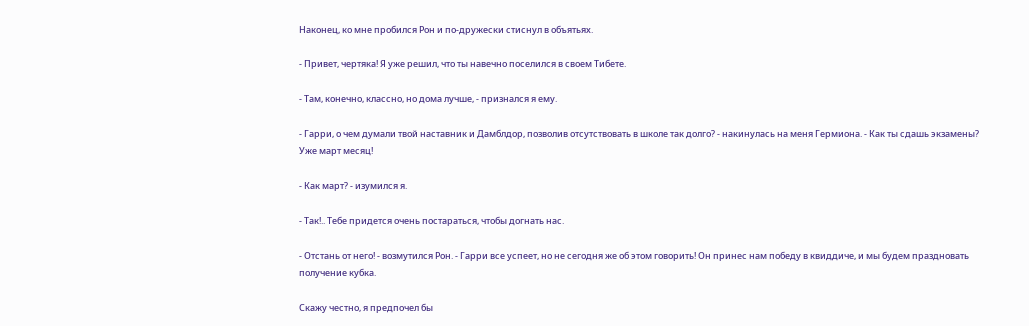Наконец, ко мне пробился Рон и по-дружески стиснул в объятьях.

- Привет, чертяка! Я уже решил, что ты навечно поселился в своем Тибете.

- Там, конечно, классно, но дома лучше, - признался я ему.

- Гарри, о чем думали твой наставник и Дамблдор, позволив отсутствовать в школе так долго? - накинулась на меня Гермиона. - Как ты сдашь экзамены? Уже март месяц!

- Как март? - изумился я.

- Так!.. Тебе придется очень постараться, чтобы догнать нас.

- Отстань от него! - возмутился Рон. - Гарри все успеет, но не сегодня же об этом говорить! Он принес нам победу в квиддиче, и мы будем праздновать получение кубка.

Скажу честно, я предпочел бы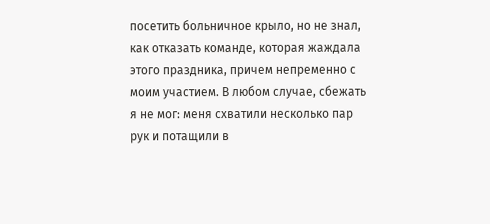посетить больничное крыло, но не знал, как отказать команде, которая жаждала этого праздника, причем непременно с моим участием. В любом случае, сбежать я не мог: меня схватили несколько пар рук и потащили в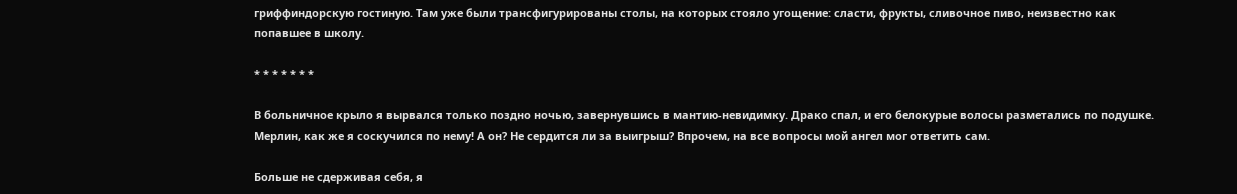гриффиндорскую гостиную. Там уже были трансфигурированы столы, на которых стояло угощение: сласти, фрукты, сливочное пиво, неизвестно как попавшее в школу.

* * * * * * *

В больничное крыло я вырвался только поздно ночью, завернувшись в мантию-невидимку. Драко спал, и его белокурые волосы разметались по подушке. Мерлин, как же я соскучился по нему! А он? Не сердится ли за выигрыш? Впрочем, на все вопросы мой ангел мог ответить сам.

Больше не сдерживая себя, я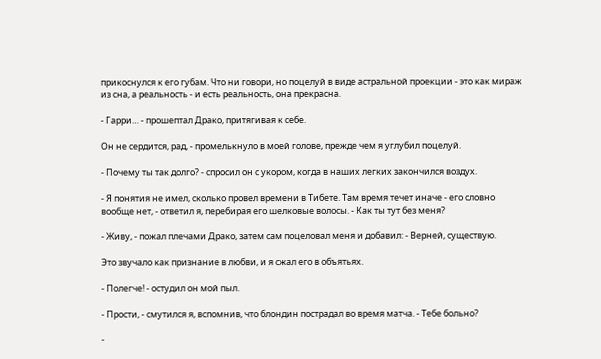прикоснулся к его губам. Что ни говори, но поцелуй в виде астральной проекции - это как мираж из сна, а реальность - и есть реальность, она прекрасна.

- Гарри… - прошептал Драко, притягивая к себе.

Он не сердится, рад, - промелькнуло в моей голове, прежде чем я углубил поцелуй.

- Почему ты так долго? - спросил он с укором, когда в наших легких закончился воздух.

- Я понятия не имел, сколько провел времени в Тибете. Там время течет иначе - его словно вообще нет, - ответил я, перебирая его шелковые волосы. - Как ты тут без меня?

- Живу, - пожал плечами Драко, затем сам поцеловал меня и добавил: - Верней, существую.

Это звучало как признание в любви, и я сжал его в объятьях.

- Полегче! - остудил он мой пыл.

- Прости, - смутился я, вспомнив, что блондин пострадал во время матча. - Тебе больно?

-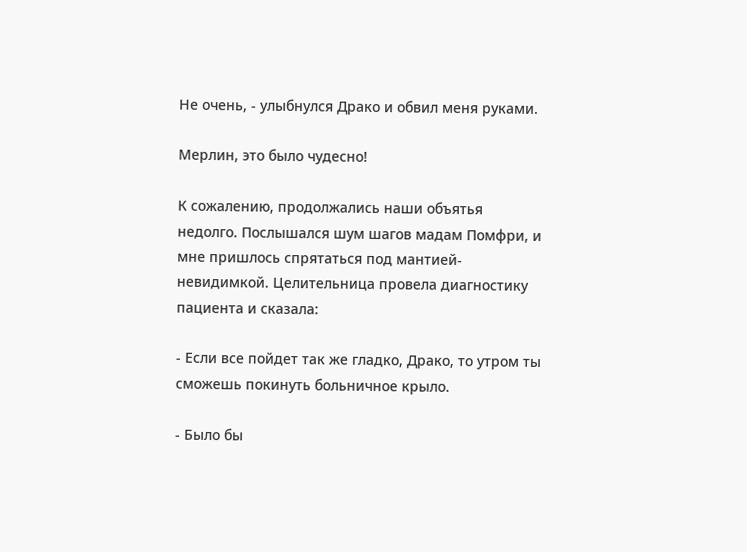Не очень, - улыбнулся Драко и обвил меня руками.

Мерлин, это было чудесно!

К сожалению, продолжались наши объятья недолго. Послышался шум шагов мадам Помфри, и мне пришлось спрятаться под мантией-невидимкой. Целительница провела диагностику пациента и сказала:

- Если все пойдет так же гладко, Драко, то утром ты сможешь покинуть больничное крыло.

- Было бы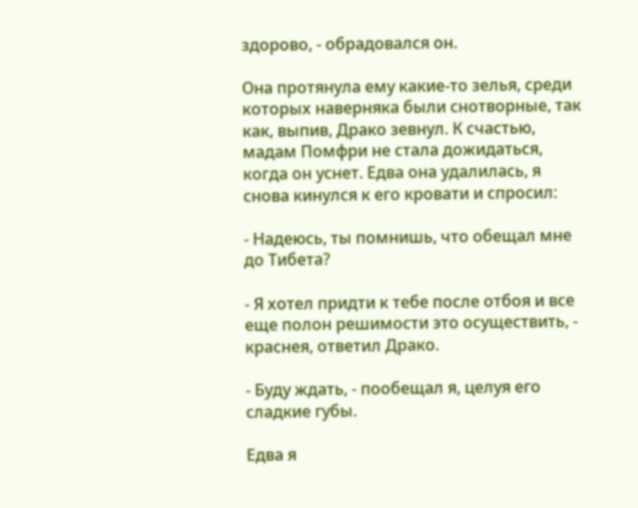здорово, - обрадовался он.

Она протянула ему какие-то зелья, среди которых наверняка были снотворные, так как, выпив, Драко зевнул. К счастью, мадам Помфри не стала дожидаться, когда он уснет. Едва она удалилась, я снова кинулся к его кровати и спросил:

- Надеюсь, ты помнишь, что обещал мне до Тибета?

- Я хотел придти к тебе после отбоя и все еще полон решимости это осуществить, - краснея, ответил Драко.

- Буду ждать, - пообещал я, целуя его сладкие губы.

Едва я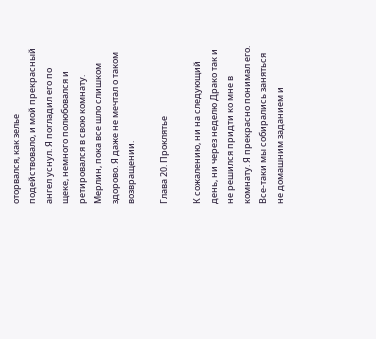оторвался, как зелье подействовало, и мой прекрасный ангел уснул. Я погладил его по щеке, немного полюбовался и ретировался в свою комнату. Мерлин, пока все шло слишком здорово. Я даже не мечтал о таком возвращении.

Глава 20. Проклятье

К сожалению, ни на следующий день, ни через неделю Драко так и не решился придти ко мне в комнату. Я прекрасно понимал его. Все-таки мы собирались заняться не домашним заданием и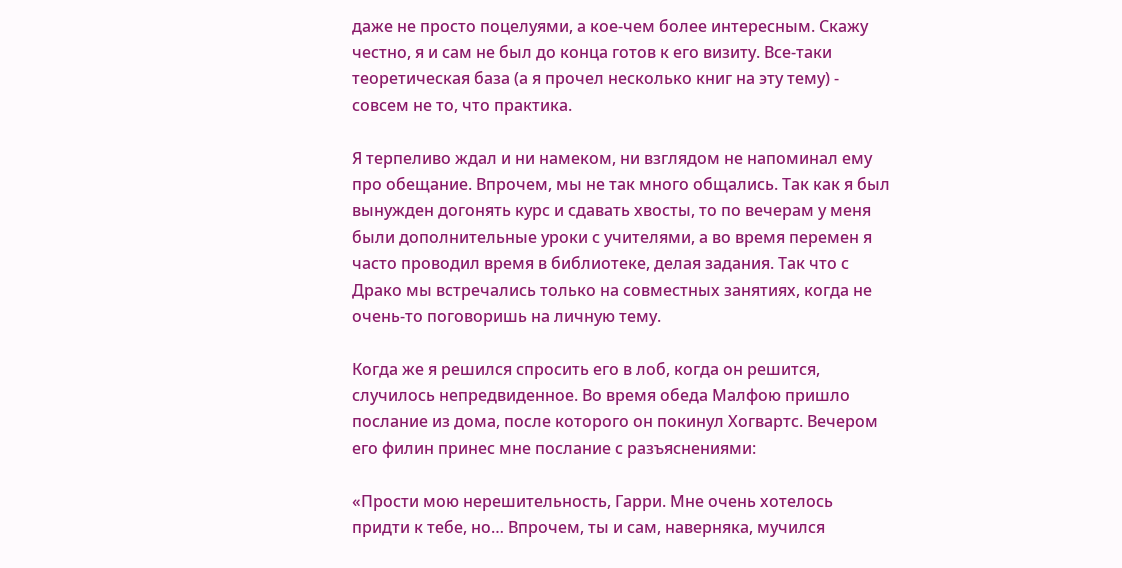даже не просто поцелуями, а кое-чем более интересным. Скажу честно, я и сам не был до конца готов к его визиту. Все-таки теоретическая база (а я прочел несколько книг на эту тему) - совсем не то, что практика.

Я терпеливо ждал и ни намеком, ни взглядом не напоминал ему про обещание. Впрочем, мы не так много общались. Так как я был вынужден догонять курс и сдавать хвосты, то по вечерам у меня были дополнительные уроки с учителями, а во время перемен я часто проводил время в библиотеке, делая задания. Так что с Драко мы встречались только на совместных занятиях, когда не очень-то поговоришь на личную тему.

Когда же я решился спросить его в лоб, когда он решится, случилось непредвиденное. Во время обеда Малфою пришло послание из дома, после которого он покинул Хогвартс. Вечером его филин принес мне послание с разъяснениями:

«Прости мою нерешительность, Гарри. Мне очень хотелось придти к тебе, но… Впрочем, ты и сам, наверняка, мучился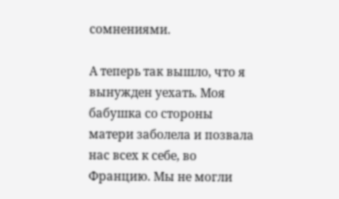сомнениями.

А теперь так вышло, что я вынужден уехать. Моя бабушка со стороны матери заболела и позвала нас всех к себе, во Францию. Мы не могли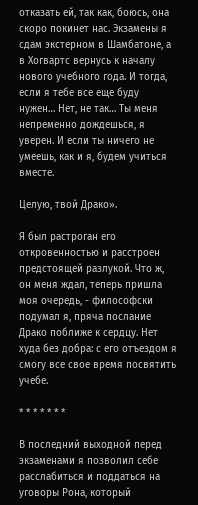отказать ей, так как, боюсь, она скоро покинет нас. Экзамены я сдам экстерном в Шамбатоне, а в Хогвартс вернусь к началу нового учебного года. И тогда, если я тебе все еще буду нужен… Нет, не так… Ты меня непременно дождешься, я уверен. И если ты ничего не умеешь, как и я, будем учиться вместе.

Целую, твой Драко».

Я был растроган его откровенностью и расстроен предстоящей разлукой. Что ж, он меня ждал, теперь пришла моя очередь, - философски подумал я, пряча послание Драко поближе к сердцу. Нет худа без добра: с его отъездом я смогу все свое время посвятить учебе.

* * * * * * *

В последний выходной перед экзаменами я позволил себе расслабиться и поддаться на уговоры Рона, который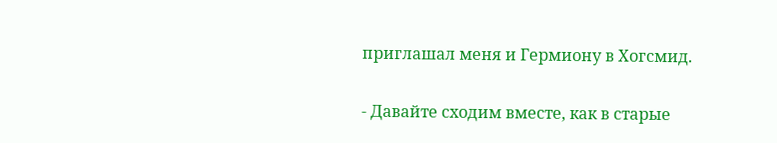приглашал меня и Гермиону в Хогсмид.

- Давайте сходим вместе, как в старые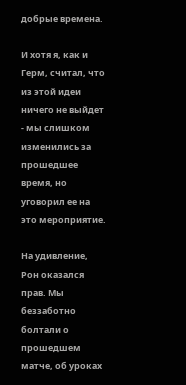добрые времена.

И хотя я, как и Герм, считал, что из этой идеи ничего не выйдет - мы слишком изменились за прошедшее время, но уговорил ее на это мероприятие.

На удивление, Рон оказался прав. Мы беззаботно болтали о прошедшем матче, об уроках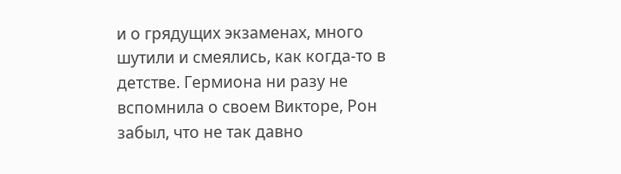и о грядущих экзаменах, много шутили и смеялись, как когда-то в детстве. Гермиона ни разу не вспомнила о своем Викторе, Рон забыл, что не так давно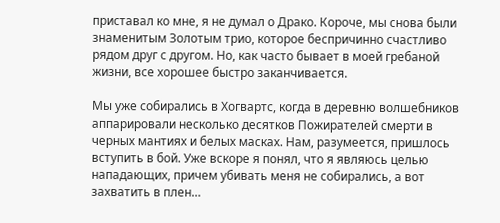приставал ко мне, я не думал о Драко. Короче, мы снова были знаменитым Золотым трио, которое беспричинно счастливо рядом друг с другом. Но, как часто бывает в моей гребаной жизни, все хорошее быстро заканчивается.

Мы уже собирались в Хогвартс, когда в деревню волшебников аппарировали несколько десятков Пожирателей смерти в черных мантиях и белых масках. Нам, разумеется, пришлось вступить в бой. Уже вскоре я понял, что я являюсь целью нападающих, причем убивать меня не собирались, а вот захватить в плен…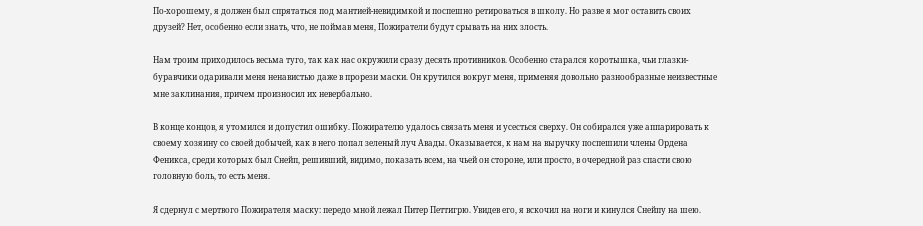По-хорошему, я должен был спрятаться под мантией-невидимкой и поспешно ретироваться в школу. Но разве я мог оставить своих друзей? Нет, особенно если знать, что, не поймав меня, Пожиратели будут срывать на них злость.

Нам троим приходилось весьма туго, так как нас окружили сразу десять противников. Особенно старался коротышка, чьи глазки-буравчики одаривали меня ненавистью даже в прорези маски. Он крутился вокруг меня, применяя довольно разнообразные неизвестные мне заклинания, причем произносил их невербально.

В конце концов, я утомился и допустил ошибку. Пожирателю удалось связать меня и усесться сверху. Он собирался уже аппарировать к своему хозяину со своей добычей, как в него попал зеленый луч Авады. Оказывается, к нам на выручку поспешили члены Ордена Феникса, среди которых был Снейп, решивший, видимо, показать всем, на чьей он стороне, или просто, в очередной раз спасти свою головную боль, то есть меня.

Я сдернул с мертвого Пожирателя маску: передо мной лежал Питер Петтигрю. Увидев его, я вскочил на ноги и кинулся Снейпу на шею.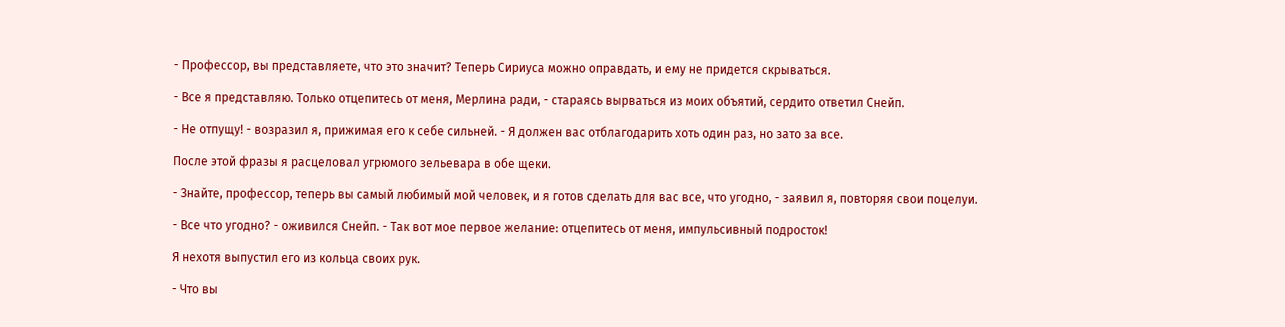- Профессор, вы представляете, что это значит? Теперь Сириуса можно оправдать, и ему не придется скрываться.

- Все я представляю. Только отцепитесь от меня, Мерлина ради, - стараясь вырваться из моих объятий, сердито ответил Снейп.

- Не отпущу! - возразил я, прижимая его к себе сильней. - Я должен вас отблагодарить хоть один раз, но зато за все.

После этой фразы я расцеловал угрюмого зельевара в обе щеки.

- Знайте, профессор, теперь вы самый любимый мой человек, и я готов сделать для вас все, что угодно, - заявил я, повторяя свои поцелуи.

- Все что угодно? - оживился Снейп. - Так вот мое первое желание: отцепитесь от меня, импульсивный подросток!

Я нехотя выпустил его из кольца своих рук.

- Что вы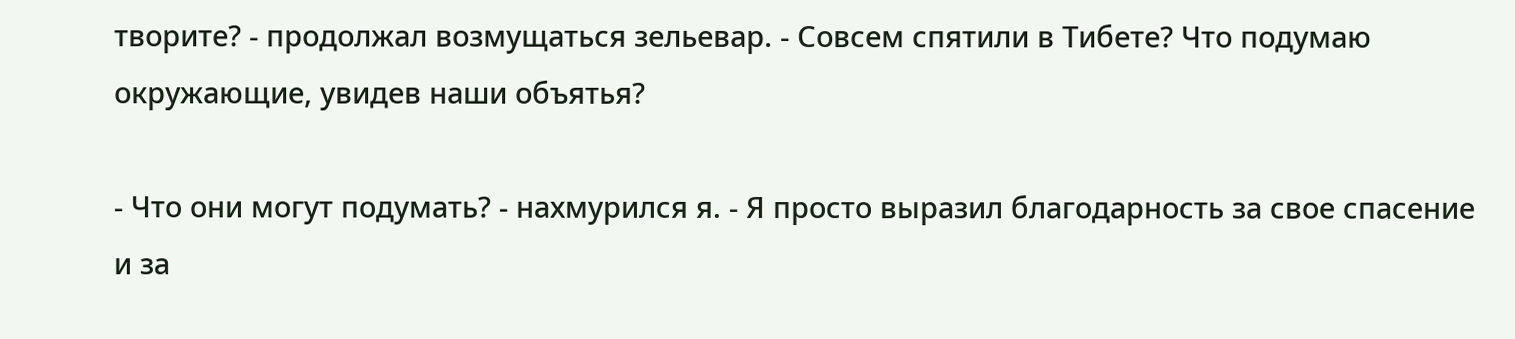творите? - продолжал возмущаться зельевар. - Совсем спятили в Тибете? Что подумаю окружающие, увидев наши объятья?

- Что они могут подумать? - нахмурился я. - Я просто выразил благодарность за свое спасение и за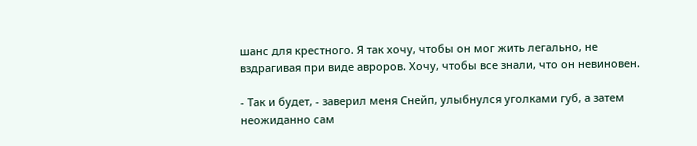шанс для крестного. Я так хочу, чтобы он мог жить легально, не вздрагивая при виде авроров. Хочу, чтобы все знали, что он невиновен.

- Так и будет, - заверил меня Снейп, улыбнулся уголками губ, а затем неожиданно сам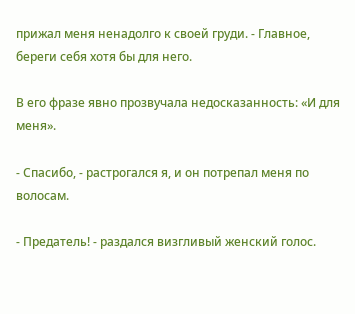прижал меня ненадолго к своей груди. - Главное, береги себя хотя бы для него.

В его фразе явно прозвучала недосказанность: «И для меня».

- Спасибо, - растрогался я, и он потрепал меня по волосам.

- Предатель! - раздался визгливый женский голос.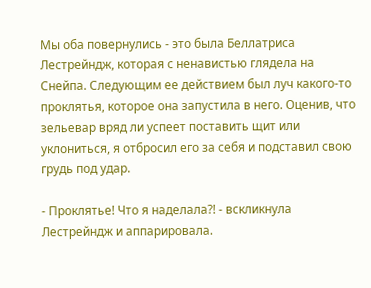Мы оба повернулись - это была Беллатриса Лестрейндж, которая с ненавистью глядела на Снейпа. Следующим ее действием был луч какого-то проклятья, которое она запустила в него. Оценив, что зельевар вряд ли успеет поставить щит или уклониться, я отбросил его за себя и подставил свою грудь под удар.

- Проклятье! Что я наделала?! - вскликнула Лестрейндж и аппарировала.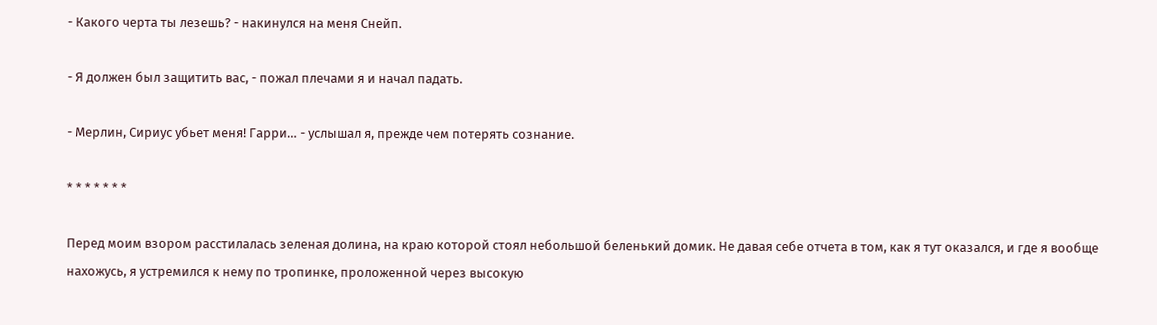- Какого черта ты лезешь? - накинулся на меня Снейп.

- Я должен был защитить вас, - пожал плечами я и начал падать.

- Мерлин, Сириус убьет меня! Гарри… - услышал я, прежде чем потерять сознание.

* * * * * * *

Перед моим взором расстилалась зеленая долина, на краю которой стоял небольшой беленький домик. Не давая себе отчета в том, как я тут оказался, и где я вообще нахожусь, я устремился к нему по тропинке, проложенной через высокую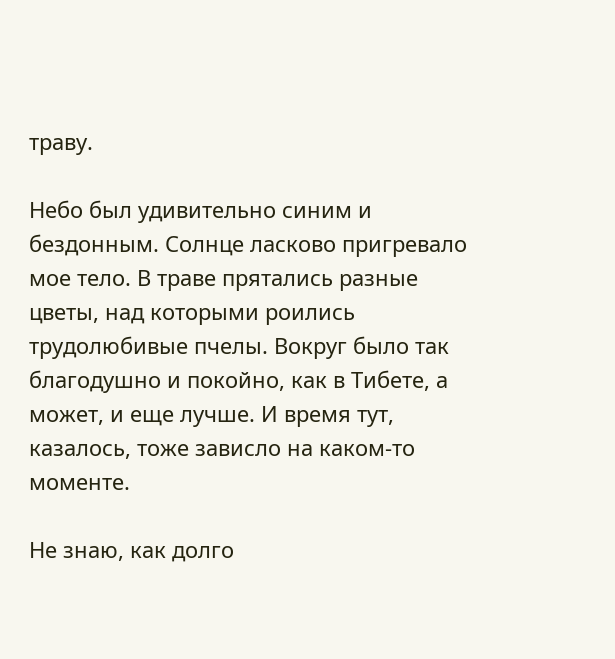траву.

Небо был удивительно синим и бездонным. Солнце ласково пригревало мое тело. В траве прятались разные цветы, над которыми роились трудолюбивые пчелы. Вокруг было так благодушно и покойно, как в Тибете, а может, и еще лучше. И время тут, казалось, тоже зависло на каком-то моменте.

Не знаю, как долго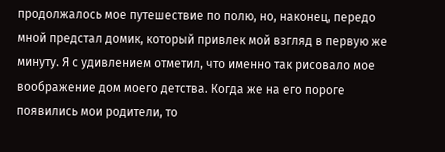продолжалось мое путешествие по полю, но, наконец, передо мной предстал домик, который привлек мой взгляд в первую же минуту. Я с удивлением отметил, что именно так рисовало мое воображение дом моего детства. Когда же на его пороге появились мои родители, то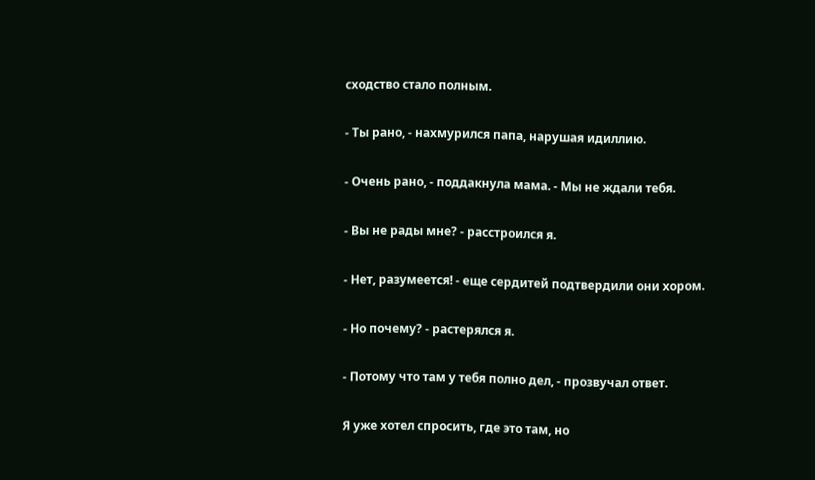сходство стало полным.

- Ты рано, - нахмурился папа, нарушая идиллию.

- Очень рано, - поддакнула мама. - Мы не ждали тебя.

- Вы не рады мне? - расстроился я.

- Нет, разумеется! - еще сердитей подтвердили они хором.

- Но почему? - растерялся я.

- Потому что там у тебя полно дел, - прозвучал ответ.

Я уже хотел спросить, где это там, но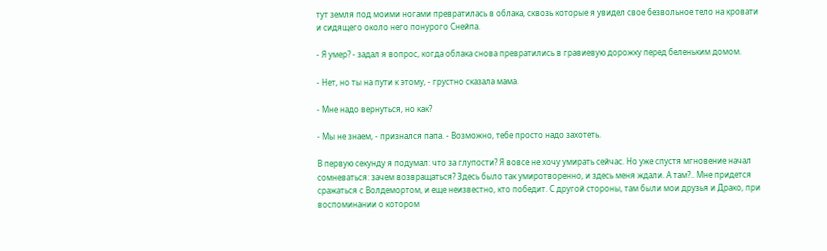тут земля под моими ногами превратилась в облака, сквозь которые я увидел свое безвольное тело на кровати и сидящего около него понурого Снейпа.

- Я умер? - задал я вопрос, когда облака снова превратились в гравиевую дорожку перед беленьким домом.

- Нет, но ты на пути к этому, - грустно сказала мама.

- Мне надо вернуться, но как?

- Мы не знаем, - признался папа. - Возможно, тебе просто надо захотеть.

В первую секунду я подумал: что за глупости? Я вовсе не хочу умирать сейчас. Но уже спустя мгновение начал сомневаться: зачем возвращаться? Здесь было так умиротворенно, и здесь меня ждали. А там?.. Мне придется сражаться с Волдемортом, и еще неизвестно, кто победит. С другой стороны, там были мои друзья и Драко, при воспоминании о котором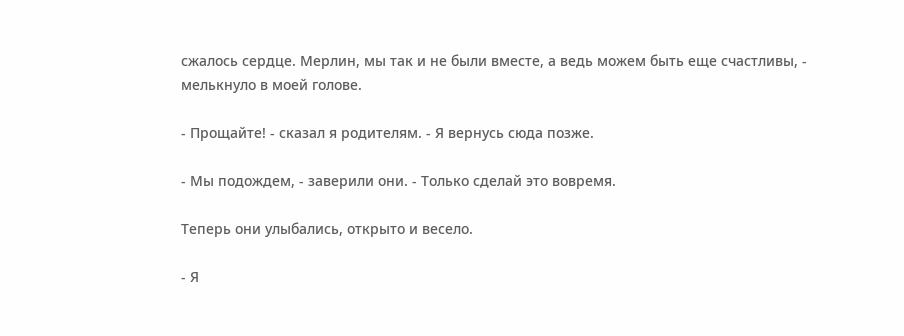сжалось сердце. Мерлин, мы так и не были вместе, а ведь можем быть еще счастливы, - мелькнуло в моей голове.

- Прощайте! - сказал я родителям. - Я вернусь сюда позже.

- Мы подождем, - заверили они. - Только сделай это вовремя.

Теперь они улыбались, открыто и весело.

- Я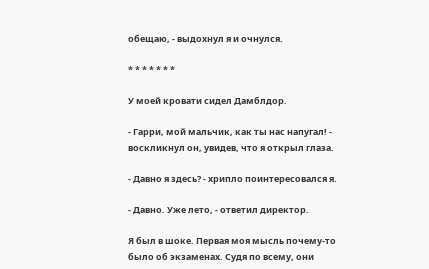обещаю, - выдохнул я и очнулся.

* * * * * * *

У моей кровати сидел Дамблдор.

- Гарри, мой мальчик, как ты нас напугал! - воскликнул он, увидев, что я открыл глаза.

- Давно я здесь? - хрипло поинтересовался я.

- Давно. Уже лето, - ответил директор.

Я был в шоке. Первая моя мысль почему-то было об экзаменах. Судя по всему, они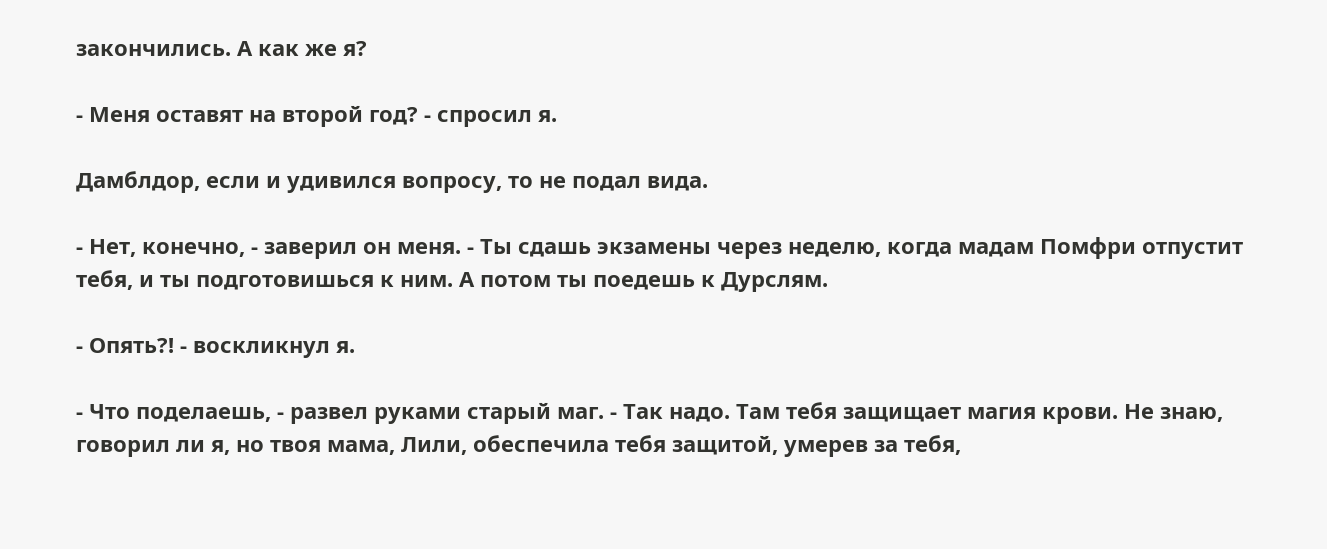закончились. А как же я?

- Меня оставят на второй год? - спросил я.

Дамблдор, если и удивился вопросу, то не подал вида.

- Нет, конечно, - заверил он меня. - Ты сдашь экзамены через неделю, когда мадам Помфри отпустит тебя, и ты подготовишься к ним. А потом ты поедешь к Дурслям.

- Опять?! - воскликнул я.

- Что поделаешь, - развел руками старый маг. - Так надо. Там тебя защищает магия крови. Не знаю, говорил ли я, но твоя мама, Лили, обеспечила тебя защитой, умерев за тебя,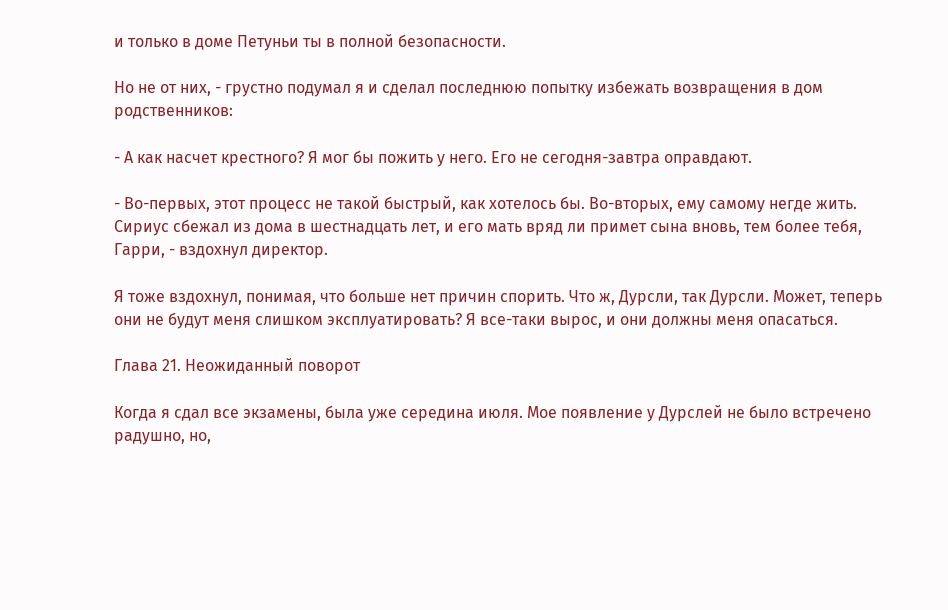и только в доме Петуньи ты в полной безопасности.

Но не от них, - грустно подумал я и сделал последнюю попытку избежать возвращения в дом родственников:

- А как насчет крестного? Я мог бы пожить у него. Его не сегодня-завтра оправдают.

- Во-первых, этот процесс не такой быстрый, как хотелось бы. Во-вторых, ему самому негде жить. Сириус сбежал из дома в шестнадцать лет, и его мать вряд ли примет сына вновь, тем более тебя, Гарри, - вздохнул директор.

Я тоже вздохнул, понимая, что больше нет причин спорить. Что ж, Дурсли, так Дурсли. Может, теперь они не будут меня слишком эксплуатировать? Я все-таки вырос, и они должны меня опасаться.

Глава 21. Неожиданный поворот

Когда я сдал все экзамены, была уже середина июля. Мое появление у Дурслей не было встречено радушно, но,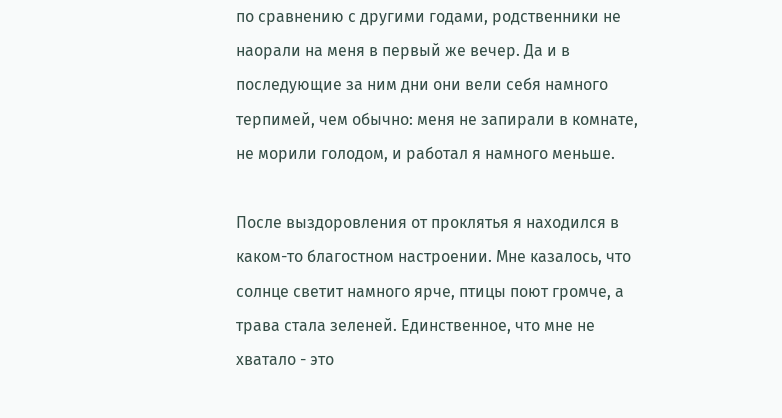по сравнению с другими годами, родственники не наорали на меня в первый же вечер. Да и в последующие за ним дни они вели себя намного терпимей, чем обычно: меня не запирали в комнате, не морили голодом, и работал я намного меньше.

После выздоровления от проклятья я находился в каком-то благостном настроении. Мне казалось, что солнце светит намного ярче, птицы поют громче, а трава стала зеленей. Единственное, что мне не хватало - это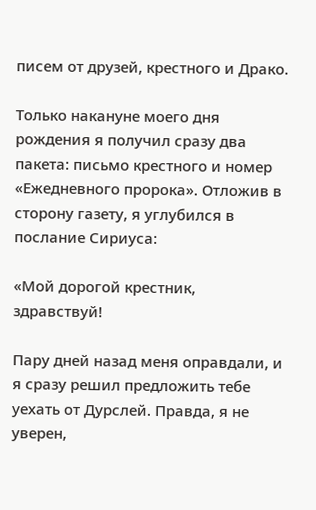писем от друзей, крестного и Драко.

Только накануне моего дня рождения я получил сразу два пакета: письмо крестного и номер «Ежедневного пророка». Отложив в сторону газету, я углубился в послание Сириуса:

«Мой дорогой крестник, здравствуй!

Пару дней назад меня оправдали, и я сразу решил предложить тебе уехать от Дурслей. Правда, я не уверен,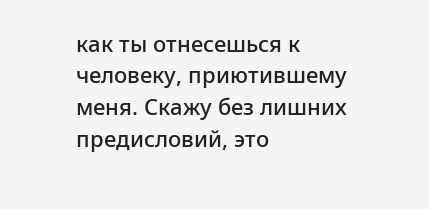как ты отнесешься к человеку, приютившему меня. Скажу без лишних предисловий, это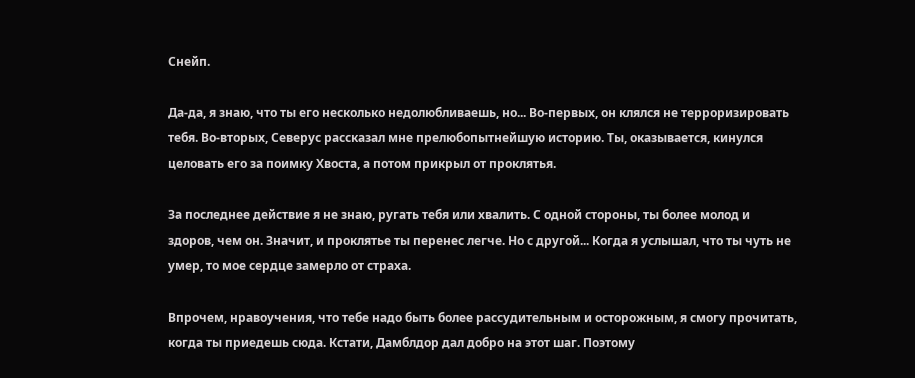Снейп.

Да-да, я знаю, что ты его несколько недолюбливаешь, но... Во-первых, он клялся не терроризировать тебя. Во-вторых, Северус рассказал мне прелюбопытнейшую историю. Ты, оказывается, кинулся целовать его за поимку Хвоста, а потом прикрыл от проклятья.

За последнее действие я не знаю, ругать тебя или хвалить. С одной стороны, ты более молод и здоров, чем он. Значит, и проклятье ты перенес легче. Но с другой... Когда я услышал, что ты чуть не умер, то мое сердце замерло от страха.

Впрочем, нравоучения, что тебе надо быть более рассудительным и осторожным, я смогу прочитать, когда ты приедешь сюда. Кстати, Дамблдор дал добро на этот шаг. Поэтому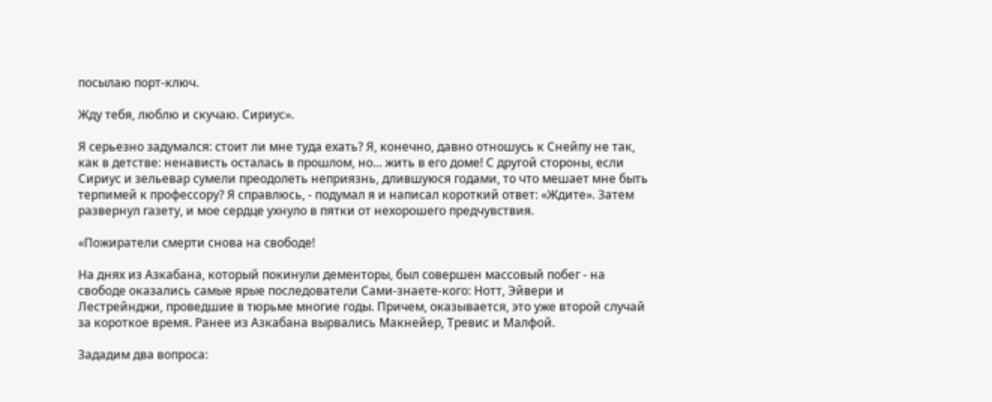посылаю порт-ключ.

Жду тебя, люблю и скучаю. Сириус».

Я серьезно задумался: стоит ли мне туда ехать? Я, конечно, давно отношусь к Снейпу не так, как в детстве: ненависть осталась в прошлом, но... жить в его доме! С другой стороны, если Сириус и зельевар сумели преодолеть неприязнь, длившуюся годами, то что мешает мне быть терпимей к профессору? Я справлюсь, - подумал я и написал короткий ответ: «Ждите». Затем развернул газету, и мое сердце ухнуло в пятки от нехорошего предчувствия.

«Пожиратели смерти снова на свободе!

На днях из Азкабана, который покинули дементоры, был совершен массовый побег - на свободе оказались самые ярые последователи Сами-знаете-кого: Нотт, Эйвери и Лестрейнджи, проведшие в тюрьме многие годы. Причем, оказывается, это уже второй случай за короткое время. Ранее из Азкабана вырвались Макнейер, Тревис и Малфой.

Зададим два вопроса: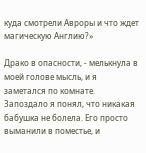куда смотрели Авроры и что ждет магическую Англию?»

Драко в опасности, - мелькнула в моей голове мысль, и я заметался по комнате. Запоздало я понял, что никакая бабушка не болела. Его просто выманили в поместье, и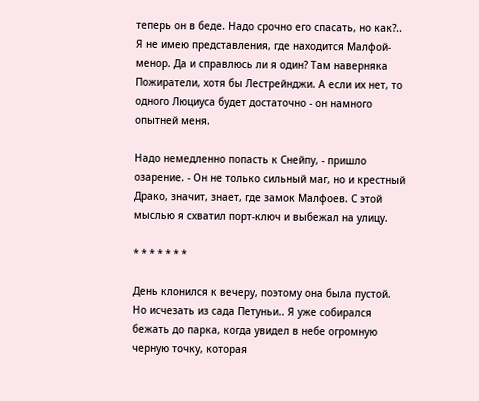теперь он в беде. Надо срочно его спасать, но как?.. Я не имею представления, где находится Малфой-менор. Да и справлюсь ли я один? Там наверняка Пожиратели, хотя бы Лестрейнджи. А если их нет, то одного Люциуса будет достаточно - он намного опытней меня.

Надо немедленно попасть к Снейпу, - пришло озарение. - Он не только сильный маг, но и крестный Драко, значит, знает, где замок Малфоев. С этой мыслью я схватил порт-ключ и выбежал на улицу.

* * * * * * *

День клонился к вечеру, поэтому она была пустой. Но исчезать из сада Петуньи.. Я уже собирался бежать до парка, когда увидел в небе огромную черную точку, которая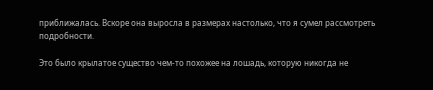приближалась. Вскоре она выросла в размерах настолько, что я сумел рассмотреть подробности.

Это было крылатое существо чем-то похожее на лошадь, которую никогда не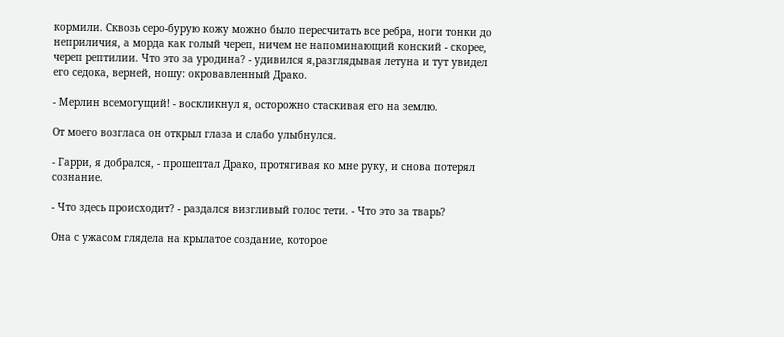кормили. Сквозь серо-бурую кожу можно было пересчитать все ребра, ноги тонки до неприличия, а морда как голый череп, ничем не напоминающий конский - скорее, череп рептилии. Что это за уродина? - удивился я,разглядывая летуна и тут увидел его седока, верней, ношу: окровавленный Драко.

- Мерлин всемогущий! - воскликнул я, осторожно стаскивая его на землю.

От моего возгласа он открыл глаза и слабо улыбнулся.

- Гарри, я добрался, - прошептал Драко, протягивая ко мне руку, и снова потерял сознание.

- Что здесь происходит? - раздался визгливый голос тети. - Что это за тварь?

Она с ужасом глядела на крылатое создание, которое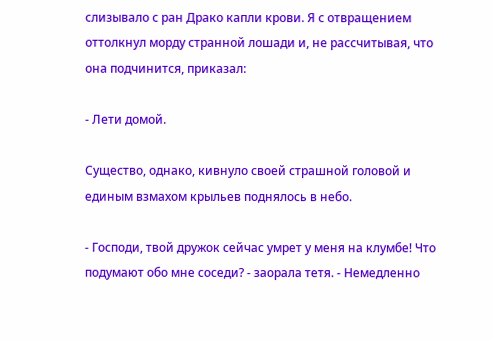слизывало с ран Драко капли крови. Я с отвращением оттолкнул морду странной лошади и, не рассчитывая, что она подчинится, приказал:

- Лети домой.

Существо, однако, кивнуло своей страшной головой и единым взмахом крыльев поднялось в небо.

- Господи, твой дружок сейчас умрет у меня на клумбе! Что подумают обо мне соседи? - заорала тетя. - Немедленно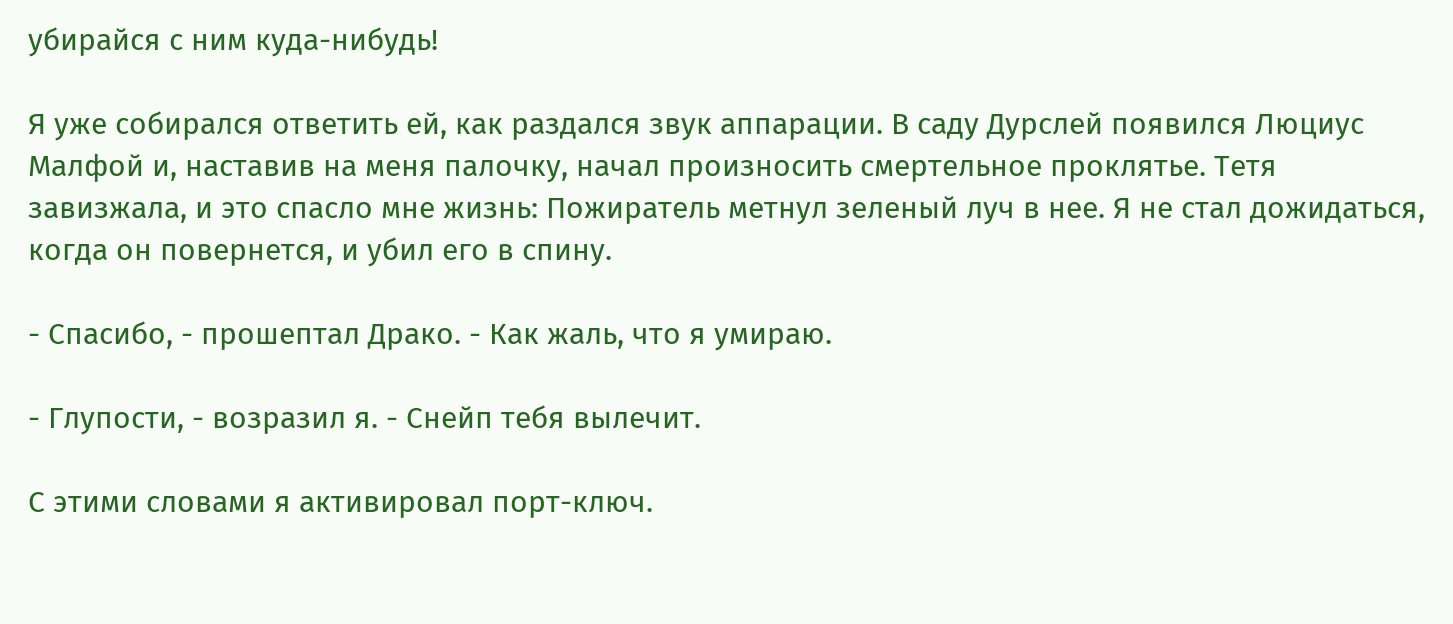убирайся с ним куда-нибудь!

Я уже собирался ответить ей, как раздался звук аппарации. В саду Дурслей появился Люциус Малфой и, наставив на меня палочку, начал произносить смертельное проклятье. Тетя завизжала, и это спасло мне жизнь: Пожиратель метнул зеленый луч в нее. Я не стал дожидаться, когда он повернется, и убил его в спину.

- Спасибо, - прошептал Драко. - Как жаль, что я умираю.

- Глупости, - возразил я. - Снейп тебя вылечит.

С этими словами я активировал порт-ключ.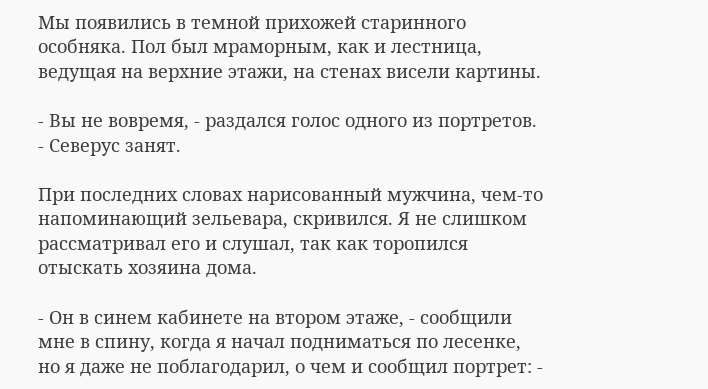Мы появились в темной прихожей старинного особняка. Пол был мраморным, как и лестница, ведущая на верхние этажи, на стенах висели картины.

- Вы не вовремя, - раздался голос одного из портретов. - Северус занят.

При последних словах нарисованный мужчина, чем-то напоминающий зельевара, скривился. Я не слишком рассматривал его и слушал, так как торопился отыскать хозяина дома.

- Он в синем кабинете на втором этаже, - сообщили мне в спину, когда я начал подниматься по лесенке, но я даже не поблагодарил, о чем и сообщил портрет: -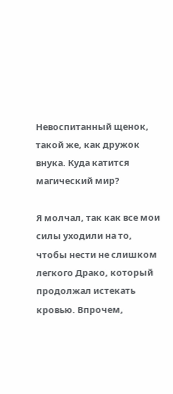Невоспитанный щенок, такой же, как дружок внука. Куда катится магический мир?

Я молчал, так как все мои силы уходили на то, чтобы нести не слишком легкого Драко, который продолжал истекать кровью. Впрочем,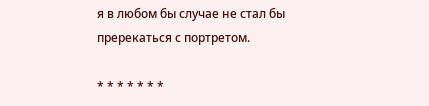я в любом бы случае не стал бы пререкаться с портретом.

* * * * * * *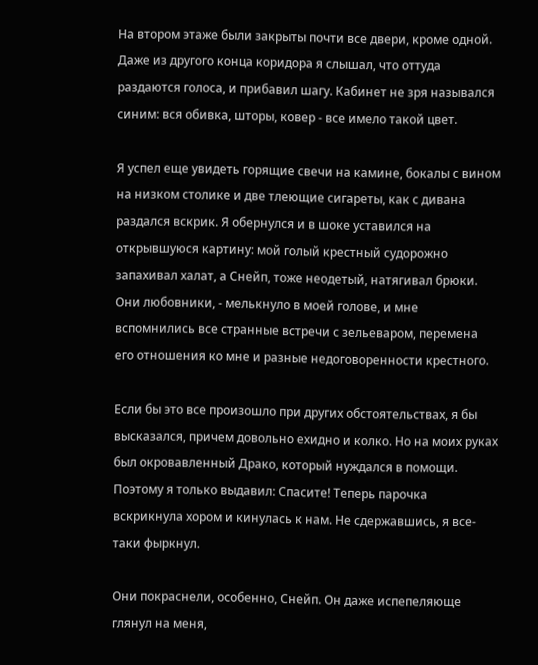На втором этаже были закрыты почти все двери, кроме одной. Даже из другого конца коридора я слышал, что оттуда раздаются голоса, и прибавил шагу. Кабинет не зря назывался синим: вся обивка, шторы, ковер - все имело такой цвет.

Я успел еще увидеть горящие свечи на камине, бокалы с вином на низком столике и две тлеющие сигареты, как с дивана раздался вскрик. Я обернулся и в шоке уставился на открывшуюся картину: мой голый крестный судорожно запахивал халат, а Снейп, тоже неодетый, натягивал брюки. Они любовники, - мелькнуло в моей голове, и мне вспомнились все странные встречи с зельеваром, перемена его отношения ко мне и разные недоговоренности крестного.

Если бы это все произошло при других обстоятельствах, я бы высказался, причем довольно ехидно и колко. Но на моих руках был окровавленный Драко, который нуждался в помощи. Поэтому я только выдавил: Спасите! Теперь парочка вскрикнула хором и кинулась к нам. Не сдержавшись, я все-таки фыркнул.

Они покраснели, особенно, Снейп. Он даже испепеляюще глянул на меня,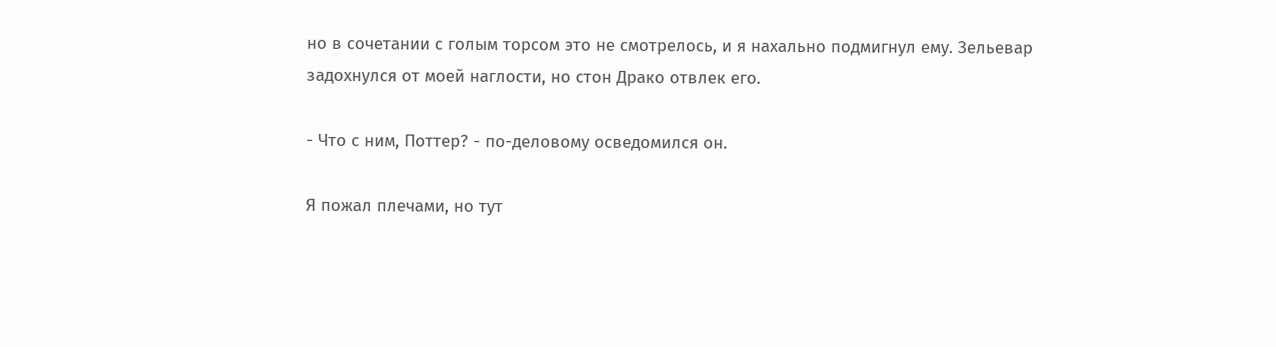но в сочетании с голым торсом это не смотрелось, и я нахально подмигнул ему. Зельевар задохнулся от моей наглости, но стон Драко отвлек его.

- Что с ним, Поттер? - по-деловому осведомился он.

Я пожал плечами, но тут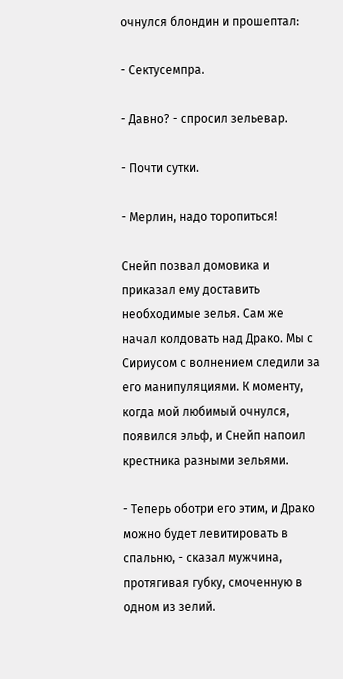очнулся блондин и прошептал:

- Сектусемпра.

- Давно? - спросил зельевар.

- Почти сутки.

- Мерлин, надо торопиться!

Снейп позвал домовика и приказал ему доставить необходимые зелья. Сам же начал колдовать над Драко. Мы с Сириусом с волнением следили за его манипуляциями. К моменту, когда мой любимый очнулся, появился эльф, и Снейп напоил крестника разными зельями.

- Теперь оботри его этим, и Драко можно будет левитировать в спальню, - сказал мужчина, протягивая губку, смоченную в одном из зелий.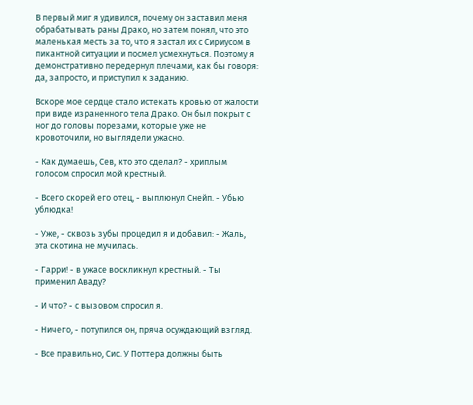В первый миг я удивился, почему он заставил меня обрабатывать раны Драко, но затем понял, что это маленькая месть за то, что я застал их с Сириусом в пикантной ситуации и посмел усмехнуться. Поэтому я демонстративно передернул плечами, как бы говоря: да, запросто, и приступил к заданию.

Вскоре мое сердце стало истекать кровью от жалости при виде израненного тела Драко. Он был покрыт с ног до головы порезами, которые уже не кровоточили, но выглядели ужасно.

- Как думаешь, Сев, кто это сделал? - хриплым голосом спросил мой крестный.

- Всего скорей его отец, - выплюнул Снейп. - Убью ублюдка!

- Уже, - сквозь зубы процедил я и добавил: - Жаль, эта скотина не мучилась.

- Гарри! - в ужасе воскликнул крестный. - Ты применил Аваду?

- И что? - с вызовом спросил я.

- Ничего, - потупился он, пряча осуждающий взгляд.

- Все правильно, Сис. У Поттера должны быть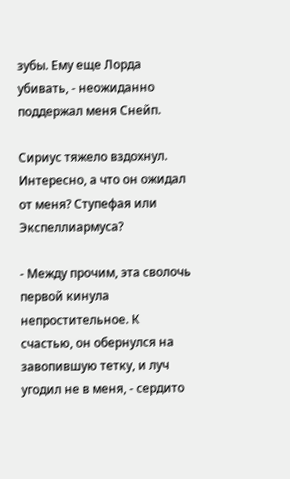зубы. Ему еще Лорда убивать, - неожиданно поддержал меня Снейп.

Сириус тяжело вздохнул. Интересно, а что он ожидал от меня? Ступефая или Экспеллиармуса?

- Между прочим, эта сволочь первой кинула непростительное. К счастью, он обернулся на завопившую тетку, и луч угодил не в меня, - сердито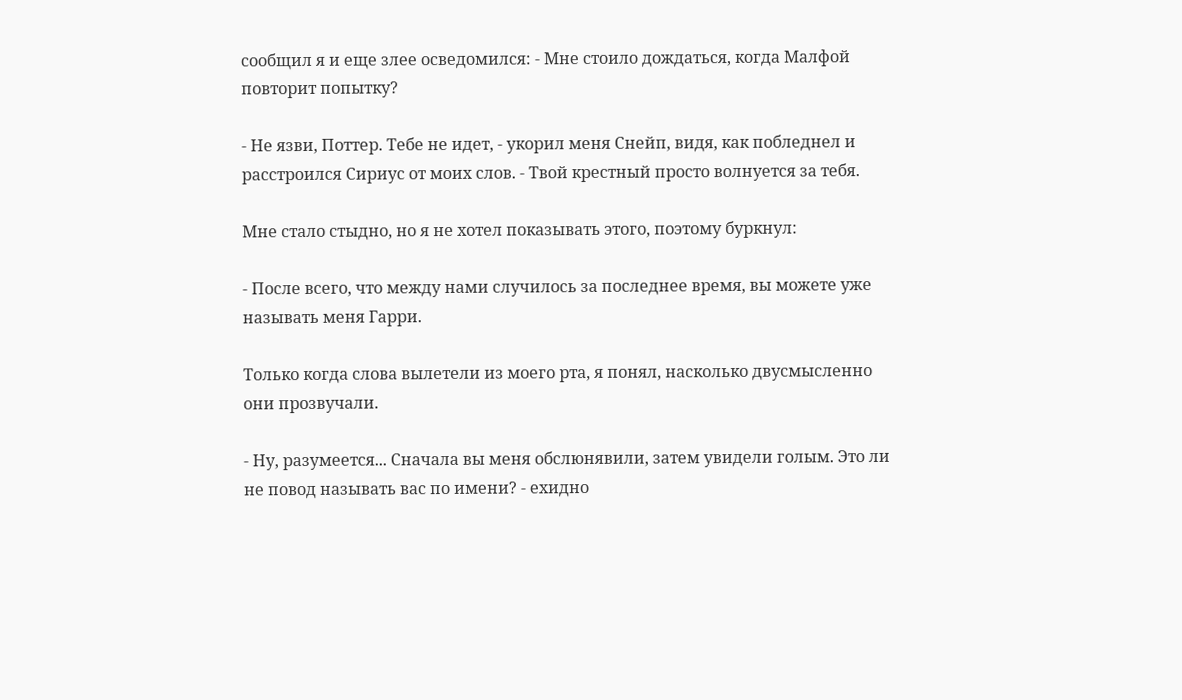сообщил я и еще злее осведомился: - Мне стоило дождаться, когда Малфой повторит попытку?

- Не язви, Поттер. Тебе не идет, - укорил меня Снейп, видя, как побледнел и расстроился Сириус от моих слов. - Твой крестный просто волнуется за тебя.

Мне стало стыдно, но я не хотел показывать этого, поэтому буркнул:

- После всего, что между нами случилось за последнее время, вы можете уже называть меня Гарри.

Только когда слова вылетели из моего рта, я понял, насколько двусмысленно они прозвучали.

- Ну, разумеется... Сначала вы меня обслюнявили, затем увидели голым. Это ли не повод называть вас по имени? - ехидно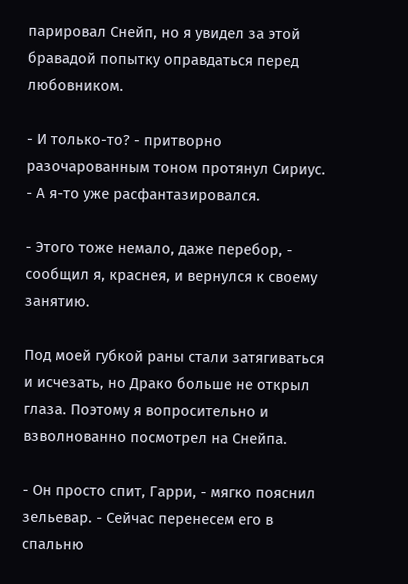парировал Снейп, но я увидел за этой бравадой попытку оправдаться перед любовником.

- И только-то? - притворно разочарованным тоном протянул Сириус. - А я-то уже расфантазировался.

- Этого тоже немало, даже перебор, - сообщил я, краснея, и вернулся к своему занятию.

Под моей губкой раны стали затягиваться и исчезать, но Драко больше не открыл глаза. Поэтому я вопросительно и взволнованно посмотрел на Снейпа.

- Он просто спит, Гарри, - мягко пояснил зельевар. - Сейчас перенесем его в спальню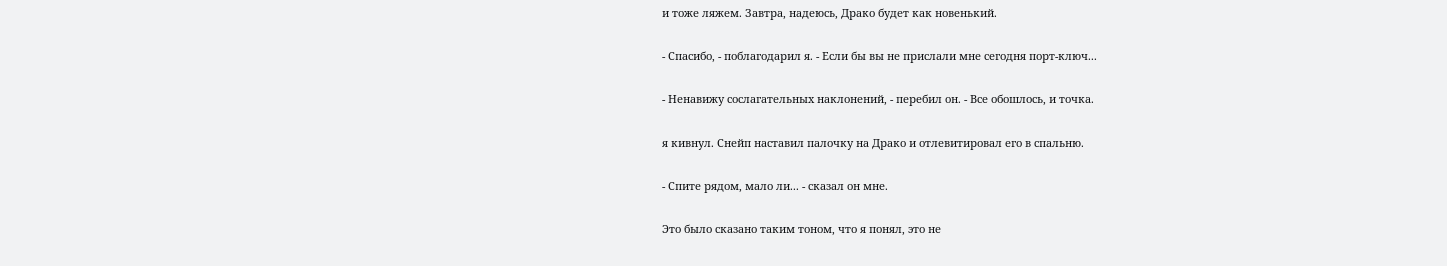и тоже ляжем. Завтра, надеюсь, Драко будет как новенький.

- Спасибо, - поблагодарил я. - Если бы вы не прислали мне сегодня порт-ключ...

- Ненавижу сослагательных наклонений, - перебил он. - Все обошлось, и точка.

я кивнул. Снейп наставил палочку на Драко и отлевитировал его в спальню.

- Спите рядом, мало ли... - сказал он мне.

Это было сказано таким тоном, что я понял, это не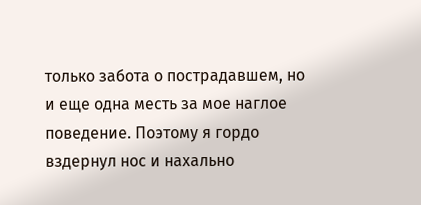только забота о пострадавшем, но и еще одна месть за мое наглое поведение. Поэтому я гордо вздернул нос и нахально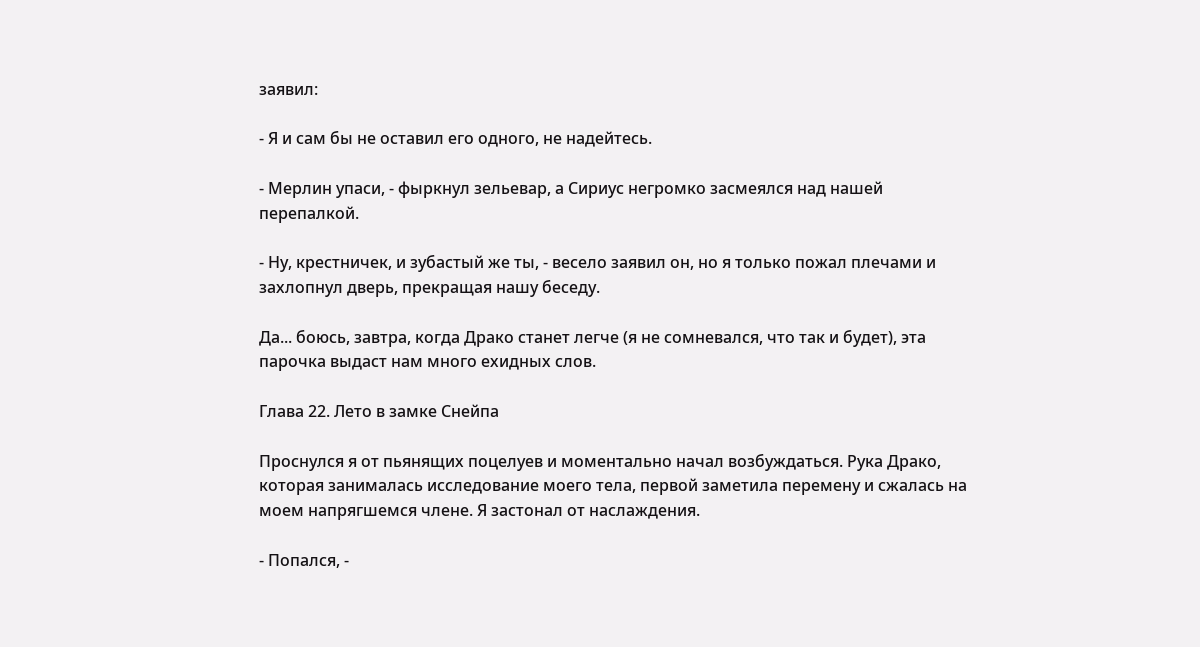заявил:

- Я и сам бы не оставил его одного, не надейтесь.

- Мерлин упаси, - фыркнул зельевар, а Сириус негромко засмеялся над нашей перепалкой.

- Ну, крестничек, и зубастый же ты, - весело заявил он, но я только пожал плечами и захлопнул дверь, прекращая нашу беседу.

Да... боюсь, завтра, когда Драко станет легче (я не сомневался, что так и будет), эта парочка выдаст нам много ехидных слов.

Глава 22. Лето в замке Снейпа

Проснулся я от пьянящих поцелуев и моментально начал возбуждаться. Рука Драко, которая занималась исследование моего тела, первой заметила перемену и сжалась на моем напрягшемся члене. Я застонал от наслаждения.

- Попался, -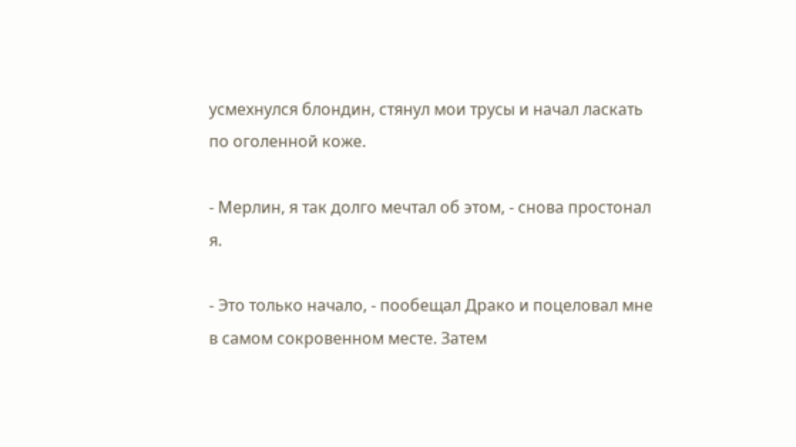усмехнулся блондин, стянул мои трусы и начал ласкать по оголенной коже.

- Мерлин, я так долго мечтал об этом, - снова простонал я.

- Это только начало, - пообещал Драко и поцеловал мне в самом сокровенном месте. Затем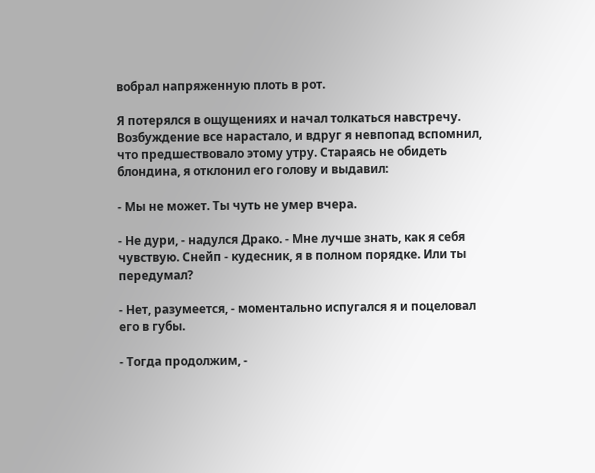вобрал напряженную плоть в рот.

Я потерялся в ощущениях и начал толкаться навстречу. Возбуждение все нарастало, и вдруг я невпопад вспомнил, что предшествовало этому утру. Стараясь не обидеть блондина, я отклонил его голову и выдавил:

- Мы не может. Ты чуть не умер вчера.

- Не дури, - надулся Драко. - Мне лучше знать, как я себя чувствую. Снейп - кудесник, я в полном порядке. Или ты передумал?

- Нет, разумеется, - моментально испугался я и поцеловал его в губы.

- Тогда продолжим, -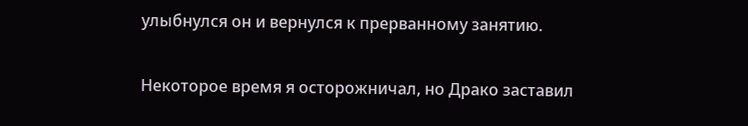улыбнулся он и вернулся к прерванному занятию.

Некоторое время я осторожничал, но Драко заставил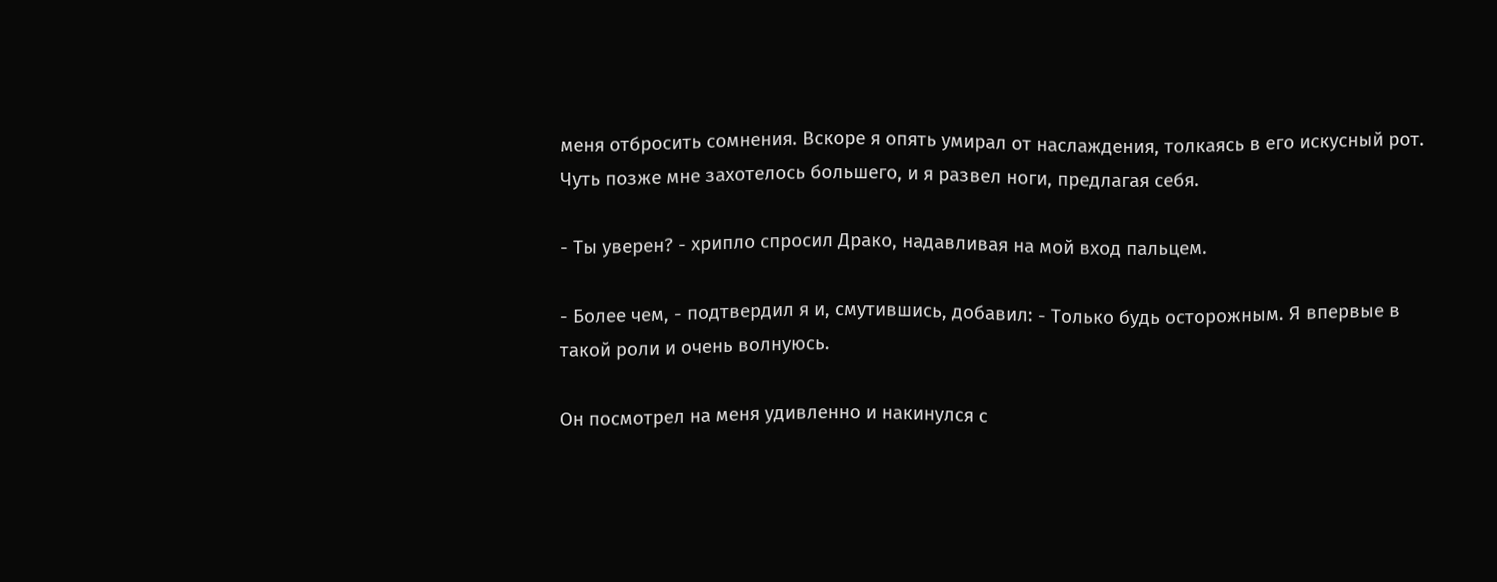меня отбросить сомнения. Вскоре я опять умирал от наслаждения, толкаясь в его искусный рот. Чуть позже мне захотелось большего, и я развел ноги, предлагая себя.

- Ты уверен? - хрипло спросил Драко, надавливая на мой вход пальцем.

- Более чем, - подтвердил я и, смутившись, добавил: - Только будь осторожным. Я впервые в такой роли и очень волнуюсь.

Он посмотрел на меня удивленно и накинулся с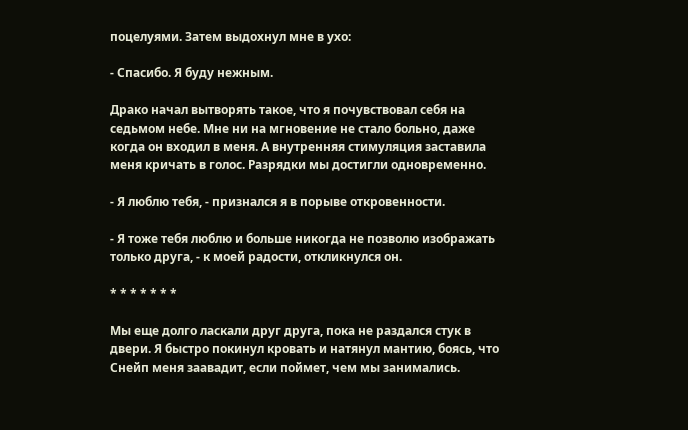поцелуями. Затем выдохнул мне в ухо:

- Спасибо. Я буду нежным.

Драко начал вытворять такое, что я почувствовал себя на седьмом небе. Мне ни на мгновение не стало больно, даже когда он входил в меня. А внутренняя стимуляция заставила меня кричать в голос. Разрядки мы достигли одновременно.

- Я люблю тебя, - признался я в порыве откровенности.

- Я тоже тебя люблю и больше никогда не позволю изображать только друга, - к моей радости, откликнулся он.

* * * * * * *

Мы еще долго ласкали друг друга, пока не раздался стук в двери. Я быстро покинул кровать и натянул мантию, боясь, что Снейп меня заавадит, если поймет, чем мы занимались.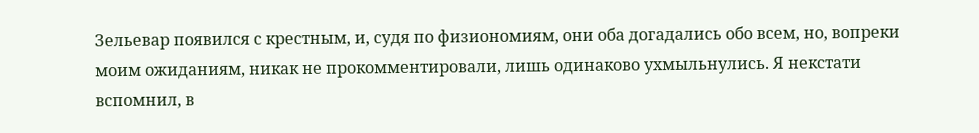Зельевар появился с крестным, и, судя по физиономиям, они оба догадались обо всем, но, вопреки моим ожиданиям, никак не прокомментировали, лишь одинаково ухмыльнулись. Я некстати вспомнил, в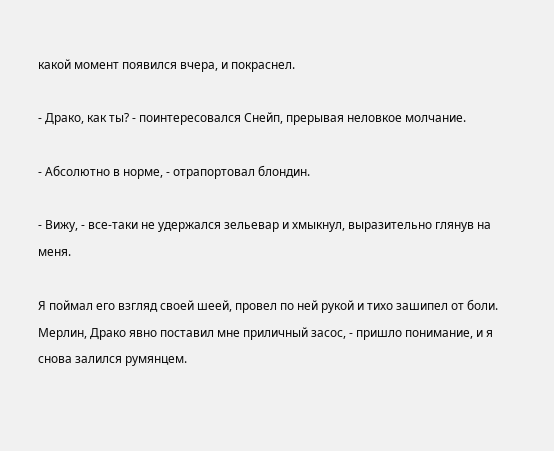какой момент появился вчера, и покраснел.

- Драко, как ты? - поинтересовался Снейп, прерывая неловкое молчание.

- Абсолютно в норме, - отрапортовал блондин.

- Вижу, - все-таки не удержался зельевар и хмыкнул, выразительно глянув на меня.

Я поймал его взгляд своей шеей, провел по ней рукой и тихо зашипел от боли. Мерлин, Драко явно поставил мне приличный засос, - пришло понимание, и я снова залился румянцем.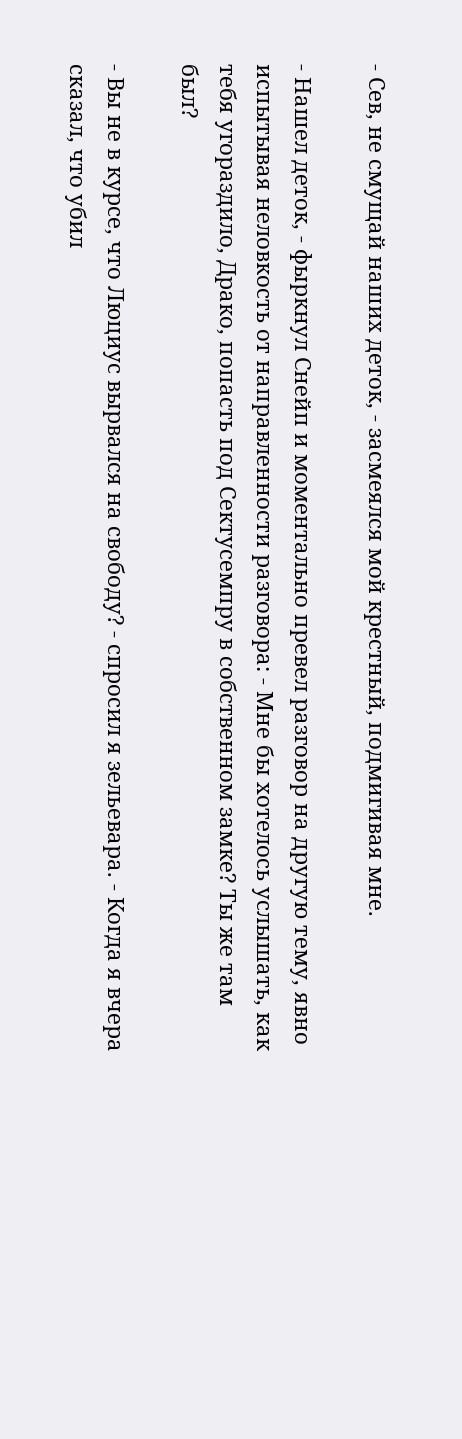- Сев, не смущай наших деток, - засмеялся мой крестный, подмигивая мне.

- Нашел деток, - фыркнул Снейп и моментально превел разговор на другую тему, явно испытывая неловкость от направленности разговора: - Мне бы хотелось услышать, как тебя угораздило, Драко, попасть под Сектусемпру в собственном замке? Ты же там был?

- Вы не в курсе, что Люциус вырвался на свободу? - спросил я зельевара. - Когда я вчера сказал, что убил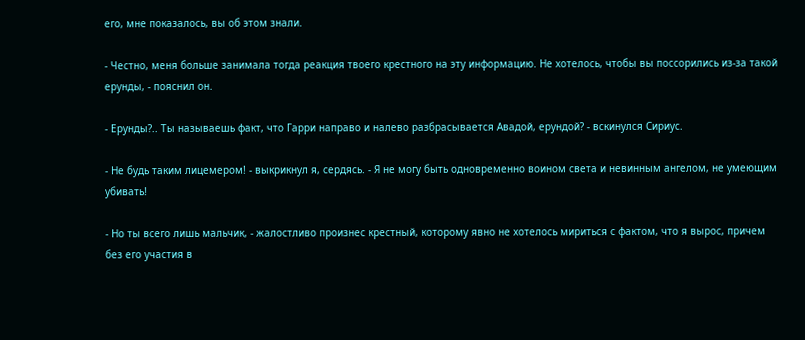его, мне показалось, вы об этом знали.

- Честно, меня больше занимала тогда реакция твоего крестного на эту информацию. Не хотелось, чтобы вы поссорились из-за такой ерунды, - пояснил он.

- Ерунды?.. Ты называешь факт, что Гарри направо и налево разбрасывается Авадой, ерундой? - вскинулся Сириус.

- Не будь таким лицемером! - выкрикнул я, сердясь. - Я не могу быть одновременно воином света и невинным ангелом, не умеющим убивать!

- Но ты всего лишь мальчик, - жалостливо произнес крестный, которому явно не хотелось мириться с фактом, что я вырос, причем без его участия в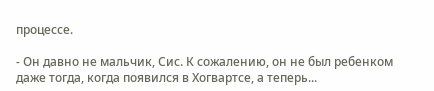процессе.

- Он давно не мальчик, Сис. К сожалению, он не был ребенком даже тогда, когда появился в Хогвартсе, а теперь...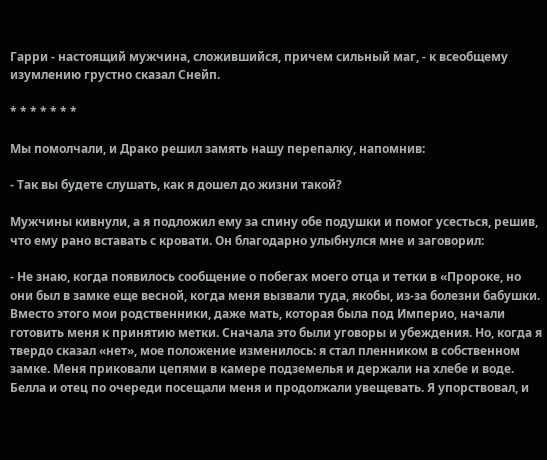Гарри - настоящий мужчина, сложившийся, причем сильный маг, - к всеобщему изумлению грустно сказал Снейп.

* * * * * * *

Мы помолчали, и Драко решил замять нашу перепалку, напомнив:

- Так вы будете слушать, как я дошел до жизни такой?

Мужчины кивнули, а я подложил ему за спину обе подушки и помог усесться, решив, что ему рано вставать с кровати. Он благодарно улыбнулся мне и заговорил:

- Не знаю, когда появилось сообщение о побегах моего отца и тетки в «Пророке, но они был в замке еще весной, когда меня вызвали туда, якобы, из-за болезни бабушки. Вместо этого мои родственники, даже мать, которая была под Империо, начали готовить меня к принятию метки. Сначала это были уговоры и убеждения. Но, когда я твердо сказал «нет», мое положение изменилось: я стал пленником в собственном замке. Меня приковали цепями в камере подземелья и держали на хлебе и воде. Белла и отец по очереди посещали меня и продолжали увещевать. Я упорствовал, и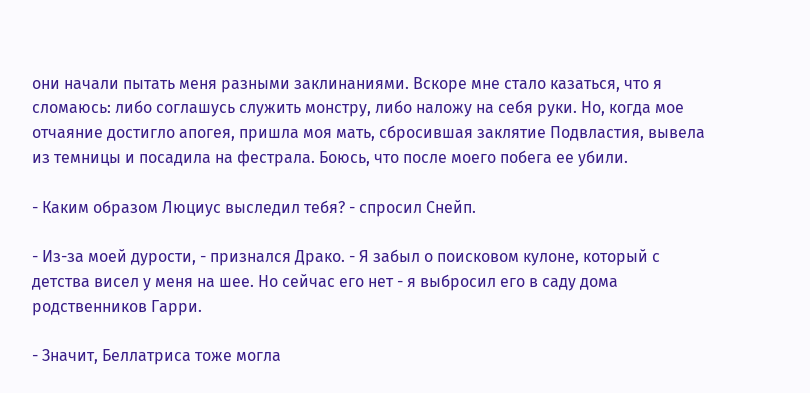они начали пытать меня разными заклинаниями. Вскоре мне стало казаться, что я сломаюсь: либо соглашусь служить монстру, либо наложу на себя руки. Но, когда мое отчаяние достигло апогея, пришла моя мать, сбросившая заклятие Подвластия, вывела из темницы и посадила на фестрала. Боюсь, что после моего побега ее убили.

- Каким образом Люциус выследил тебя? - спросил Снейп.

- Из-за моей дурости, - признался Драко. - Я забыл о поисковом кулоне, который с детства висел у меня на шее. Но сейчас его нет - я выбросил его в саду дома родственников Гарри.

- Значит, Беллатриса тоже могла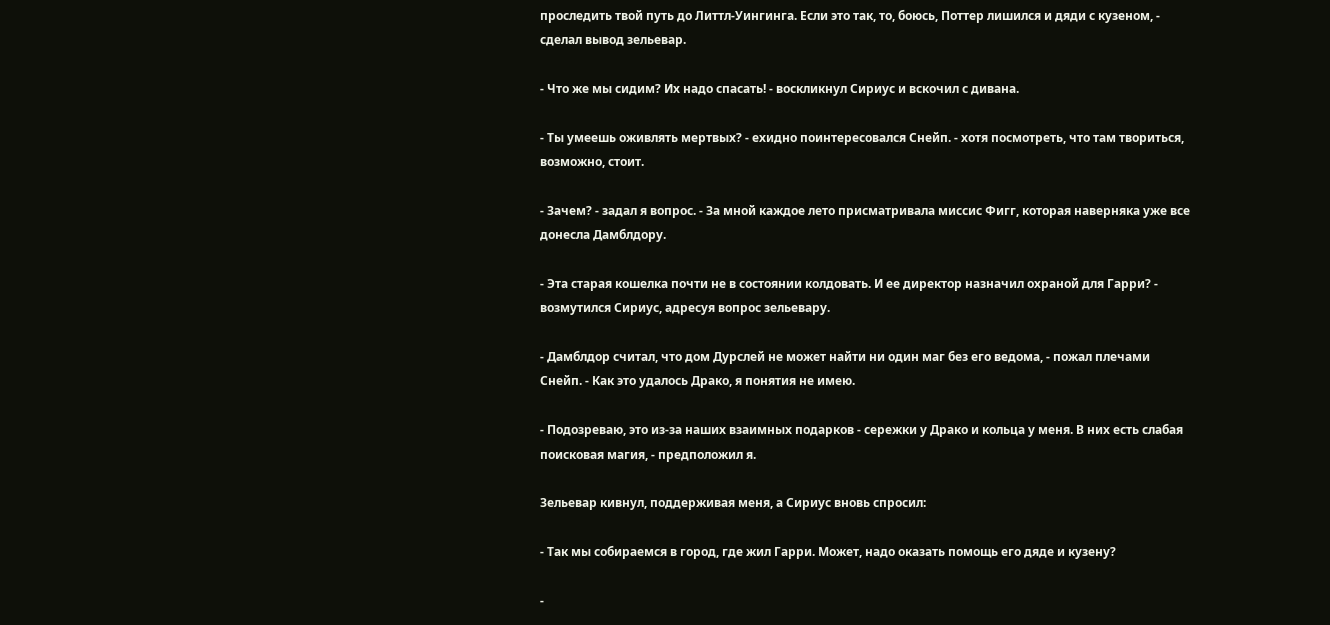проследить твой путь до Литтл-Уингинга. Если это так, то, боюсь, Поттер лишился и дяди с кузеном, - сделал вывод зельевар.

- Что же мы сидим? Их надо спасать! - воскликнул Сириус и вскочил с дивана.

- Ты умеешь оживлять мертвых? - ехидно поинтересовался Снейп. - хотя посмотреть, что там твориться, возможно, стоит.

- Зачем? - задал я вопрос. - За мной каждое лето присматривала миссис Фигг, которая наверняка уже все донесла Дамблдору.

- Эта старая кошелка почти не в состоянии колдовать. И ее директор назначил охраной для Гарри? - возмутился Сириус, адресуя вопрос зельевару.

- Дамблдор считал, что дом Дурслей не может найти ни один маг без его ведома, - пожал плечами Снейп. - Как это удалось Драко, я понятия не имею.

- Подозреваю, это из-за наших взаимных подарков - сережки у Драко и кольца у меня. В них есть слабая поисковая магия, - предположил я.

Зельевар кивнул, поддерживая меня, а Сириус вновь спросил:

- Так мы собираемся в город, где жил Гарри. Может, надо оказать помощь его дяде и кузену?

-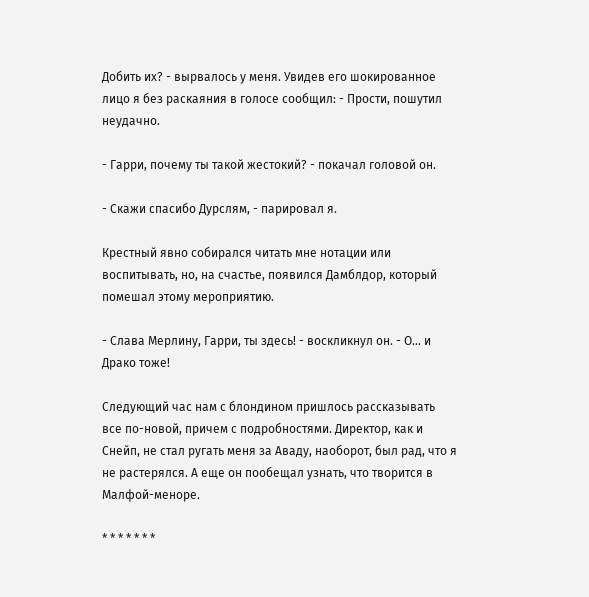Добить их? - вырвалось у меня. Увидев его шокированное лицо я без раскаяния в голосе сообщил: - Прости, пошутил неудачно.

- Гарри, почему ты такой жестокий? - покачал головой он.

- Скажи спасибо Дурслям, - парировал я.

Крестный явно собирался читать мне нотации или воспитывать, но, на счастье, появился Дамблдор, который помешал этому мероприятию.

- Слава Мерлину, Гарри, ты здесь! - воскликнул он. - О... и Драко тоже!

Следующий час нам с блондином пришлось рассказывать все по-новой, причем с подробностями. Директор, как и Снейп, не стал ругать меня за Аваду, наоборот, был рад, что я не растерялся. А еще он пообещал узнать, что творится в Малфой-меноре.

* * * * * * *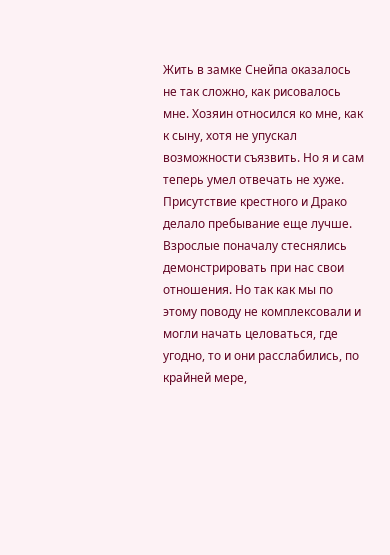Жить в замке Снейпа оказалось не так сложно, как рисовалось мне. Хозяин относился ко мне, как к сыну, хотя не упускал возможности съязвить. Но я и сам теперь умел отвечать не хуже. Присутствие крестного и Драко делало пребывание еще лучше. Взрослые поначалу стеснялись демонстрировать при нас свои отношения. Но так как мы по этому поводу не комплексовали и могли начать целоваться, где угодно, то и они расслабились, по крайней мере,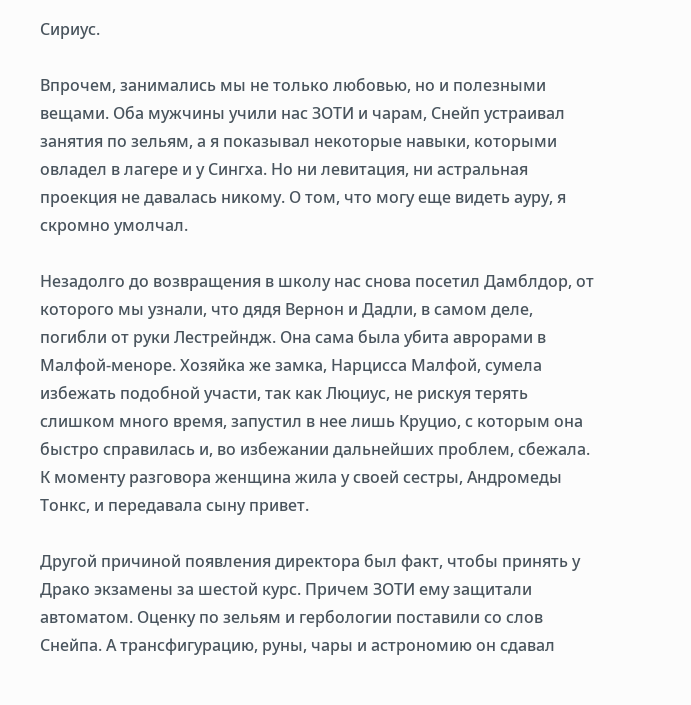Сириус.

Впрочем, занимались мы не только любовью, но и полезными вещами. Оба мужчины учили нас ЗОТИ и чарам, Снейп устраивал занятия по зельям, а я показывал некоторые навыки, которыми овладел в лагере и у Сингха. Но ни левитация, ни астральная проекция не давалась никому. О том, что могу еще видеть ауру, я скромно умолчал.

Незадолго до возвращения в школу нас снова посетил Дамблдор, от которого мы узнали, что дядя Вернон и Дадли, в самом деле, погибли от руки Лестрейндж. Она сама была убита аврорами в Малфой-меноре. Хозяйка же замка, Нарцисса Малфой, сумела избежать подобной участи, так как Люциус, не рискуя терять слишком много время, запустил в нее лишь Круцио, с которым она быстро справилась и, во избежании дальнейших проблем, сбежала. К моменту разговора женщина жила у своей сестры, Андромеды Тонкс, и передавала сыну привет.

Другой причиной появления директора был факт, чтобы принять у Драко экзамены за шестой курс. Причем ЗОТИ ему защитали автоматом. Оценку по зельям и гербологии поставили со слов Снейпа. А трансфигурацию, руны, чары и астрономию он сдавал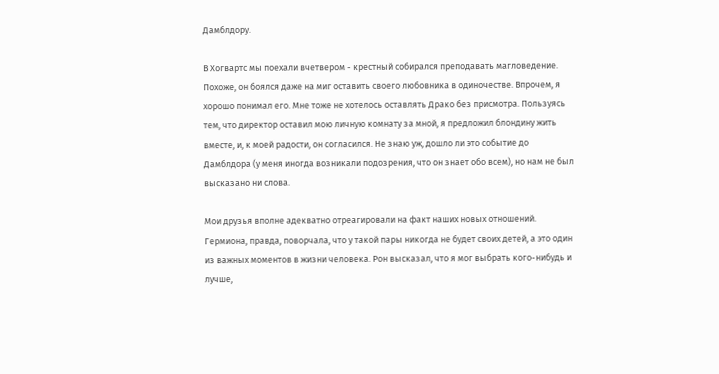Дамблдору.

В Хогвартс мы поехали вчетвером - крестный собирался преподавать магловедение. Похоже, он боялся даже на миг оставить своего любовника в одиночестве. Впрочем, я хорошо понимал его. Мне тоже не хотелось оставлять Драко без присмотра. Пользуясь тем, что директор оставил мою личную комнату за мной, я предложил блондину жить вместе, и, к моей радости, он согласился. Не знаю уж, дошло ли это событие до Дамблдора (у меня иногда возникали подозрения, что он знает обо всем), но нам не был высказано ни слова.

Мои друзья вполне адекватно отреагировали на факт наших новых отношений. Гермиона, правда, поворчала, что у такой пары никогда не будет своих детей, а это один из важных моментов в жизни человека. Рон высказал, что я мог выбрать кого-нибудь и лучше,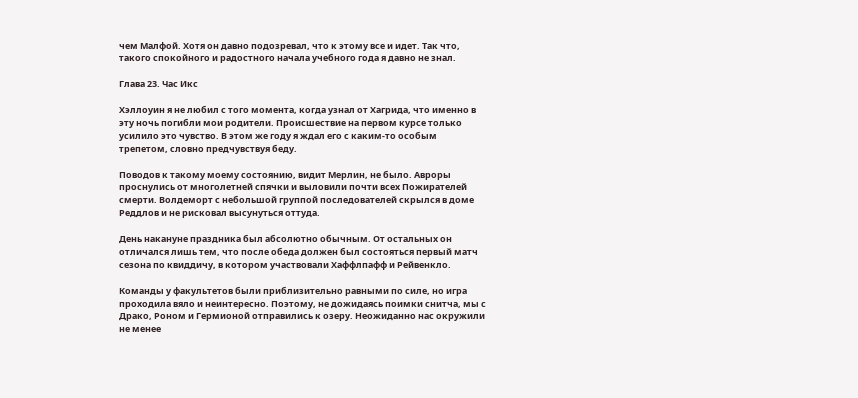чем Малфой. Хотя он давно подозревал, что к этому все и идет. Так что, такого спокойного и радостного начала учебного года я давно не знал.

Глава 23. Час Икс

Хэллоуин я не любил с того момента, когда узнал от Хагрида, что именно в эту ночь погибли мои родители. Происшествие на первом курсе только усилило это чувство. В этом же году я ждал его с каким-то особым трепетом, словно предчувствуя беду.

Поводов к такому моему состоянию, видит Мерлин, не было. Авроры проснулись от многолетней спячки и выловили почти всех Пожирателей смерти. Волдеморт с небольшой группой последователей скрылся в доме Реддлов и не рисковал высунуться оттуда.

День накануне праздника был абсолютно обычным. От остальных он отличался лишь тем, что после обеда должен был состояться первый матч сезона по квиддичу, в котором участвовали Хаффлпафф и Рейвенкло.

Команды у факультетов были приблизительно равными по силе, но игра проходила вяло и неинтересно. Поэтому, не дожидаясь поимки снитча, мы с Драко, Роном и Гермионой отправились к озеру. Неожиданно нас окружили не менее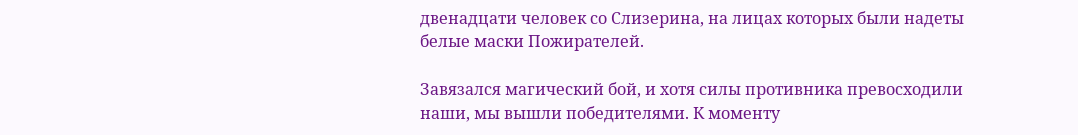двенадцати человек со Слизерина, на лицах которых были надеты белые маски Пожирателей.

Завязался магический бой, и хотя силы противника превосходили наши, мы вышли победителями. К моменту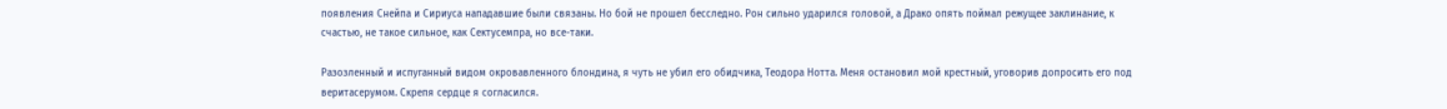появления Снейпа и Сириуса нападавшие были связаны. Но бой не прошел бесследно. Рон сильно ударился головой, а Драко опять поймал режущее заклинание, к счастью, не такое сильное, как Сектусемпра, но все-таки.

Разозленный и испуганный видом окровавленного блондина, я чуть не убил его обидчика, Теодора Нотта. Меня остановил мой крестный, уговорив допросить его под веритасерумом. Скрепя сердце я согласился.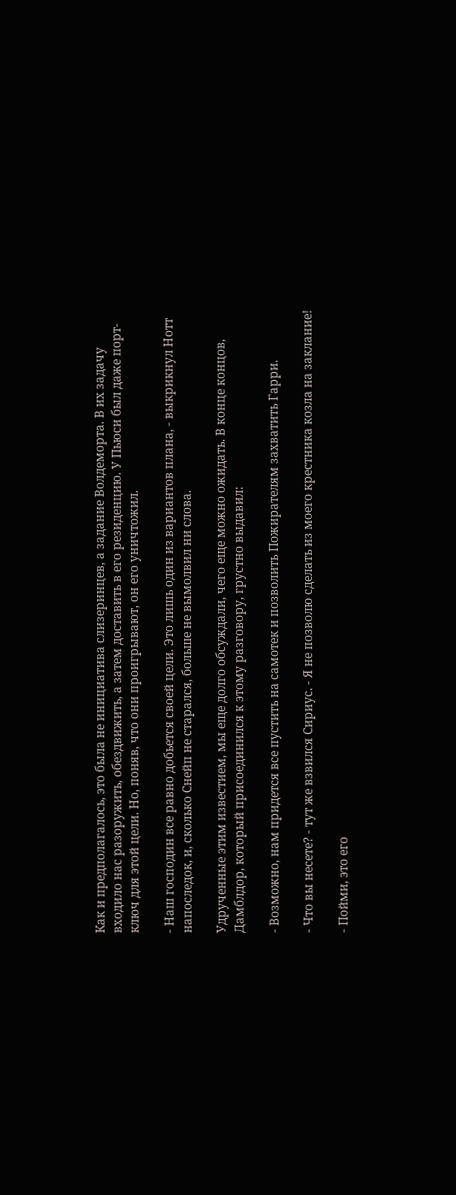Как и предполагалось, это была не инициатива слизеринцев, а задание Волдеморта. В их задачу входило нас разоружить, обездвижить, а затем доставить в его резиденцию. У Пьюси был даже порт-ключ для этой цели. Но, поняв, что они проигрывают, он его уничтожил.

- Наш господин все равно добьется своей цели. Это лишь один из вариантов плана, - выкрикнул Нотт напоследок, и, сколько Снейп не старался, больше не вымолвил ни слова.

Удрученные этим известием, мы еще долго обсуждали, чего еще можно ожидать. В конце концов, Дамблдор, который присоединился к этому разговору, грустно выдавил:

- Возможно, нам придется все пустить на самотек и позволить Пожирателям захватить Гарри.

- Что вы несете? - тут же взвился Сириус. - Я не позволю сделать из моего крестника козла на заклание!

- Пойми, это его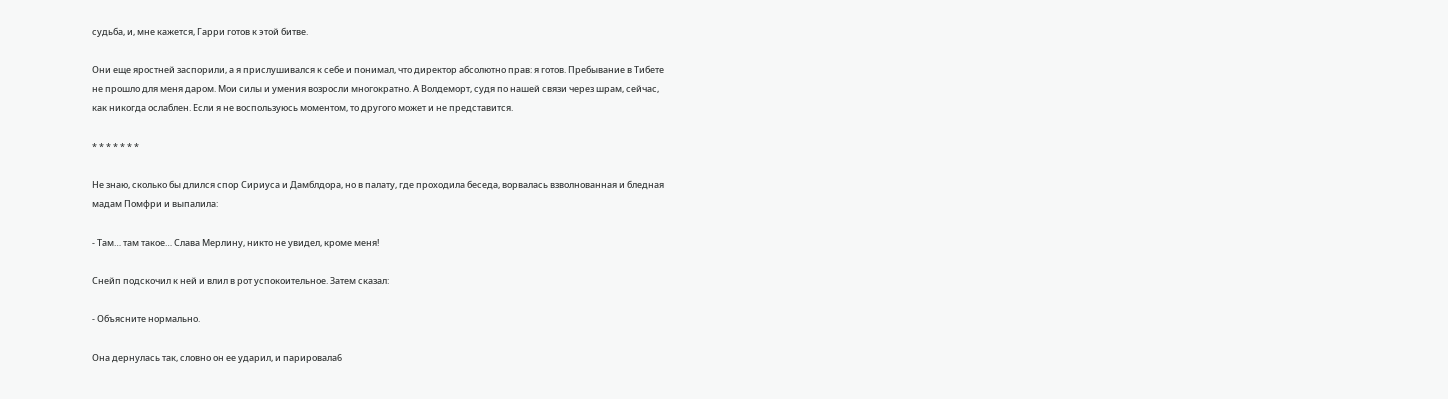судьба, и, мне кажется, Гарри готов к этой битве.

Они еще яростней заспорили, а я прислушивался к себе и понимал, что директор абсолютно прав: я готов. Пребывание в Тибете не прошло для меня даром. Мои силы и умения возросли многократно. А Волдеморт, судя по нашей связи через шрам, сейчас, как никогда ослаблен. Если я не воспользуюсь моментом, то другого может и не представится.

* * * * * * *

Не знаю, сколько бы длился спор Сириуса и Дамблдора, но в палату, где проходила беседа, ворвалась взволнованная и бледная мадам Помфри и выпалила:

- Там… там такое… Слава Мерлину, никто не увидел, кроме меня!

Снейп подскочил к ней и влил в рот успокоительное. Затем сказал:

- Объясните нормально.

Она дернулась так, словно он ее ударил, и парировала6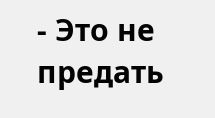- Это не предать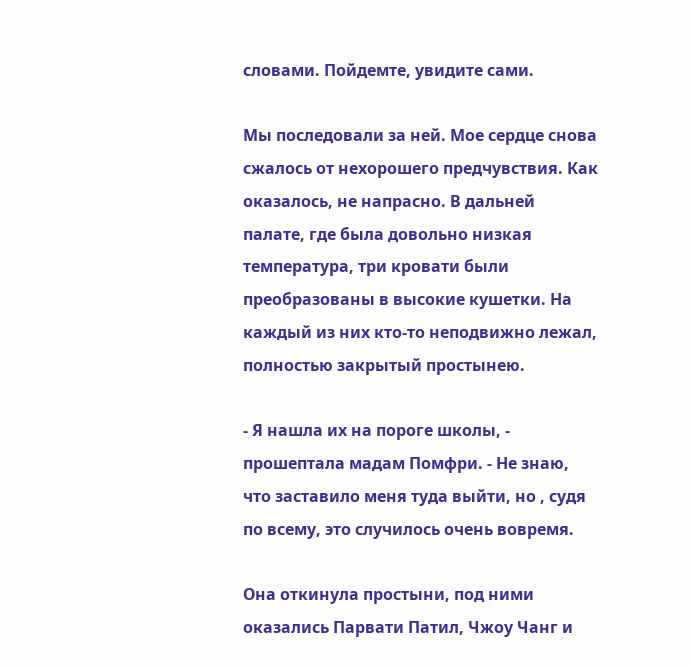словами. Пойдемте, увидите сами.

Мы последовали за ней. Мое сердце снова сжалось от нехорошего предчувствия. Как оказалось, не напрасно. В дальней палате, где была довольно низкая температура, три кровати были преобразованы в высокие кушетки. На каждый из них кто-то неподвижно лежал, полностью закрытый простынею.

- Я нашла их на пороге школы, - прошептала мадам Помфри. - Не знаю, что заставило меня туда выйти, но , судя по всему, это случилось очень вовремя.

Она откинула простыни, под ними оказались Парвати Патил, Чжоу Чанг и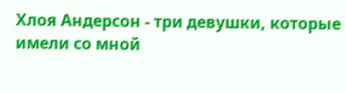Хлоя Андерсон - три девушки, которые имели со мной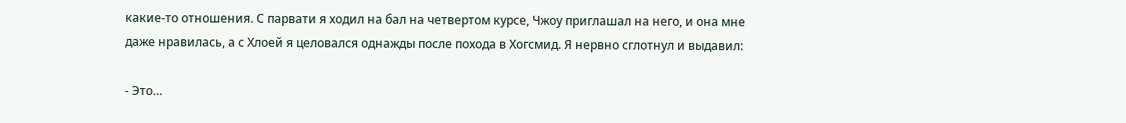какие-то отношения. С парвати я ходил на бал на четвертом курсе, Чжоу приглашал на него, и она мне даже нравилась, а с Хлоей я целовался однажды после похода в Хогсмид. Я нервно сглотнул и выдавил:

- Это…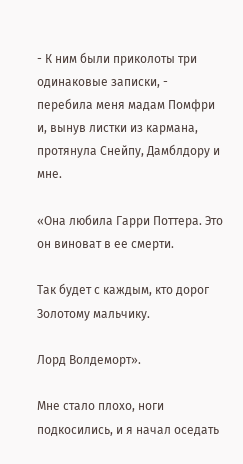- К ним были приколоты три одинаковые записки, - перебила меня мадам Помфри и, вынув листки из кармана, протянула Снейпу, Дамблдору и мне.

«Она любила Гарри Поттера. Это он виноват в ее смерти.

Так будет с каждым, кто дорог Золотому мальчику.

Лорд Волдеморт».

Мне стало плохо, ноги подкосились, и я начал оседать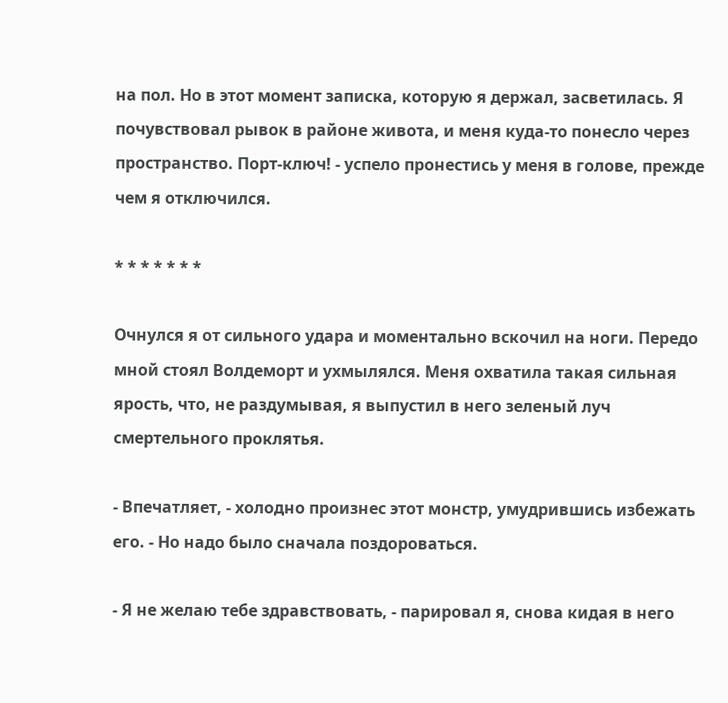на пол. Но в этот момент записка, которую я держал, засветилась. Я почувствовал рывок в районе живота, и меня куда-то понесло через пространство. Порт-ключ! - успело пронестись у меня в голове, прежде чем я отключился.

* * * * * * *

Очнулся я от сильного удара и моментально вскочил на ноги. Передо мной стоял Волдеморт и ухмылялся. Меня охватила такая сильная ярость, что, не раздумывая, я выпустил в него зеленый луч смертельного проклятья.

- Впечатляет, - холодно произнес этот монстр, умудрившись избежать его. - Но надо было сначала поздороваться.

- Я не желаю тебе здравствовать, - парировал я, снова кидая в него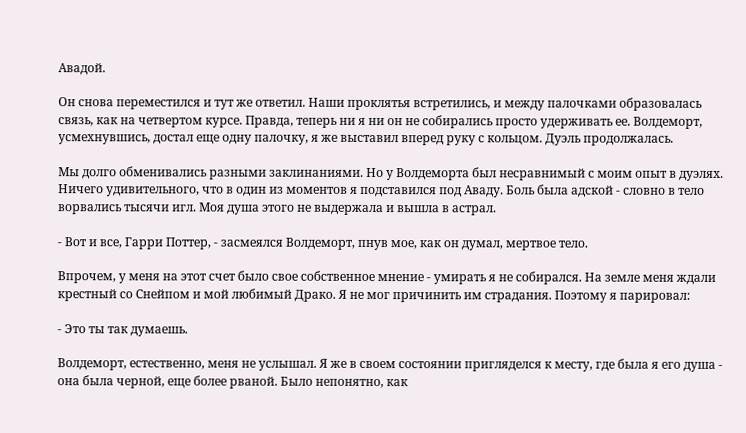Авадой.

Он снова переместился и тут же ответил. Наши проклятья встретились, и между палочками образовалась связь, как на четвертом курсе. Правда, теперь ни я ни он не собирались просто удерживать ее. Волдеморт, усмехнувшись, достал еще одну палочку, я же выставил вперед руку с кольцом. Дуэль продолжалась.

Мы долго обменивались разными заклинаниями. Но у Волдеморта был несравнимый с моим опыт в дуэлях. Ничего удивительного, что в один из моментов я подставился под Аваду. Боль была адской - словно в тело ворвались тысячи игл. Моя душа этого не выдержала и вышла в астрал.

- Вот и все, Гарри Поттер, - засмеялся Волдеморт, пнув мое, как он думал, мертвое тело.

Впрочем, у меня на этот счет было свое собственное мнение - умирать я не собирался. На земле меня ждали крестный со Снейпом и мой любимый Драко. Я не мог причинить им страдания. Поэтому я парировал:

- Это ты так думаешь.

Волдеморт, естественно, меня не услышал. Я же в своем состоянии пригляделся к месту, где была я его душа - она была черной, еще более рваной. Было непонятно, как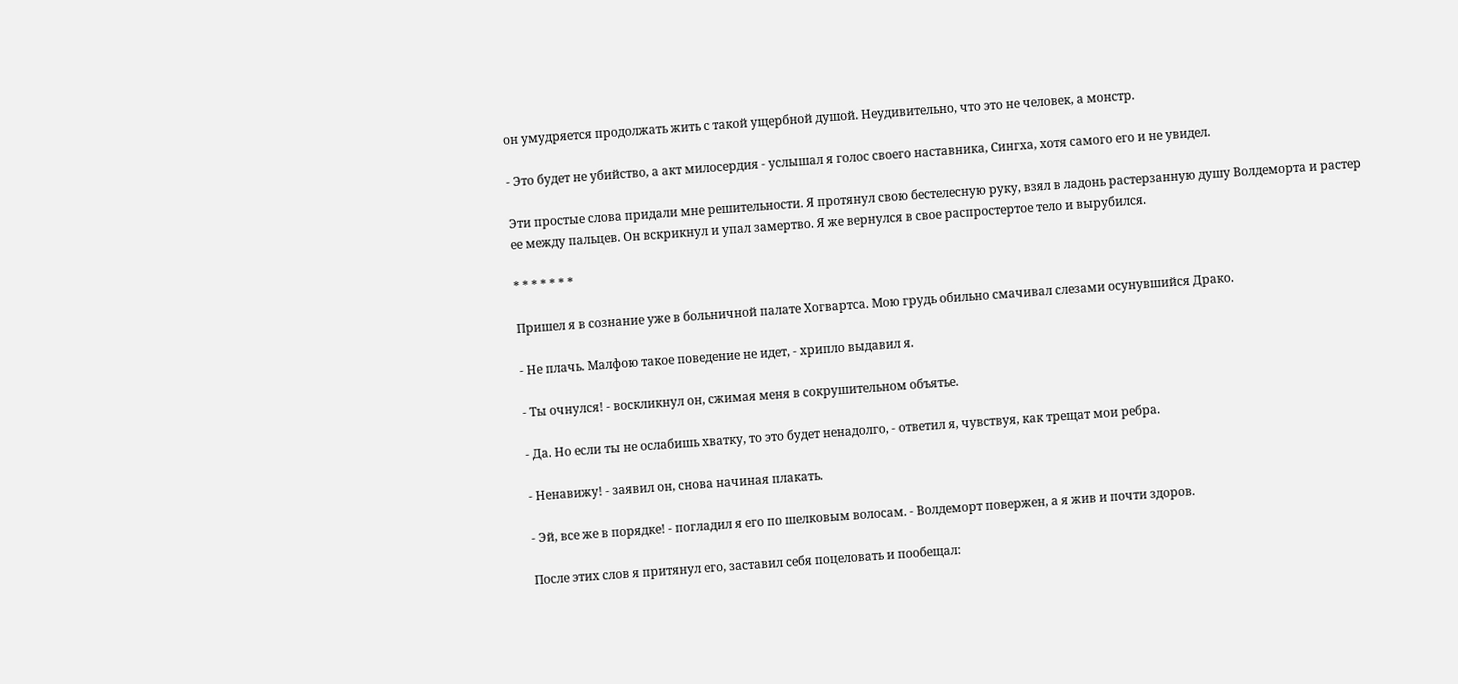он умудряется продолжать жить с такой ущербной душой. Неудивительно, что это не человек, а монстр.

- Это будет не убийство, а акт милосердия - услышал я голос своего наставника, Сингха, хотя самого его и не увидел.

Эти простые слова придали мне решительности. Я протянул свою бестелесную руку, взял в ладонь растерзанную душу Волдеморта и растер ее между пальцев. Он вскрикнул и упал замертво. Я же вернулся в свое распростертое тело и вырубился.

* * * * * * *

Пришел я в сознание уже в больничной палате Хогвартса. Мою грудь обильно смачивал слезами осунувшийся Драко.

- Не плачь. Малфою такое поведение не идет, - хрипло выдавил я.

- Ты очнулся! - воскликнул он, сжимая меня в сокрушительном объятье.

- Да. Но если ты не ослабишь хватку, то это будет ненадолго, - ответил я, чувствуя, как трещат мои ребра.

- Ненавижу! - заявил он, снова начиная плакать.

- Эй, все же в порядке! - погладил я его по шелковым волосам. - Волдеморт повержен, а я жив и почти здоров.

После этих слов я притянул его, заставил себя поцеловать и пообещал: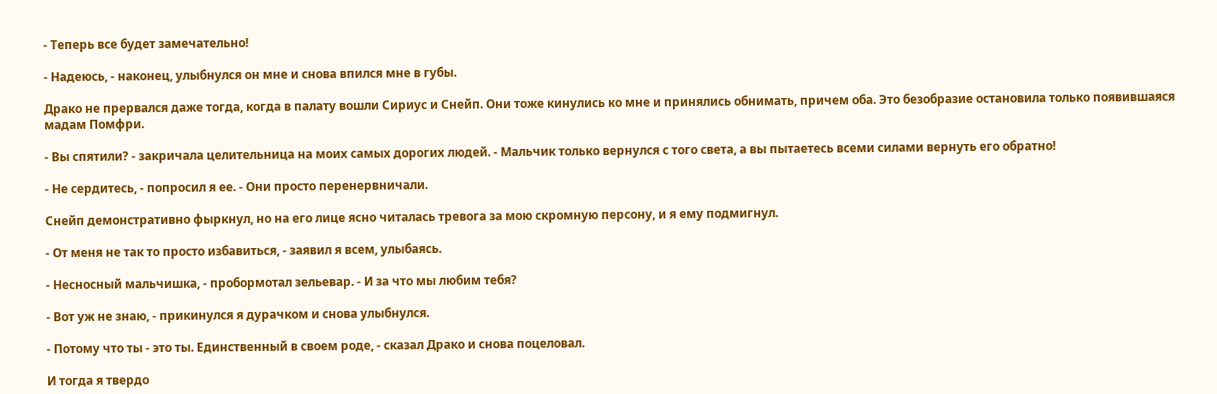- Теперь все будет замечательно!

- Надеюсь, - наконец, улыбнулся он мне и снова впился мне в губы.

Драко не прервался даже тогда, когда в палату вошли Сириус и Снейп. Они тоже кинулись ко мне и принялись обнимать, причем оба. Это безобразие остановила только появившаяся мадам Помфри.

- Вы спятили? - закричала целительница на моих самых дорогих людей. - Мальчик только вернулся с того света, а вы пытаетесь всеми силами вернуть его обратно!

- Не сердитесь, - попросил я ее. - Они просто перенервничали.

Снейп демонстративно фыркнул, но на его лице ясно читалась тревога за мою скромную персону, и я ему подмигнул.

- От меня не так то просто избавиться, - заявил я всем, улыбаясь.

- Несносный мальчишка, - пробормотал зельевар. - И за что мы любим тебя?

- Вот уж не знаю, - прикинулся я дурачком и снова улыбнулся.

- Потому что ты - это ты. Единственный в своем роде, - сказал Драко и снова поцеловал.

И тогда я твердо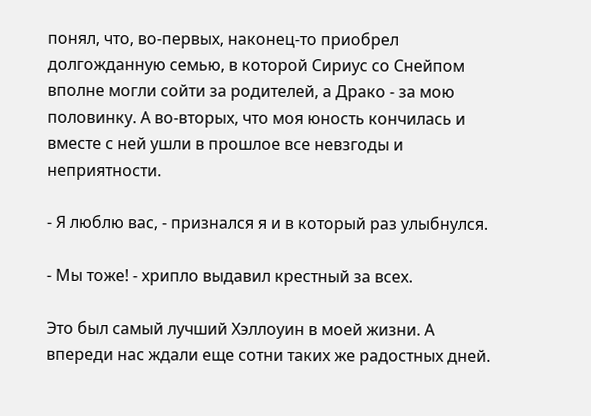понял, что, во-первых, наконец-то приобрел долгожданную семью, в которой Сириус со Снейпом вполне могли сойти за родителей, а Драко - за мою половинку. А во-вторых, что моя юность кончилась и вместе с ней ушли в прошлое все невзгоды и неприятности.

- Я люблю вас, - признался я и в который раз улыбнулся.

- Мы тоже! - хрипло выдавил крестный за всех.

Это был самый лучший Хэллоуин в моей жизни. А впереди нас ждали еще сотни таких же радостных дней.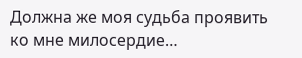Должна же моя судьба проявить ко мне милосердие…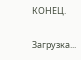КОНЕЦ.

Загрузка...